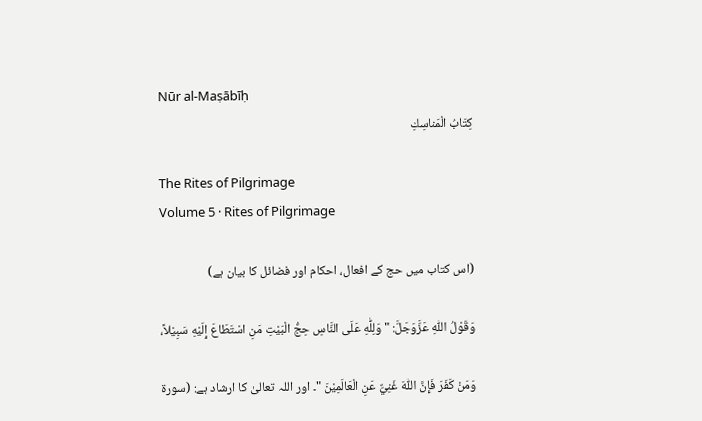Nūr al-Maṣābīḥ
کِتَابُ الْمَناسِكِ

The Rites of Pilgrimage
Volume 5 · Rites of Pilgrimage

(اس کتاب میں حج کے افعال، احكام اور فضائل کا بیان ہے)

وَقَوْلُ اللّٰہِ عَزَّوَجَلَّ: " وَلِلّٰهِ عَلَى النَّاسِ حِجُّ الْبَيْتِ مَنِ اسْتَطَاعَ إِلَيْهِ سَبِيْلاً،

وَمَنْ كَفَرَ فَإِنَّ اللّٰهَ غَنِيٌّ عَنِ الْعَالَمِيْنَ "۔ اور اللہ تعالیٰ کا ارشاد ہے: (سورۃ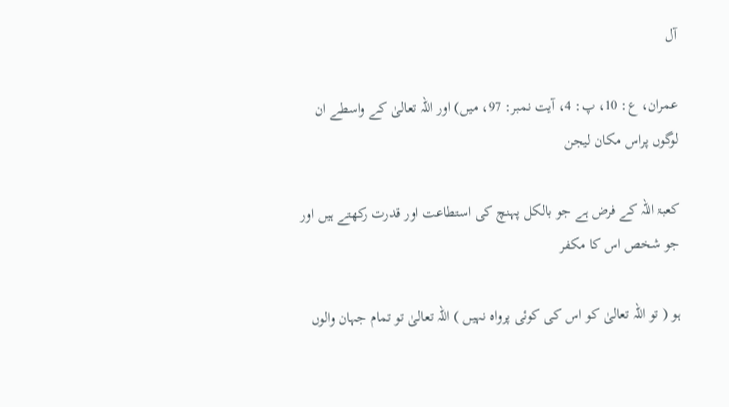آل

عمران، ع: 10، پ: 4، آیت نمبر: 97، میں) اور اللہ تعالیٰ کے واسطے ان لوگوں پراس مکان لیجن

کعبۃ اللہ کے فرض ہے جو بالکل پہنچ کی استطاعت اور قدرت رکھتے ہیں اور جو شخص اس کا مکفر

ہو ( تو اللہ تعالیٰ کو اس کی کوئی پرواہ نہیں ) اللہ تعالیٰ تو تمام جہان والوں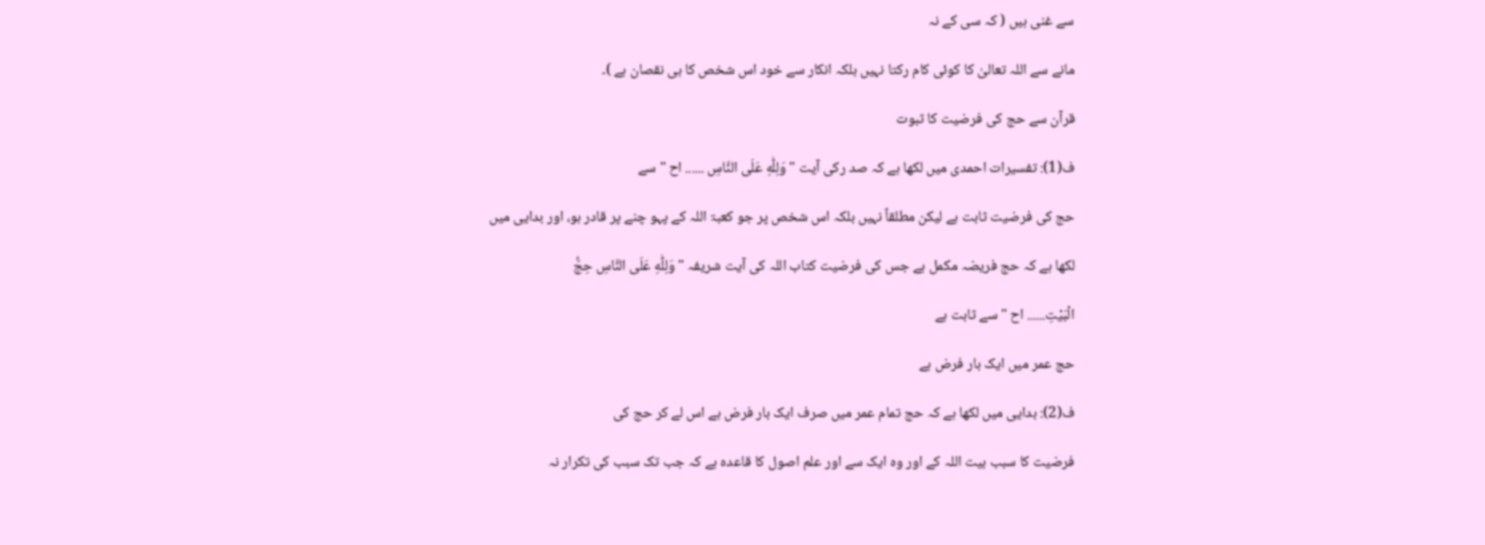سے غنی ہیں ( کہ سی کے نہ

مانے سے اللہ تعالیٰ کا کوئی کام رکتا نہیں بلکہ انکار سے خود اس شخص کا ہی نقصان ہے )۔

قرآن سے حج کی فرضیت کا ثبوت

ف(1): تفسیرات احمدی میں لکھا ہے کہ صد رکی آیت " وَلِلّٰهِ عَلَى النَّاسِ ...... اح " سے

حج کی فرضیت ثابت ہے لیکن مطلقاً نہیں بلکہ اس شخص پر جو کعبۃ اللہ کے پہو چنے پر قادر ہو، اور بدایی میں

لکھا ہے کہ حج فریضہ مکمل ہے جس کی فرضیت کتاب اللہ کی آیت شریفہ " وَلِلّٰهِ عَلَى النَّاسِ حِجُّ

الْبَيْتِ...... اح " سے ثابت ہے

حج عمر میں ایک بار فرض ہے

ف(2): بدایی میں لکھا ہے کہ حج تمام عمر میں صرف ایک بار فرض ہے اس لے کر حج کی

فرضیت کا سبب بیت اللہ کے اور وہ ایک سے اور علم اصول کا قاعدہ ہے کہ جب تک سبب کی تکرار نہ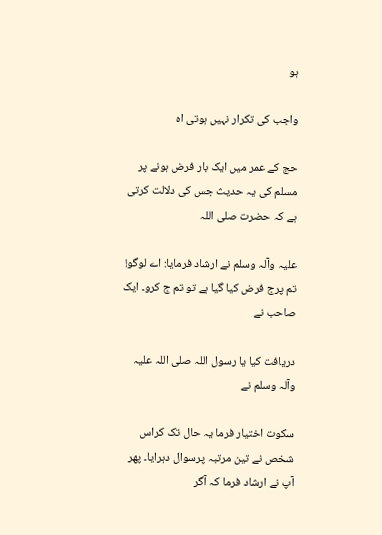ہو

واجب کی تکرار نہیں ہوتی اہ

حج کے عمر میں ایک بار فرض ہونے پر مسلم کی یہ حدیث جس کی دلالت کرتی ہے کہ حضرت صلی اللہ

علیہ وآلہ وسلم نے ارشاد فرمایا: اے لوگو! تم پرج فرض کیا گیا ہے تو تم ج کرو۔ ایک صاحب نے

دریافت کیا یا رسول اللہ صلی اللہ علیہ وآلہ وسلم نے

سکوت اختیار فرما یہ حال تک کراس شخص نے تین مرتبہ پرسوال دہرایا۔ پھر آپ نے ارشاد فرما کہ آگر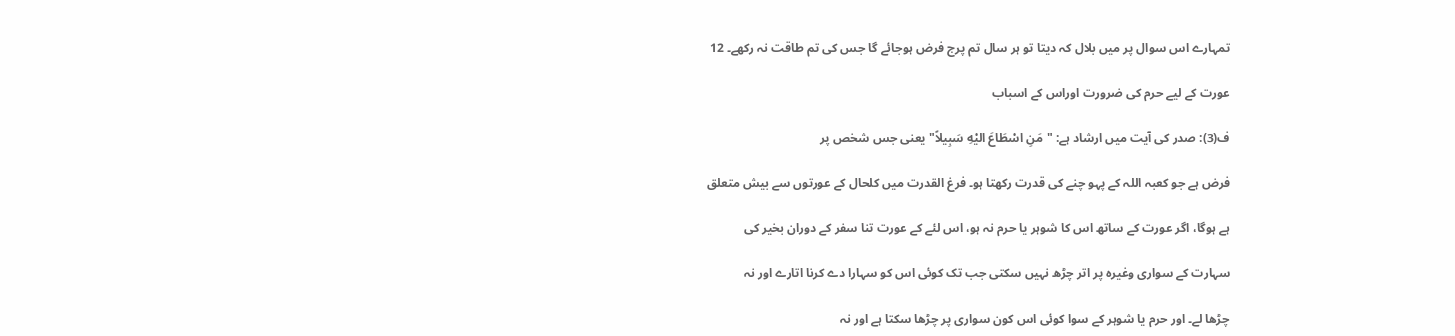تمہارے اس سوال پر میں بلال کہ دیتا تو ہر سال تم پرج فرض ہوجائے گا جس کی تم طاقت نہ رکھے۔ 12

عورت کے لیے حرم کی ضرورت اوراس کے اسباب

ف(3): صدر کی آیت میں ارشاد ہے: "مَنِ اسْطَاعَ الیْهِ سَبِیلاً" یعنی جس شخص پر

فرض ہے جو کعبہ اللہ کے پہو چنے کی قدرت رکھتا ہو۔ فرغ القدرت میں کلحال کے عورتوں سے بیش متعلق

ہے ہوگا، اگر عورت کے ساتھ اس کا شوہر یا حرم نہ ہو، اس لئے کے عورت تنا سفر کے دوران بخیر کی

سہارت کے سواری وغیرہ پر اتر چڑھ نہیں سکتی جب تک کوئی اس کو سہارا دے کرنا اتارے اور نہ

چڑھا لے۔ اور حرم یا شوہر کے سوا کوئی اس کون سواری پر چڑھا سکتا ہے اور نہ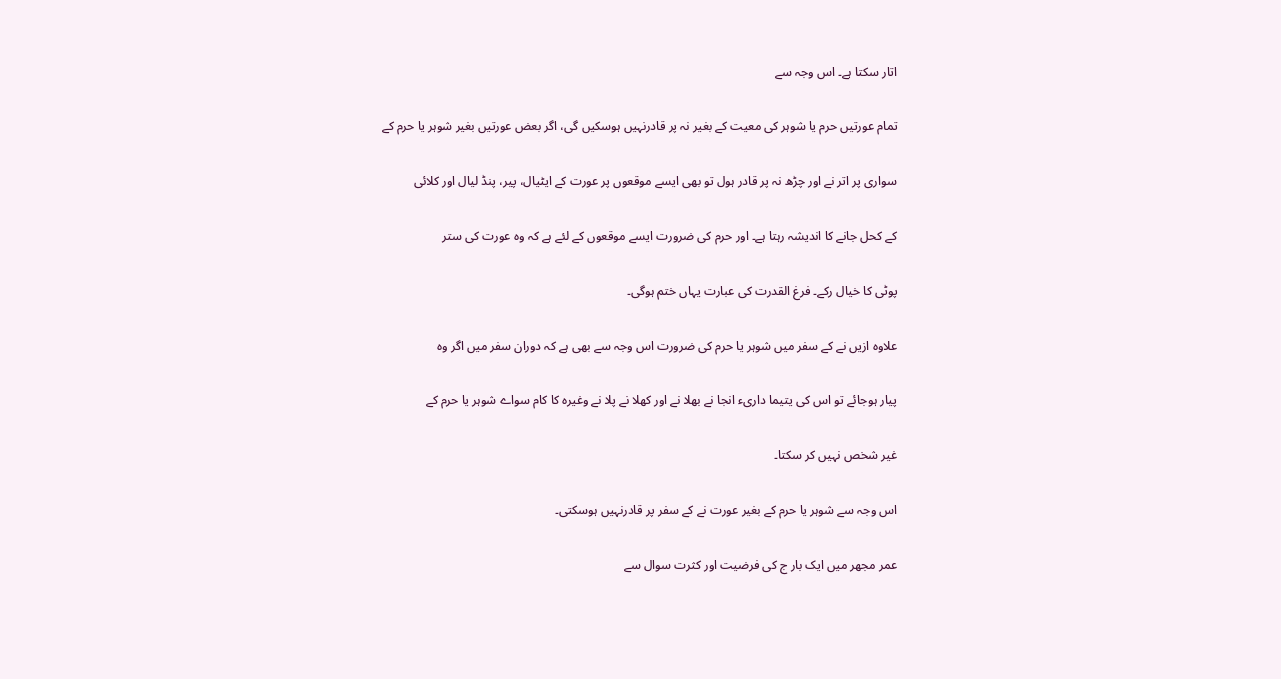اتار سکتا ہے۔ اس وجہ سے

تمام عورتیں حرم یا شوہر کی معیت کے بغیر نہ پر قادرنہیں ہوسکیں گی، اگر بعض عورتیں بغیر شوہر یا حرم کے

سواری پر اتر نے اور چڑھ نہ پر قادر ہول تو بھی ایسے موقعوں پر عورت کے ایٹیال، پیر، پنڈ لیال اور کلائی

کے کحل جانے کا اندیشہ رہتا ہے۔ اور حرم کی ضرورت ایسے موقعوں کے لئے ہے کہ وہ عورت کی ستر

پوٹی کا خیال رکے۔ فرغ القدرت کی عبارت یہاں ختم ہوگی۔

علاوہ ازیں نے کے سفر میں شوہر یا حرم کی ضرورت اس وجہ سے بھی ہے کہ دوران سفر میں اگر وہ

پیار ہوجائے تو اس کی یتیما داریء انجا نے بھلا نے اور کھلا نے پلا نے وغیرہ کا کام سواے شوہر یا حرم کے

غیر شخص نہیں کر سکتا۔

اس وجہ سے شوہر یا حرم کے بغیر عورت نے کے سفر پر قادرنہیں ہوسکتی۔

عمر مجھر میں ایک بار ج کی فرضیت اور کثرت سوال سے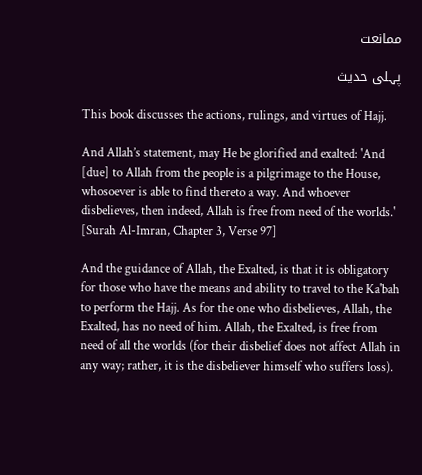ممانعت

پہلی حدیث

This book discusses the actions, rulings, and virtues of Hajj.

And Allah’s statement, may He be glorified and exalted: 'And [due] to Allah from the people is a pilgrimage to the House, whosoever is able to find thereto a way. And whoever disbelieves, then indeed, Allah is free from need of the worlds.' [Surah Al-Imran, Chapter 3, Verse 97]

And the guidance of Allah, the Exalted, is that it is obligatory for those who have the means and ability to travel to the Ka'bah to perform the Hajj. As for the one who disbelieves, Allah, the Exalted, has no need of him. Allah, the Exalted, is free from need of all the worlds (for their disbelief does not affect Allah in any way; rather, it is the disbeliever himself who suffers loss).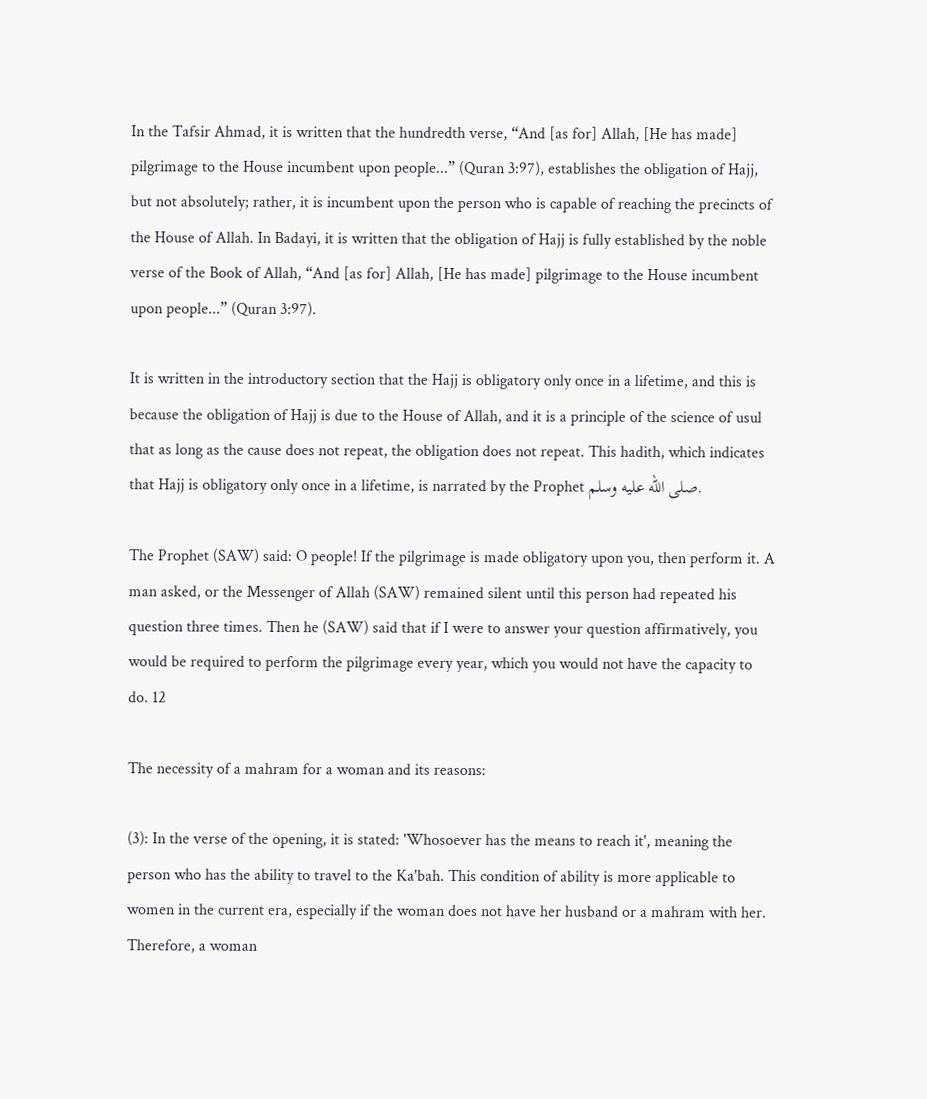In the Tafsir Ahmad, it is written that the hundredth verse, “And [as for] Allah, [He has made] pilgrimage to the House incumbent upon people...” (Quran 3:97), establishes the obligation of Hajj, but not absolutely; rather, it is incumbent upon the person who is capable of reaching the precincts of the House of Allah. In Badayi, it is written that the obligation of Hajj is fully established by the noble verse of the Book of Allah, “And [as for] Allah, [He has made] pilgrimage to the House incumbent upon people...” (Quran 3:97).

It is written in the introductory section that the Hajj is obligatory only once in a lifetime, and this is because the obligation of Hajj is due to the House of Allah, and it is a principle of the science of usul that as long as the cause does not repeat, the obligation does not repeat. This hadith, which indicates that Hajj is obligatory only once in a lifetime, is narrated by the Prophet صلى الله عليه وسلم.

The Prophet (SAW) said: O people! If the pilgrimage is made obligatory upon you, then perform it. A man asked, or the Messenger of Allah (SAW) remained silent until this person had repeated his question three times. Then he (SAW) said that if I were to answer your question affirmatively, you would be required to perform the pilgrimage every year, which you would not have the capacity to do. 12

The necessity of a mahram for a woman and its reasons:

(3): In the verse of the opening, it is stated: 'Whosoever has the means to reach it', meaning the person who has the ability to travel to the Ka'bah. This condition of ability is more applicable to women in the current era, especially if the woman does not have her husband or a mahram with her. Therefore, a woman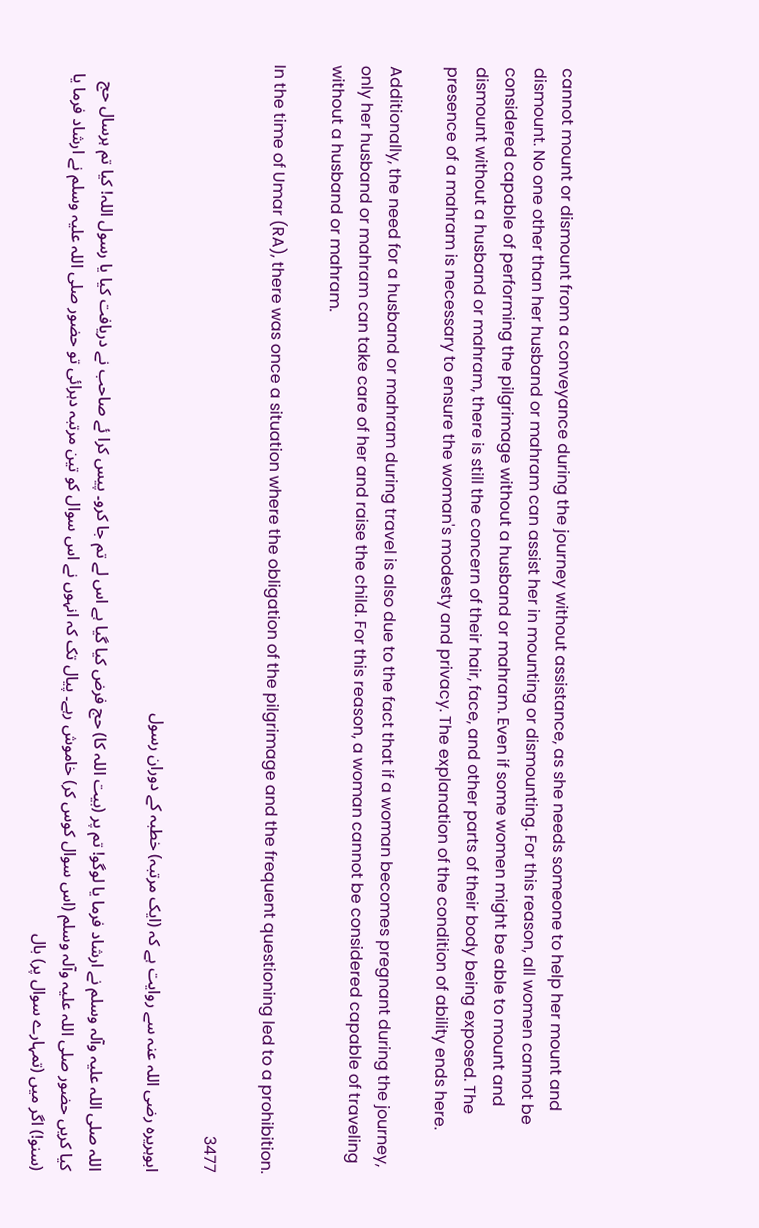cannot mount or dismount from a conveyance during the journey without assistance, as she needs someone to help her mount and dismount. No one other than her husband or mahram can assist her in mounting or dismounting. For this reason, all women cannot be considered capable of performing the pilgrimage without a husband or mahram. Even if some women might be able to mount and dismount without a husband or mahram, there is still the concern of their hair, face, and other parts of their body being exposed. The presence of a mahram is necessary to ensure the woman's modesty and privacy. The explanation of the condition of ability ends here.

Additionally, the need for a husband or mahram during travel is also due to the fact that if a woman becomes pregnant during the journey, only her husband or mahram can take care of her and raise the child. For this reason, a woman cannot be considered capable of traveling without a husband or mahram.

In the time of Umar (RA), there was once a situation where the obligation of the pilgrimage and the frequent questioning led to a prohibition.

3477

ابوہریرہ رضی اللہ عنہ سے روایت ہے کہ (ایک مرتبہ) خطبہ کے دوران رسول

اللہ صلی اللہ علیہ وآلہ وسلم نے ارشاد فرما یا لوگو! تم پر (بیت اللہ کا) حج فرض کیا گیا ہے اس لے تم جا کرو۔ پیس کرا ئے صاحب نے دریافت کیا یا رسول اللہ! کیا تم ہرسال حج کیا کریں حضور صلی اللہ علیہ وآلہ وسلم (اس سوال کوس کر) خاموش رہے۔ پیال تک کہ انہوں نے اس سوال کو تین مرتبہ دہرائی تو حضور صلی اللہ علیہ وسلم نے ارشاد فرما یا (سنو!) اگر میں (تمہارے سوال پر) بال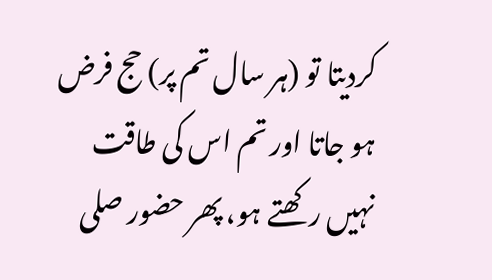کردیتا تو (ہر سال تم پر) حج فرض ہو جاتا اور تم اس کی طاقت نہیں رکھتے ہو، پھر حضور صلی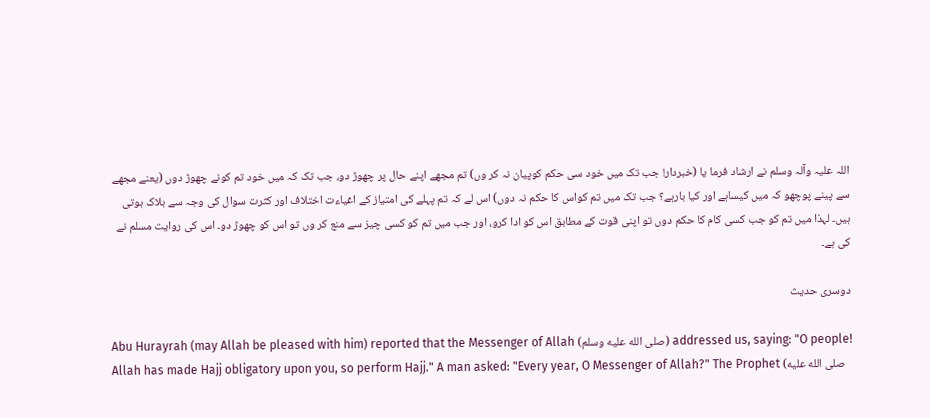اللہ علیہ وآلہ وسلم نے ارشاد فرما یا (خبردار! جب تک میں خود سی حکم کوپیان نہ کر وں) تم مجھے اپنے حال پر چھوڑ دو، جب تک کہ میں خود تم کونے چھوڑ دوں (یعنے مجھے سے پینے پوچھو کہ میں کیساہے اور کیا بارہے؟ جب تک میں تم کواس کا حکم نہ دوں) اس لے کہ تم پہلے کی امتیاز کے اغیاءت اختلاف اور کثرت سوال کی وجہ سے بلاک ہوتی ہیں۔ لہذا میں تم کو جب کسی کام کا حکم دوں تو اپنی قوت کے مطابق اس کو ادا کرو، اور جب میں تم کو کسی چیز سے منع کر وں تو اس کو چھوڑ دو۔ اس کی روایت مسلم نے کی ہے۔

دوسری حدیث

Abu Hurayrah (may Allah be pleased with him) reported that the Messenger of Allah (صلى الله عليه وسلم) addressed us, saying: "O people! Allah has made Hajj obligatory upon you, so perform Hajj." A man asked: "Every year, O Messenger of Allah?" The Prophet (صلى الله عليه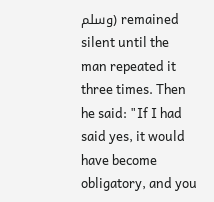وسلم) remained silent until the man repeated it three times. Then he said: "If I had said yes, it would have become obligatory, and you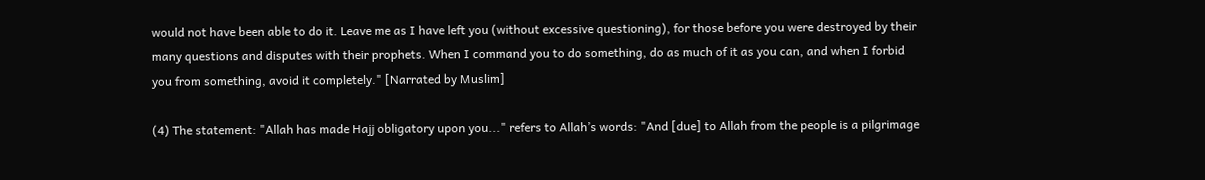would not have been able to do it. Leave me as I have left you (without excessive questioning), for those before you were destroyed by their many questions and disputes with their prophets. When I command you to do something, do as much of it as you can, and when I forbid you from something, avoid it completely." [Narrated by Muslim]

(4) The statement: "Allah has made Hajj obligatory upon you..." refers to Allah’s words: "And [due] to Allah from the people is a pilgrimage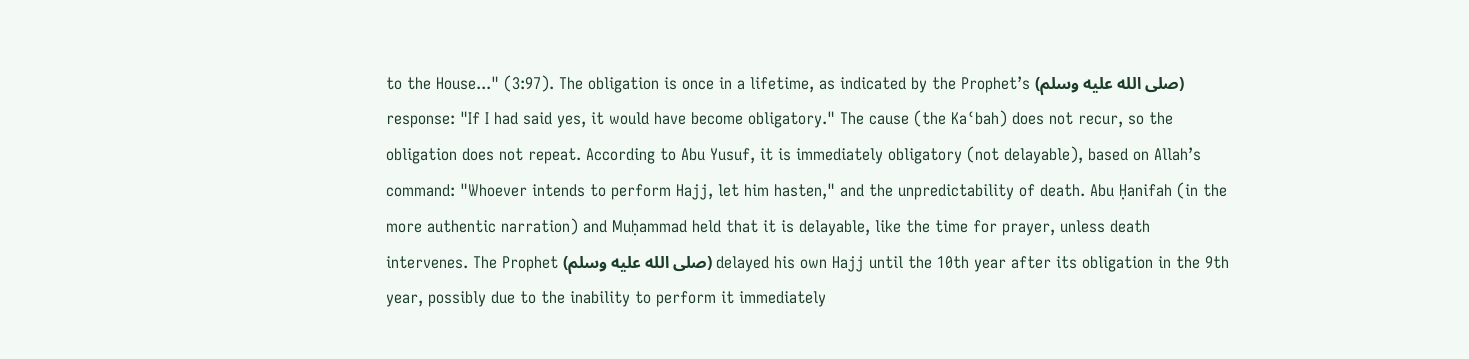to the House..." (3:97). The obligation is once in a lifetime, as indicated by the Prophet’s (صلى الله عليه وسلم) response: "If I had said yes, it would have become obligatory." The cause (the Kaʿbah) does not recur, so the obligation does not repeat. According to Abu Yusuf, it is immediately obligatory (not delayable), based on Allah’s command: "Whoever intends to perform Hajj, let him hasten," and the unpredictability of death. Abu Ḥanifah (in the more authentic narration) and Muḥammad held that it is delayable, like the time for prayer, unless death intervenes. The Prophet (صلى الله عليه وسلم) delayed his own Hajj until the 10th year after its obligation in the 9th year, possibly due to the inability to perform it immediately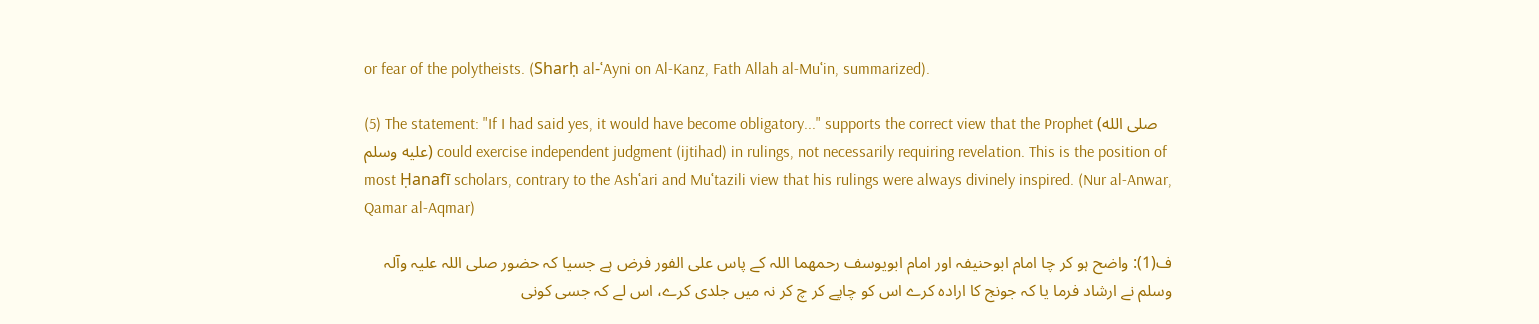or fear of the polytheists. (Sharḥ al-ʿAyni on Al-Kanz, Fath Allah al-Muʿin, summarized).

(5) The statement: "If I had said yes, it would have become obligatory..." supports the correct view that the Prophet (صلى الله عليه وسلم) could exercise independent judgment (ijtihad) in rulings, not necessarily requiring revelation. This is the position of most Ḥanafī scholars, contrary to the Ashʿari and Muʿtazili view that his rulings were always divinely inspired. (Nur al-Anwar, Qamar al-Aqmar)

ف(1): واضح ہو کر چا امام ابوحنیفہ اور امام ابویوسف رحمهما اللہ کے پاس علی الفور فرض ہے جسیا کہ حضور صلی اللہ علیہ وآلہ وسلم نے ارشاد فرما یا کہ جونج کا ارادہ کرے اس کو چاپے کر چ کر نہ میں جلدی کرے، اس لے کہ جسی کونی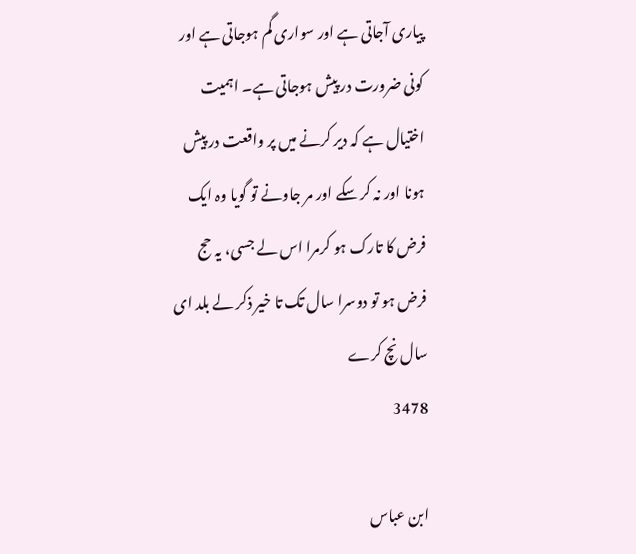پیاری آجاتی ہے اور سواری گم ہوجاتی ہے اور کونی ضرورت در پیش ہوجاتی ہے۔ اہمیت اختیال ہے کہ دیر کرنے میں پر واقعت در پیش ہونا اور نہ کر سکے اور مر جاونے تو گویا وہ ایک فرض کا تارک ہو کرمرا اس لے جسی، یہ حج فرض ہو تو دوسرا سال تک تا خیر ذکر لے بلد ای سال نچ کرے
3478

ابن عباس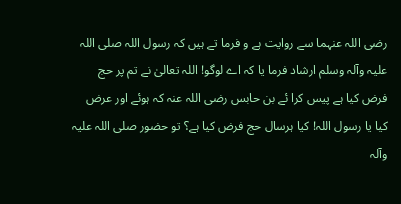رضی اللہ عنہما سے روایت ہے و فرما تے ہیں کہ رسول اللہ صلی اللہ علیہ وآلہ وسلم ارشاد فرما یا کہ اے لوگو! اللہ تعالیٰ نے تم پر حج فرض کیا ہے پیس کرا ئے بن حابس رضی اللہ عنہ کہ ہوئے اور عرض کیا یا رسول اللہ! کیا ہرسال حج فرض کیا ہے؟ تو حضور صلی اللہ علیہ وآلہ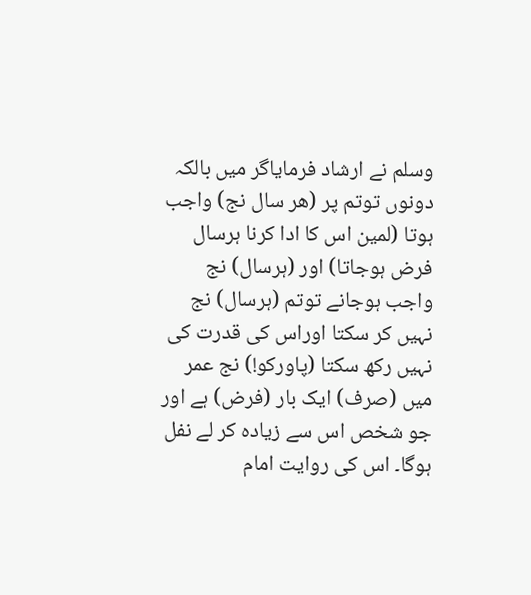وسلم نے ارشاد فرماياگر میں بالکہ دونوں توتم پر (هر سال نج) واجب ہوتا (لمین اس کا ادا کرنا ہرسال فرض ہوجاتا) اور (ہرسال) نج واجب ہوجانے توتم (ہرسال) نج نہیں کر سکتا اوراس کی قدرت کی نہیں رکھ سکتا (پاورکو!) نج عمر میں (صرف) ایک بار (فرض) ہے اور جو شخص اس سے زیادہ کر لے نفل ہوگا۔ اس کی روایت امام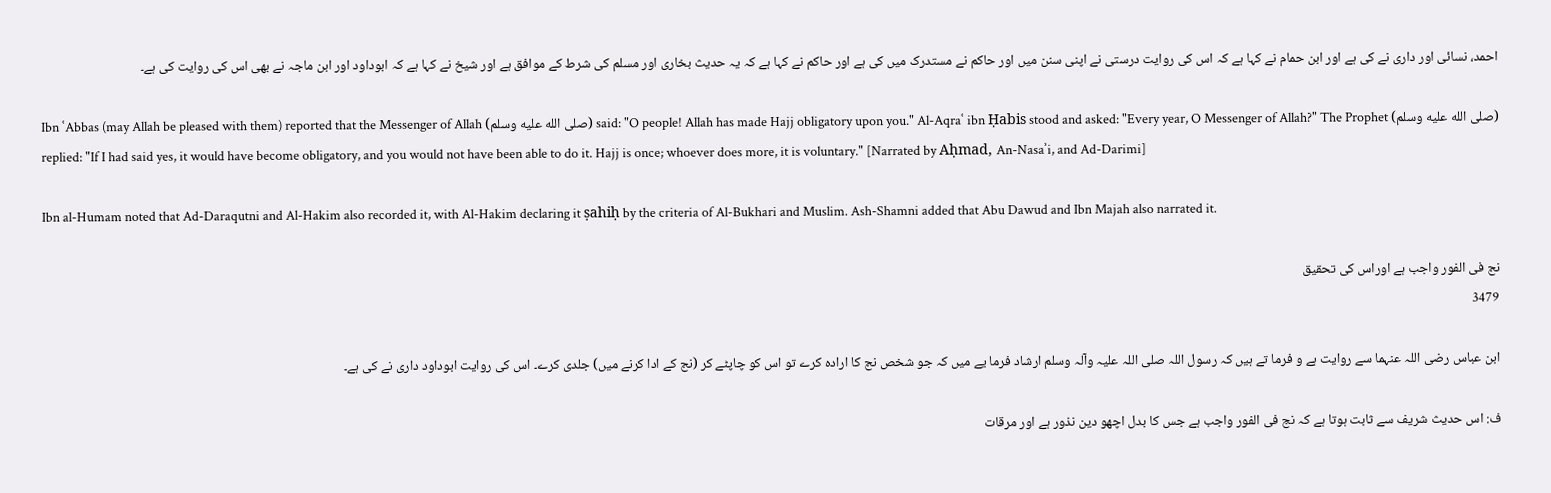احمد، نسائی اور داری نے کی ہے اور ابن حمام نے کہا ہے کہ اس کی روایت درستی نے اپنی سنن میں اور حاکم نے مستدرک میں کی ہے اور حاکم نے کہا ہے کہ یہ حدیث بخاری اور مسلم کی شرط کے موافق ہے اور شیخ نے کہا ہے کہ ابوداود اور ابن ماجہ نے بھی اس کی روایت کی ہے۔

Ibn ʿAbbas (may Allah be pleased with them) reported that the Messenger of Allah (صلى الله عليه وسلم) said: "O people! Allah has made Hajj obligatory upon you." Al-Aqraʿ ibn Ḥabis stood and asked: "Every year, O Messenger of Allah?" The Prophet (صلى الله عليه وسلم) replied: "If I had said yes, it would have become obligatory, and you would not have been able to do it. Hajj is once; whoever does more, it is voluntary." [Narrated by Aḥmad, An-Nasaʾi, and Ad-Darimi]

Ibn al-Humam noted that Ad-Daraqutni and Al-Hakim also recorded it, with Al-Hakim declaring it ṣahiḥ by the criteria of Al-Bukhari and Muslim. Ash-Shamni added that Abu Dawud and Ibn Majah also narrated it.

نج فی الفور واجب ہے اوراس کی تحقیق
3479

ابن عباس رضی اللہ عنہما سے روایت ہے و فرما تے ہیں کہ رسول اللہ صلی اللہ علیہ وآلہ وسلم ارشاد فرما یے میں کہ جو شخص نج کا ارادہ کرے تو اس کو چاپٹے کر (نج کے ادا کرنے میں) جلدی کرے۔ اس کی روایت ابوداود داری نے کی ہے۔

ف: اس حدیث شریف سے ثابت ہوتا ہے کہ نج فی الفور واجب ہے جس کا بدل اچھو دین نذور ہے اور مرقات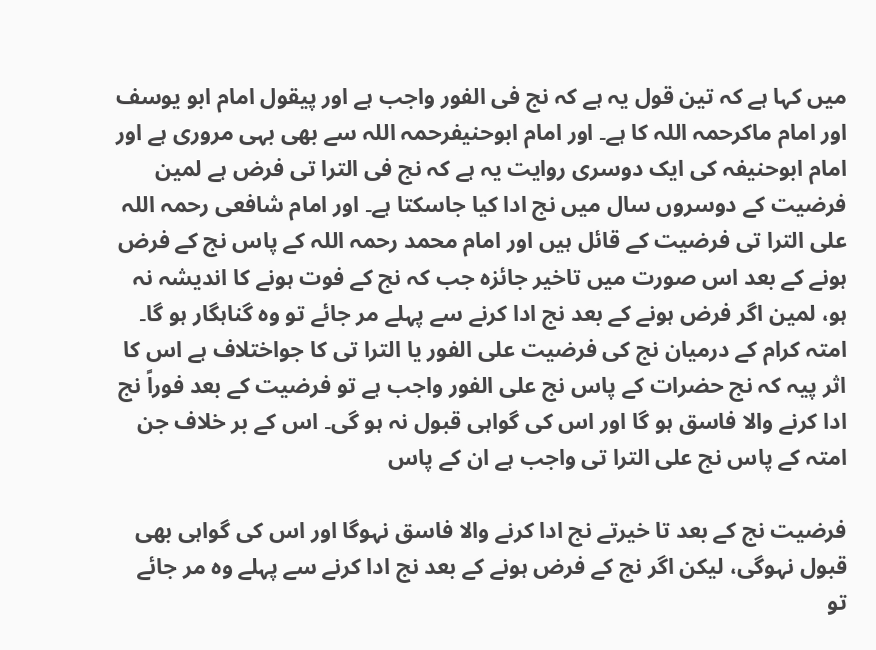میں کہا ہے کہ تین قول یہ ہے کہ نج فی الفور واجب ہے اور پیقول امام ابو يوسف اور امام ماکرحمہ اللہ کا ہے۔ اور امام ابوحنیفرحمہ اللہ سے بھی بہی مروری ہے اور امام ابوحنیفہ کی ایک دوسری روایت یہ ہے کہ نج فی الترا تی فرض ہے لمین فرضیت کے دوسروں سال میں نج ادا کیا جاسکتا ہے۔ اور امام شافعی رحمہ اللہ علی الترا تی فرضیت کے قائل ہیں اور امام محمد رحمہ اللہ کے پاس نج کے فرض ہونے کے بعد اس صورت میں تاخیر جائزہ جب کہ نج کے فوت ہونے کا اندیشہ نہ ہو، لمین اگر فرض ہونے کے بعد نج ادا کرنے سے پہلے مر جائے تو وہ گناہگار ہو گا۔ امتہ کرام کے درمیان نج کی فرضیت علی الفور یا الترا تی کا جواختلاف ہے اس کا اثر پیہ کہ نج حضرات کے پاس نج علی الفور واجب ہے تو فرضیت کے بعد فوراً نج ادا کرنے والا فاسق ہو گا اور اس کی گواہی قبول نہ ہو گی۔ اس کے بر خلاف جن امتہ کے پاس نج علی الترا تی واجب ہے ان کے پاس

فرضیت نج کے بعد تا خیرتے نج ادا کرنے والا فاسق نہوگا اور اس کی گواہی بھی قبول نہوگی، لیکن اگر نج کے فرض ہونے کے بعد نج ادا کرنے سے پہلے وہ مر جائے تو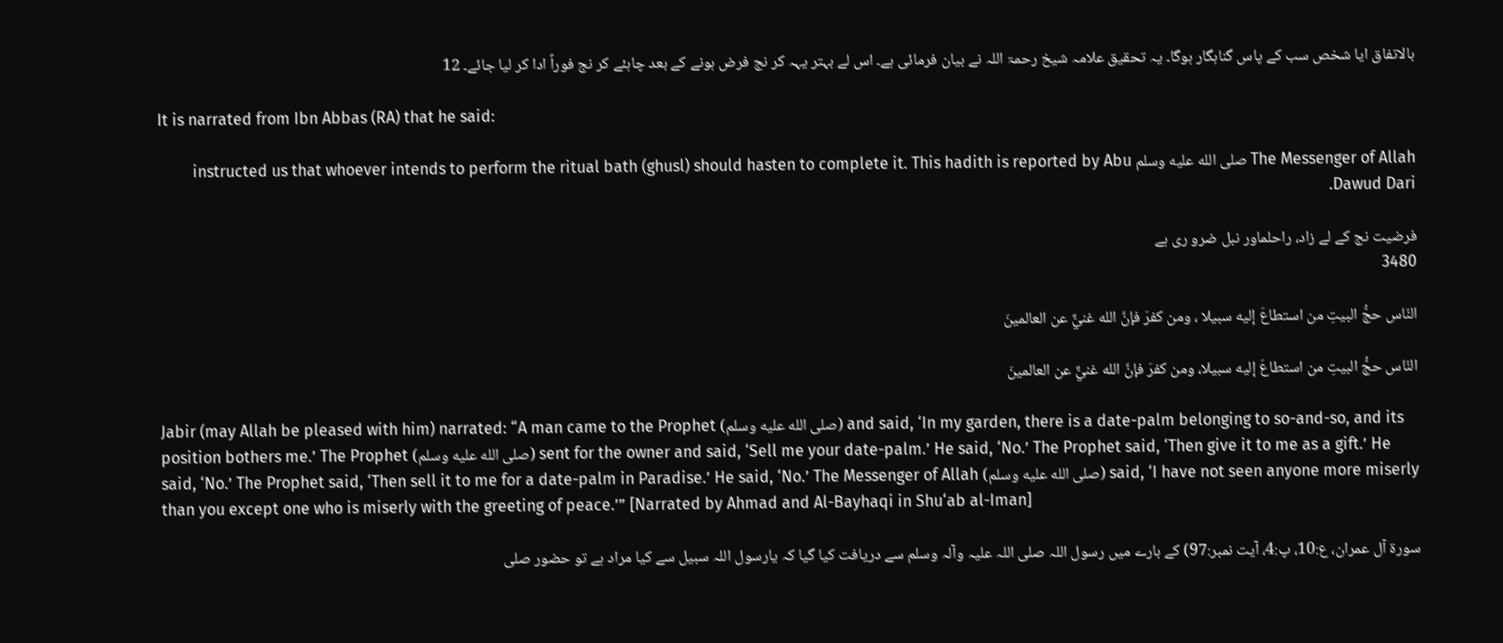بالاتفاق ایا شخص سب کے پاس گناہگار ہوگا۔ یہ تحقیق علامہ شیخ رحمۃ اللہ نے بیان فرمائی ہے۔ اس لے بہتر یہہ کر نج فرض ہونے کے بعد چاہئے کر نج فوراً ادا کر لیا جائے۔ 12

It is narrated from Ibn Abbas (RA) that he said:

The Messenger of Allah صلى الله عليه وسلم instructed us that whoever intends to perform the ritual bath (ghusl) should hasten to complete it. This hadith is reported by Abu Dawud Dari.

فرضیت نج کے لے زاد، راحلماور نبل ضرو ری ہے
3480

النّاس حجُّ البیتِ من استطاعَ إليه سبيلا ، ومن كفرَ فإنَّ الله غنيٌّ عن العالمينَ

النّاس حجُّ البیتِ من استطاعَ إليه سبيلا، ومن كفرَ فإنَّ الله غنيٌّ عن العالمينَ

Jabir (may Allah be pleased with him) narrated: “A man came to the Prophet (صلى الله عليه وسلم) and said, ‘In my garden, there is a date-palm belonging to so-and-so, and its position bothers me.’ The Prophet (صلى الله عليه وسلم) sent for the owner and said, ‘Sell me your date-palm.’ He said, ‘No.’ The Prophet said, ‘Then give it to me as a gift.’ He said, ‘No.’ The Prophet said, ‘Then sell it to me for a date-palm in Paradise.’ He said, ‘No.’ The Messenger of Allah (صلى الله عليه وسلم) said, ‘I have not seen anyone more miserly than you except one who is miserly with the greeting of peace.’” [Narrated by Ahmad and Al-Bayhaqi in Shu‘ab al-Iman]

سورۃ آل عمران، ع:10، پ:4، آیت نمبر:97) کے بارے میں رسول اللہ صلی اللہ علیہ وآلہ وسلم سے دریافت کیا گیا کہ یارسول اللہ سبیل سے کیا مراد ہے تو حضور صلی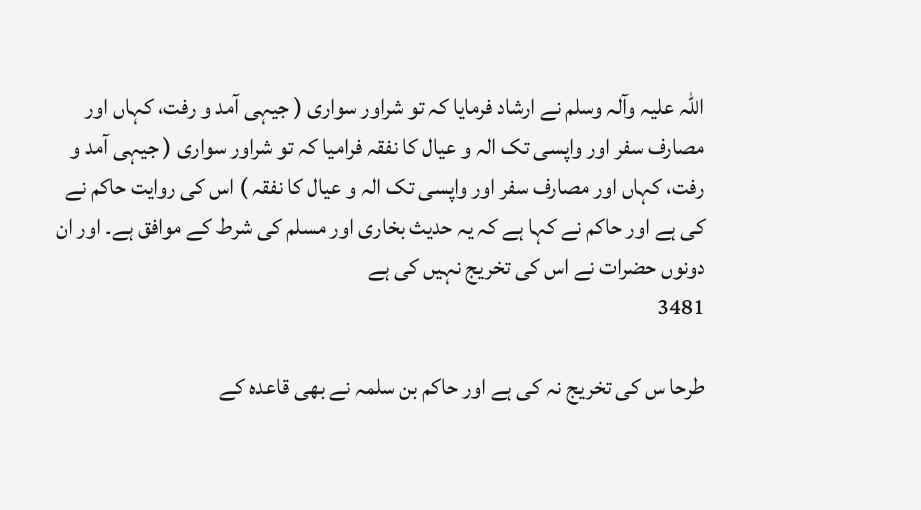اللہ علیہ وآلہ وسلم نے ارشاد فرمایا کہ تو شراور سواری ( جیہی آمد و رفت، کہاں اور مصارف سفر اور واپسی تک الہ و عیال کا نفقہ فرامیا کہ تو شراور سواری ( جیہی آمد و رفت، کہاں اور مصارف سفر اور واپسی تک الہ و عیال کا نفقہ ) اس کی روايت حاكم نے کی ہے اور حاکم نے کہا ہے کہ یہ حدیث بخاری اور مسلم کی شرط کے موافق ہے۔ اور ان دونوں حضرات نے اس کی تخریج نہیں کی ہے
3481

طرحا س کی تخریج نہ کی ہے اور حاکم بن سلمہ نے بھی قاعدہ کے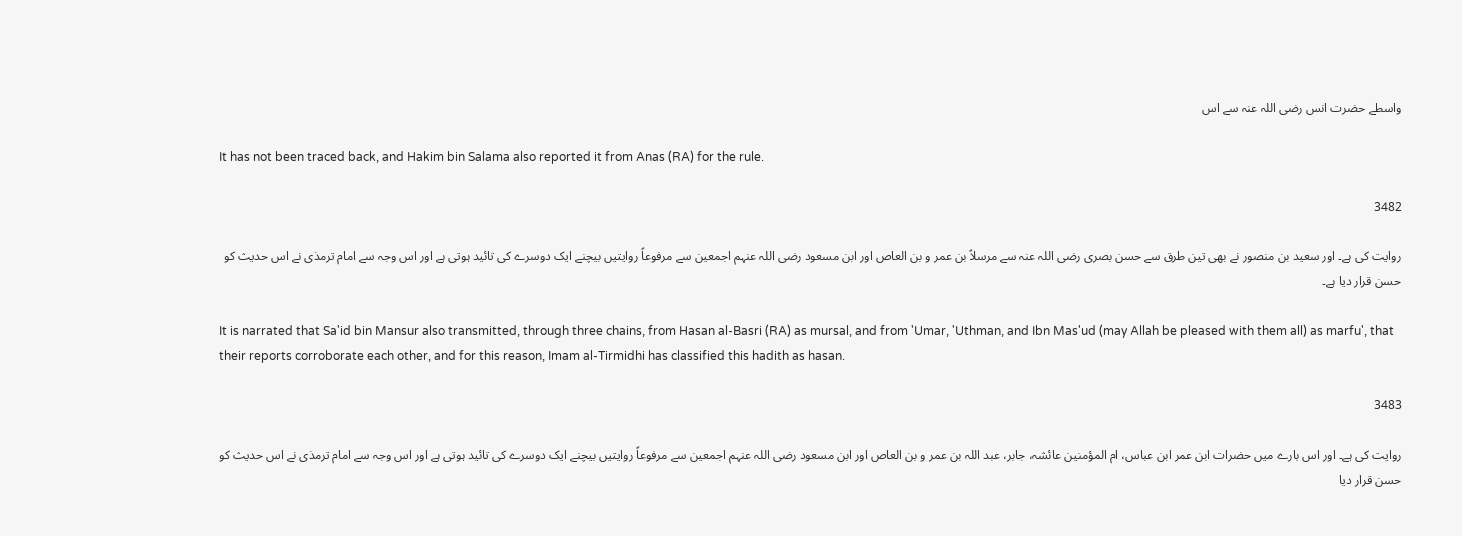واسطے حضرت انس رضی اللہ عنہ سے اس

It has not been traced back, and Hakim bin Salama also reported it from Anas (RA) for the rule.

3482

روایت کی ہے۔ اور سعید بن منصور نے بھی تین طرق سے حسن بصری رضی اللہ عنہ سے مرسلاً بن عمر و بن العاص اور ابن مسعود رضی اللہ عنہم اجمعین سے مرفوعاً روايتیں بیچنے ایک دوسرے کی تائید ہوتی ہے اور اس وجہ سے امام ترمذی نے اس حدیث کو حسن قرار دیا ہے۔

It is narrated that Sa'id bin Mansur also transmitted, through three chains, from Hasan al-Basri (RA) as mursal, and from 'Umar, 'Uthman, and Ibn Mas'ud (may Allah be pleased with them all) as marfu', that their reports corroborate each other, and for this reason, Imam al-Tirmidhi has classified this hadith as hasan.

3483

روایت کی ہے۔ اور اس بارے میں حضرات ابن عمر ابن عباس، ام المؤمنین عائشہ، جابر، عبد اللہ بن عمر و بن العاص اور ابن مسعود رضی اللہ عنہم اجمعین سے مرفوعاً روايتیں بیچنے ایک دوسرے کی تائید ہوتی ہے اور اس وجہ سے امام ترمذی نے اس حدیث کو حسن قرار دیا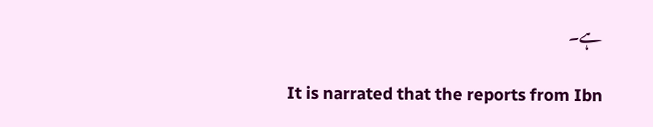ہے۔

It is narrated that the reports from Ibn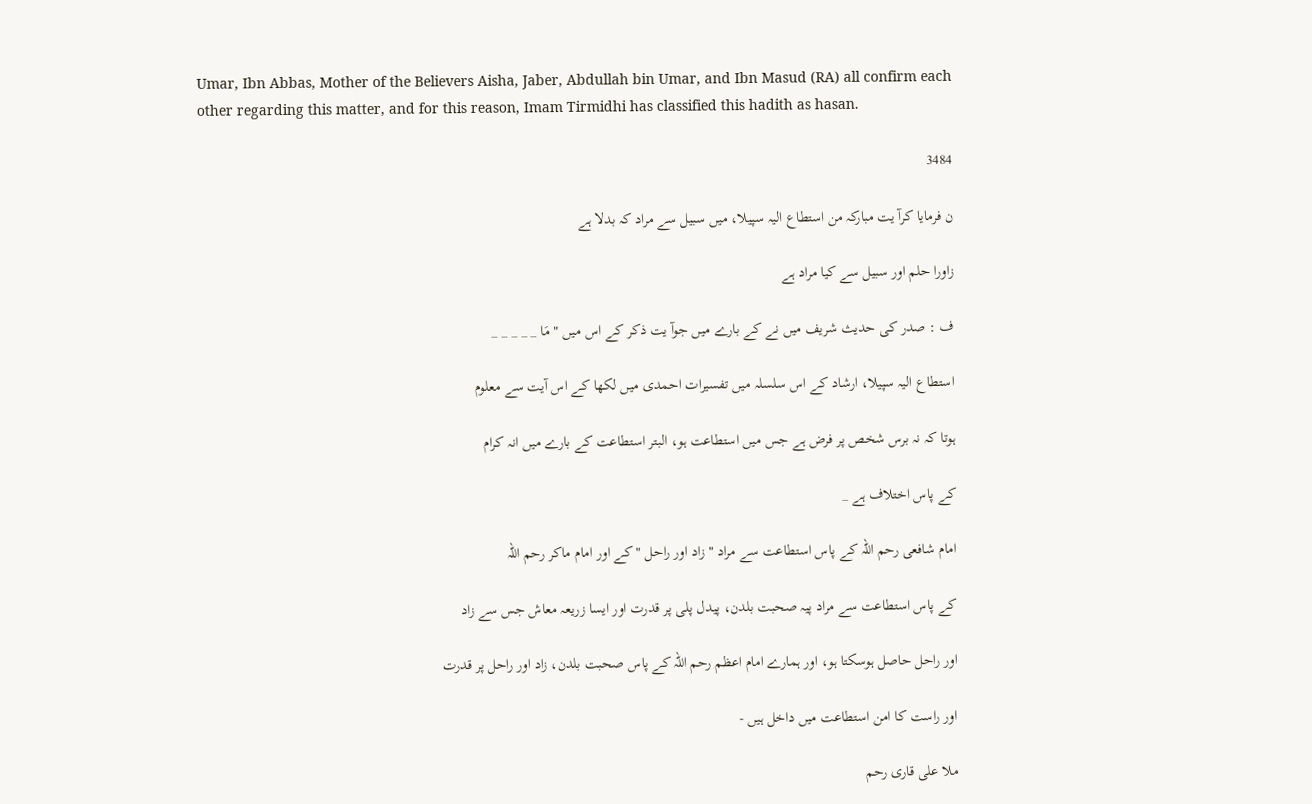Umar, Ibn Abbas, Mother of the Believers Aisha, Jaber, Abdullah bin Umar, and Ibn Masud (RA) all confirm each other regarding this matter, and for this reason, Imam Tirmidhi has classified this hadith as hasan.

3484

ن فرمایا کرآ یت مبارکہ من استطاع الیہ سپیلا، میں سبیل سے مراد کہ بدلا ہے

زاورا حلم اور سبيل سے کیا مراد ہے

ف : صدر کی حدیث شریف میں نے کے بارے میں جوآ یت ذکر کے اس میں " مَا _ _ _ _ _

استطاع الیہ سپیلا، ارشاد کے اس سلسلہ میں تفسیرات احمدی میں لکھا کے اس آیت سے معلوم

ہوتا کہ نہ برس شخص پر فرض ہے جس میں استطاعت ہو، البتر استطاعت کے بارے میں انہ کرام

کے پاس اختلاف ہے _

امام شافعی رحم اللہ کے پاس استطاعت سے مراد " زاد اور راحل " کے اور امام ماکر رحم اللہ

کے پاس استطاعت سے مراد پیہ صحبت بلدن، پیدل پلی پر قدرت اور ایسا زریعہ معاش جس سے زاد

اور راحل حاصل ہوسکتا ہو، اور ہمارے امام اعظم رحم اللہ کے پاس صحبت بلدن، زاد اور راحل پر قدرت

اور راست کا امن استطاعت میں داخل ہیں -

ملا علی قاری رحم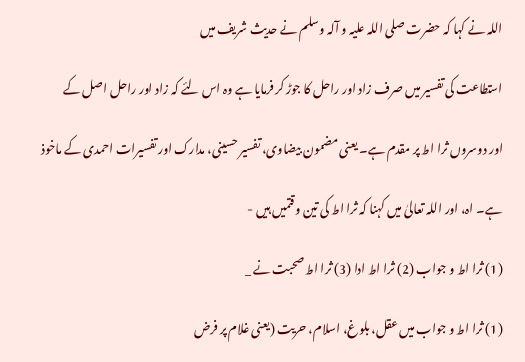اللہ نے کہا کہ حضرت صلی اللہ علیہ و آلہ وسلم نے حدیث شریف میں

استطاعت کی تفسیر میں صرف زاد اور راحل کا جوڑ کر فرمایا ہے وہ اس لئے کہ زاد اور راحل اصل کے

اور دوسروں ثرا اط پر مقدم ہے۔ یعنی مضمون بیضاوی، تفسیر حسینی، مدارک اور تفسیرات احمدی کے ماخوذ

ہے۔ اہ، اور اللہ تعالیٰ میں کہنا کہ ثرا اط کی تین وقتمیں ہیں -

(1) ثرا اط و جواب (2) ثرا اط ادا (3) ثرا اط صحبت نے _

(1) ثرا اط و جواب میں عقل، بلوغ، اسلام، حریت (یعنی غلام پر فرض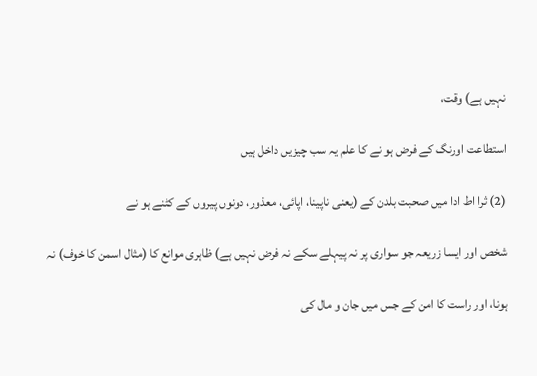نہیں ہے) وقت،

استطاعت اورنگ کے فرض ہو نے کا علم یہ سب چیزیں داخل ہیں

(2) ثرا اط ادا میں صحبت بلدن کے (یعنی ناپینا، اپائی، معذور، دونوں پیروں کے کٹنے ہو نے

شخص اور ایسا زریعہ جو سواری پر نہ پیہلے سکے نہ فرض نہیں ہے) ظاہری موانع کا (مثال اسمن کا خوف) نہ

ہونا، اور راست کا امن کے جس میں جان و مال کی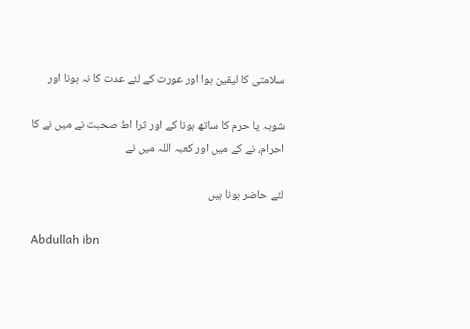سلامتی کا لیقین ہوا اور عورت کے لئے عدت کا نہ ہونا اور

شوبہ یا حرم کا ساتھ ہونا کے اور ثرا اط صحبت نے میں نے کا احرام، نے کے میں اور کعبہ اللہ میں نے

لئے حاضر ہونا ہیں

Abdullah ibn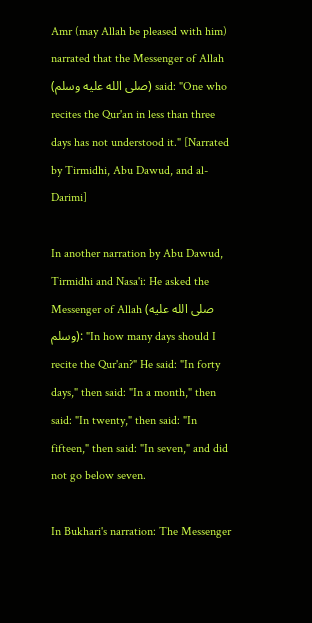Amr (may Allah be pleased with him) narrated that the Messenger of Allah (صلى الله عليه وسلم) said: "One who recites the Qur'an in less than three days has not understood it." [Narrated by Tirmidhi, Abu Dawud, and al-Darimi]

In another narration by Abu Dawud, Tirmidhi and Nasa'i: He asked the Messenger of Allah (صلى الله عليه وسلم): "In how many days should I recite the Qur'an?" He said: "In forty days," then said: "In a month," then said: "In twenty," then said: "In fifteen," then said: "In seven," and did not go below seven.

In Bukhari's narration: The Messenger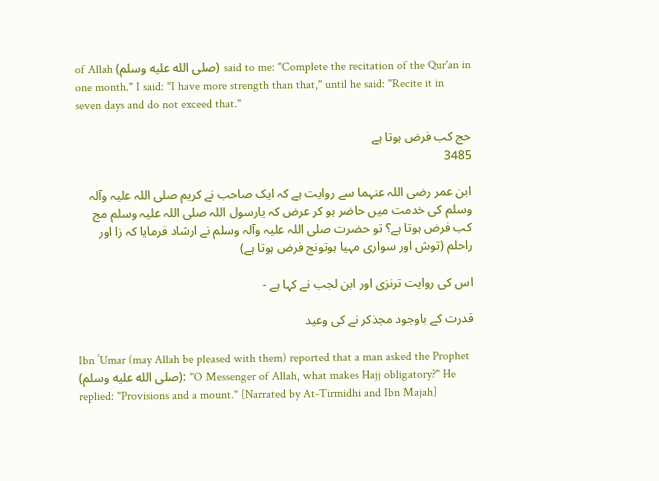of Allah (صلى الله عليه وسلم) said to me: "Complete the recitation of the Qur'an in one month." I said: "I have more strength than that," until he said: "Recite it in seven days and do not exceed that."

حج کب فرض ہوتا ہے
3485

ابن عمر رضی اللہ عنہما سے روایت ہے کہ ایک صاحب نے کریم صلی اللہ علیہ وآلہ وسلم کی خدمت میں حاضر ہو کر عرض کہ یارسول اللہ صلی اللہ علیہ وسلم مج کب فرض ہوتا ہے؟ تو حضرت صلی اللہ علیہ وآلہ وسلم نے ارشاد فرمایا کہ زا اور راحلم (توش اور سواری مہیا ہوتونج فرض ہوتا ہے)

اس کی روایت ترنزی اور ابن لجب نے کہا ہے -

قدرت کے باوجود مجذکر نے کی وعید

Ibn ʿUmar (may Allah be pleased with them) reported that a man asked the Prophet (صلى الله عليه وسلم): "O Messenger of Allah, what makes Hajj obligatory?" He replied: "Provisions and a mount." [Narrated by At-Tirmidhi and Ibn Majah]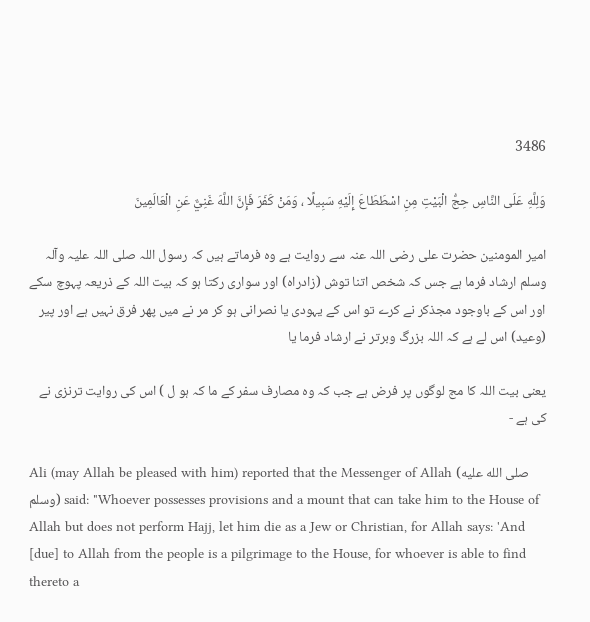3486

وَلِلَّهِ عَلَى النَّاسِ حِجُّ الْبَيْتِ مِنِ اسْطَطَاعَ إِلَيْهِ سَبِيلًا ، وَمَنْ كَفَرَ فَإِنَّ اللَّهَ غَنِيٌّ عَنِ الْعَالَمِينَ

امیر المومنین حضرت علی رضی اللہ عنہ سے روایت ہے وہ فرماتے ہیں کہ رسول اللہ صلی اللہ علیہ وآلہ وسلم ارشاد فرما ہے جس کہ شخص اتنا توش (زادراہ) اور سواری رکتا ہو کہ بیت اللہ کے ذریعہ پہوچ سکے اور اس کے باوجود مجذکر نے کرے تو اس کے یہودی یا نصرانی ہو کر مر نے میں پھر فرق نہیں ہے اور پیر (وعید) اس لے ہے کہ اللہ بزرگ وبرتر نے ارشاد فرما یا

یعنی بیت اللہ کا مج لوگوں پر فرض ہے جب کہ وہ مصارف سفر کے ما کہ ہو ل ) اس کی روایت ترنزی نے کی ہے -

Ali (may Allah be pleased with him) reported that the Messenger of Allah (صلى الله عليه وسلم) said: "Whoever possesses provisions and a mount that can take him to the House of Allah but does not perform Hajj, let him die as a Jew or Christian, for Allah says: 'And [due] to Allah from the people is a pilgrimage to the House, for whoever is able to find thereto a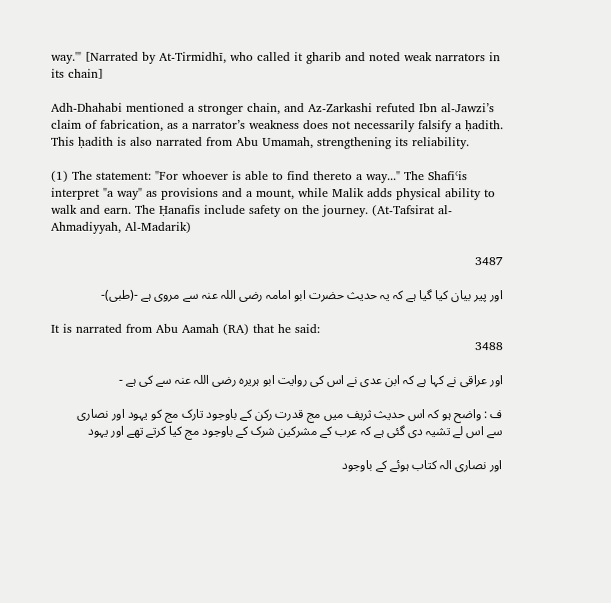way.'" [Narrated by At-Tirmidhī, who called it gharib and noted weak narrators in its chain]

Adh-Dhahabi mentioned a stronger chain, and Az-Zarkashi refuted Ibn al-Jawzi’s claim of fabrication, as a narrator’s weakness does not necessarily falsify a ḥadith. This ḥadith is also narrated from Abu Umamah, strengthening its reliability.

(1) The statement: "For whoever is able to find thereto a way..." The Shafiʿis interpret "a way" as provisions and a mount, while Malik adds physical ability to walk and earn. The Ḥanafis include safety on the journey. (At-Tafsirat al-Ahmadiyyah, Al-Madarik)

3487

اور پیر بیان کیا گیا ہے کہ یہ حدیث حضرت ابو امامہ رضی اللہ عنہ سے مروی ہے -(طبی)-

It is narrated from Abu Aamah (RA) that he said:
3488

اور عراقی نے کہا ہے کہ ابن عدی نے اس کی روایت ابو ہریرہ رضی اللہ عنہ سے کی ہے -

ف : واضح ہو کہ اس حدیث ثریف میں مج قدرت رکن کے باوجود تارک مج کو یہود اور نصاری سے اس لے تشیہ دی گئی ہے کہ عرب کے مشرکین شرک کے باوجود مج کیا کرتے تھے اور یہود

اور نصاری الہ کتاب ہوئے کے باوجود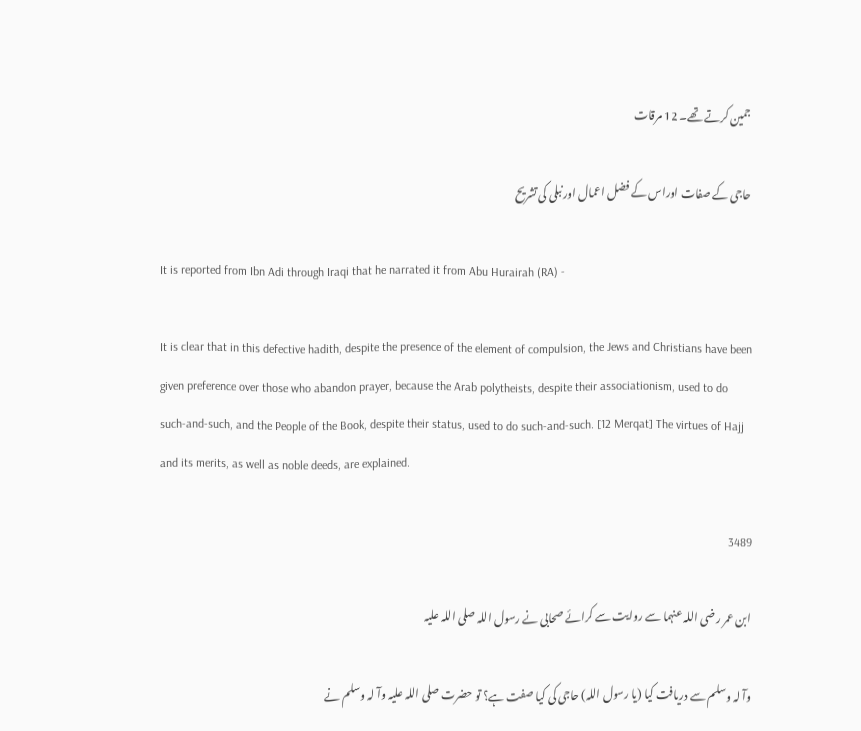جمین کرتے تھے۔ 12 مرقات

حاجی کے صفات اوراس کے فضل اعمال اور نبلی کی تشریح

It is reported from Ibn Adi through Iraqi that he narrated it from Abu Hurairah (RA) -

It is clear that in this defective hadith, despite the presence of the element of compulsion, the Jews and Christians have been given preference over those who abandon prayer, because the Arab polytheists, despite their associationism, used to do such-and-such, and the People of the Book, despite their status, used to do such-and-such. [12 Merqat] The virtues of Hajj and its merits, as well as noble deeds, are explained.

3489

ابن عمر رضی اللہ عنہما سے روایت سے کرائے صحابی نے رسول اللہ صلی اللہ علیہ

وآ لہ وسلم سے دریافت کیا (یا رسول اللہ) حاجی کی کیا صفت ہے؟ تو حضرت صلی اللہ علیہ وآ لہ وسلم نے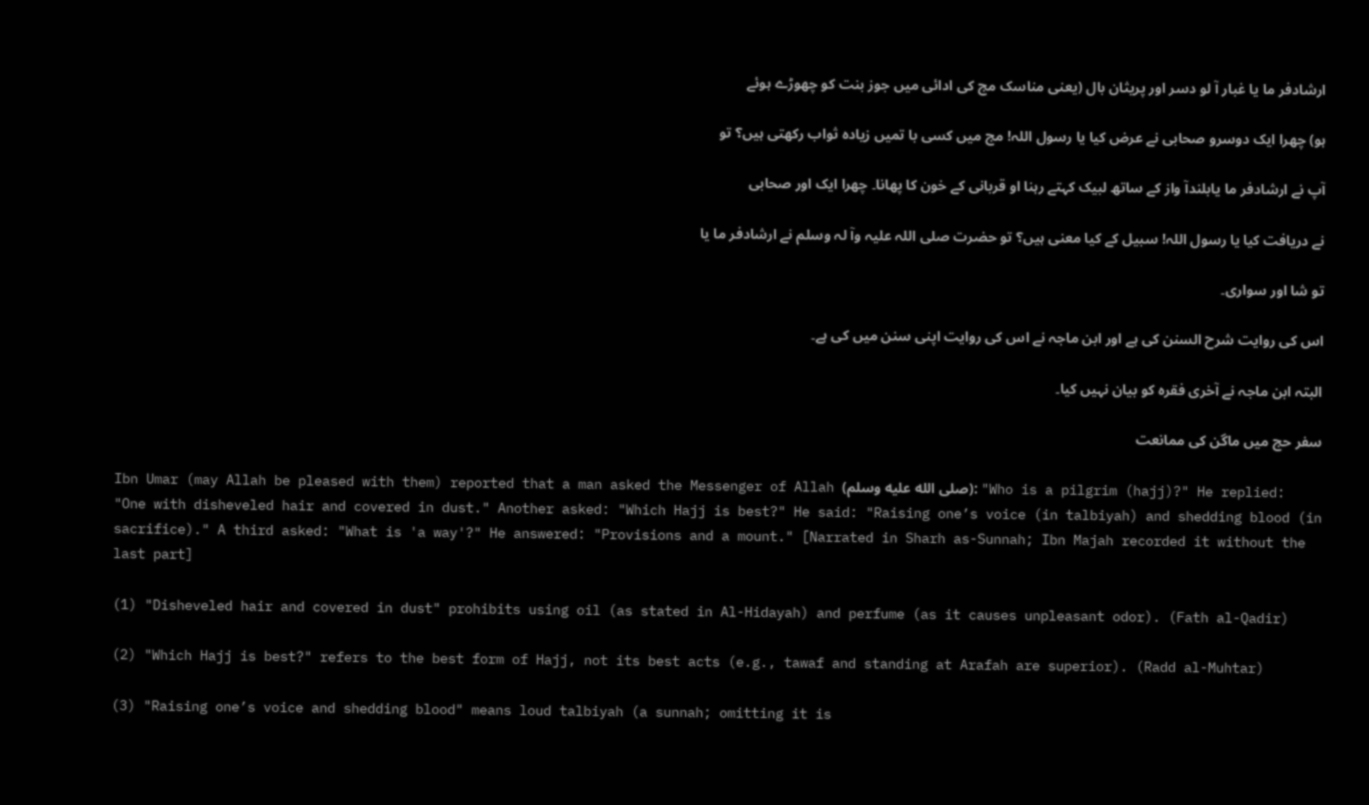ارشادفر ما یا غبار آ لو دسر اور پریثان بال (یعنی مناسک مج کی ادائی میں جوز بنت کو چھوڑے ہوئے

ہو) چھرا ایک دوسرو صحابی نے عرض کیا یا رسول اللہ! مج میں کسی با تمیں زیادہ ثواب رکھتی ہیں؟ تو

آپ نے ارشادفر ما یابلندآ واز کے ساتھ لبیک کہتے رہنا او قربانی کے خون کا پھانا۔ چھرا ایک اور صحابی

نے دریافت کیا یا رسول اللہ! سبیل کے کیا معنی ہیں؟ تو حضرت صلی اللہ علیہ وآ لہ وسلم نے ارشادفر ما یا

تو شا اور سواری۔

اس کی روایت شرح السنن کی ہے اور ابن ماجہ نے اس کی روایت اپنی سنن میں کی ہے۔

البتہ ابن ماجہ نے آخری فقرہ کو بیان نہیں کیا۔

سفر حج میں ماگن کی ممانعت

Ibn Umar (may Allah be pleased with them) reported that a man asked the Messenger of Allah (صلى الله عليه وسلم): "Who is a pilgrim (hajj)?" He replied: "One with disheveled hair and covered in dust." Another asked: "Which Hajj is best?" He said: "Raising one’s voice (in talbiyah) and shedding blood (in sacrifice)." A third asked: "What is 'a way'?" He answered: "Provisions and a mount." [Narrated in Sharh as-Sunnah; Ibn Majah recorded it without the last part]

(1) "Disheveled hair and covered in dust" prohibits using oil (as stated in Al-Hidayah) and perfume (as it causes unpleasant odor). (Fath al-Qadir)

(2) "Which Hajj is best?" refers to the best form of Hajj, not its best acts (e.g., tawaf and standing at Arafah are superior). (Radd al-Muhtar)

(3) "Raising one’s voice and shedding blood" means loud talbiyah (a sunnah; omitting it is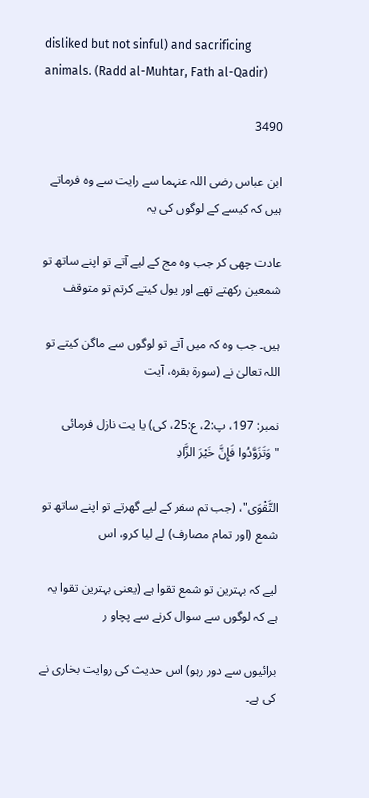disliked but not sinful) and sacrificing animals. (Radd al-Muhtar, Fath al-Qadir)

3490

ابن عباس رضی اللہ عنہما سے رایت سے وہ فرماتے ہیں کہ کیسے کے لوگوں کی یہ

عادت چھی کر جب وہ مج کے لیے آتے تو اپنے ساتھ تو شمعین رکھتے تھے اور یول کیتے کرتم تو متوقف

ہیں۔ جب وہ کہ میں آتے تو لوگوں سے ماگن کیتے تو اللہ تعالیٰ نے (سورۃ بقرہ، آیت

نمبر: 197، پ:2، ع:25، کی) یا یت نازل فرمائی "وَتَزَوَّدُوا فَإِنَّ خَيْرَ الزَّادِ

التَّقْوَى"، (جب تم سفر کے لیے گھرتے تو اپنے ساتھ تو شمع (اور تمام مصارف) لے لیا کرو، اس

لیے کہ بہترین تو شمع تقوا ہے (یعنی بہترین تقوا یہ ہے کہ لوگوں سے سوال کرنے سے پچاو ر

برائیوں سے دور رہو) اس حدیث کی روایت بخاری نے کی ہے۔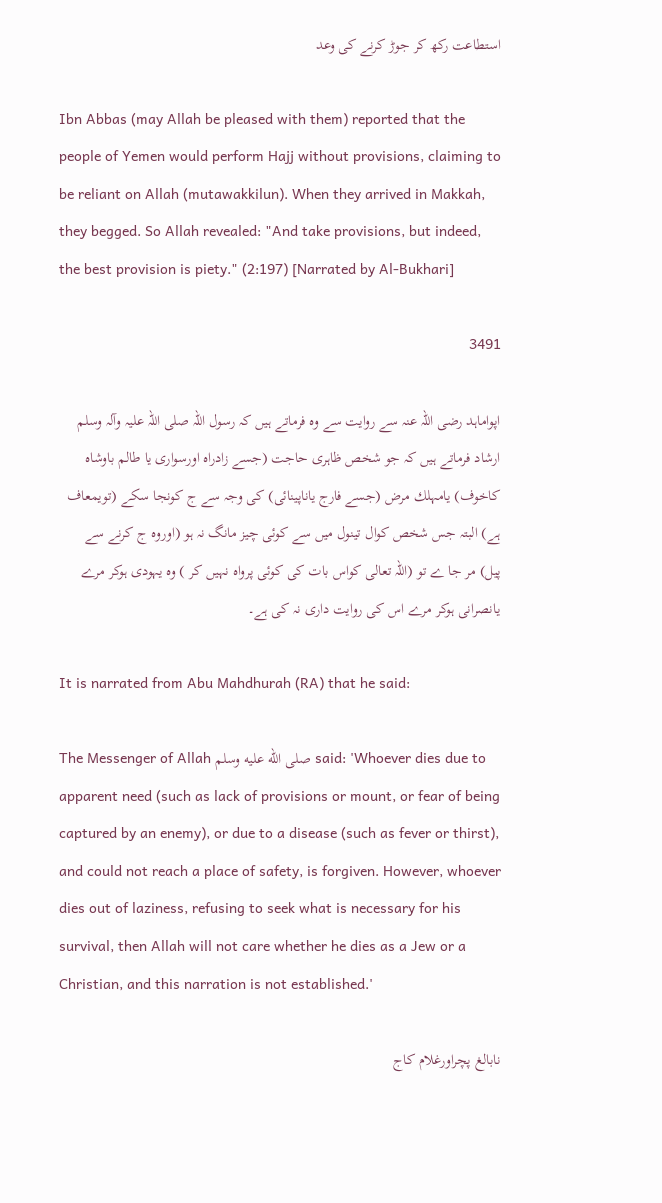استطاعت رکھ کر جوڑ کرنے کی وعد

Ibn Abbas (may Allah be pleased with them) reported that the people of Yemen would perform Hajj without provisions, claiming to be reliant on Allah (mutawakkilun). When they arrived in Makkah, they begged. So Allah revealed: "And take provisions, but indeed, the best provision is piety." (2:197) [Narrated by Al-Bukhari]

3491

اپواماہد رضی اللہ عنہ سے روایت سے وہ فرماتے ہیں کہ رسول اللہ صلی اللہ علیہ وآلہ وسلم ارشاد فرماتے ہیں کہ جو شخص ظاہری حاجت (جسے زادراہ اورسواری یا طالم باوشاہ کاخوف) یامہلك مرض (جسے فارج یاناپینائی) کی وجہ سے ج کونجا سکے (تویمعاف ہے) البتہ جس شخص کوال تینول میں سے کوئی چیز مانگ نہ ہو (اوروہ ج کرنے سے پیل) مر جا ے تو (اللہ تعالی کواس بات کی کوئی پرواہ نہیں کر ) وہ یہودی ہوکر مرے یانصرانی ہوکر مرے اس کی روایت داری نہ کی ہے۔

It is narrated from Abu Mahdhurah (RA) that he said:

The Messenger of Allah صلى الله عليه وسلم said: 'Whoever dies due to apparent need (such as lack of provisions or mount, or fear of being captured by an enemy), or due to a disease (such as fever or thirst), and could not reach a place of safety, is forgiven. However, whoever dies out of laziness, refusing to seek what is necessary for his survival, then Allah will not care whether he dies as a Jew or a Christian, and this narration is not established.'

نابالغ پچراورغلام کاج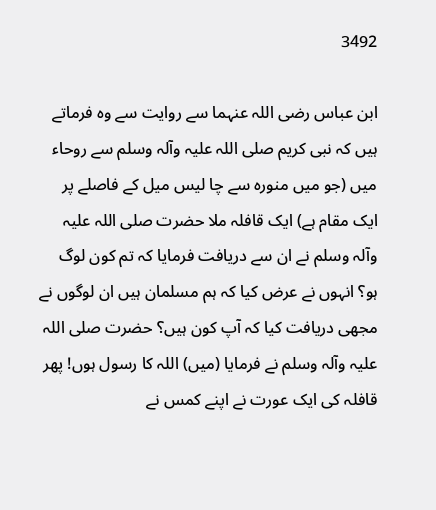3492

ابن عباس رضی اللہ عنہما سے روایت سے وہ فرماتے ہیں کہ نبی کریم صلی اللہ علیہ وآلہ وسلم سے روحاء میں (جو میں منورہ سے چا لیس میل کے فاصلے پر ایک مقام ہے) ایک قافلہ ملا حضرت صلی اللہ علیہ وآلہ وسلم نے ان سے دریافت فرمایا کہ تم کون لوگ ہو؟ انہوں نے عرض کیا کہ ہم مسلمان ہیں ان لوگوں نے مجھی دریافت کیا کہ آپ کون ہیں؟ حضرت صلی اللہ علیہ وآلہ وسلم نے فرمایا (میں) اللہ کا رسول ہوں! پھر قافلہ کی ایک عورت نے اپنے کمس نے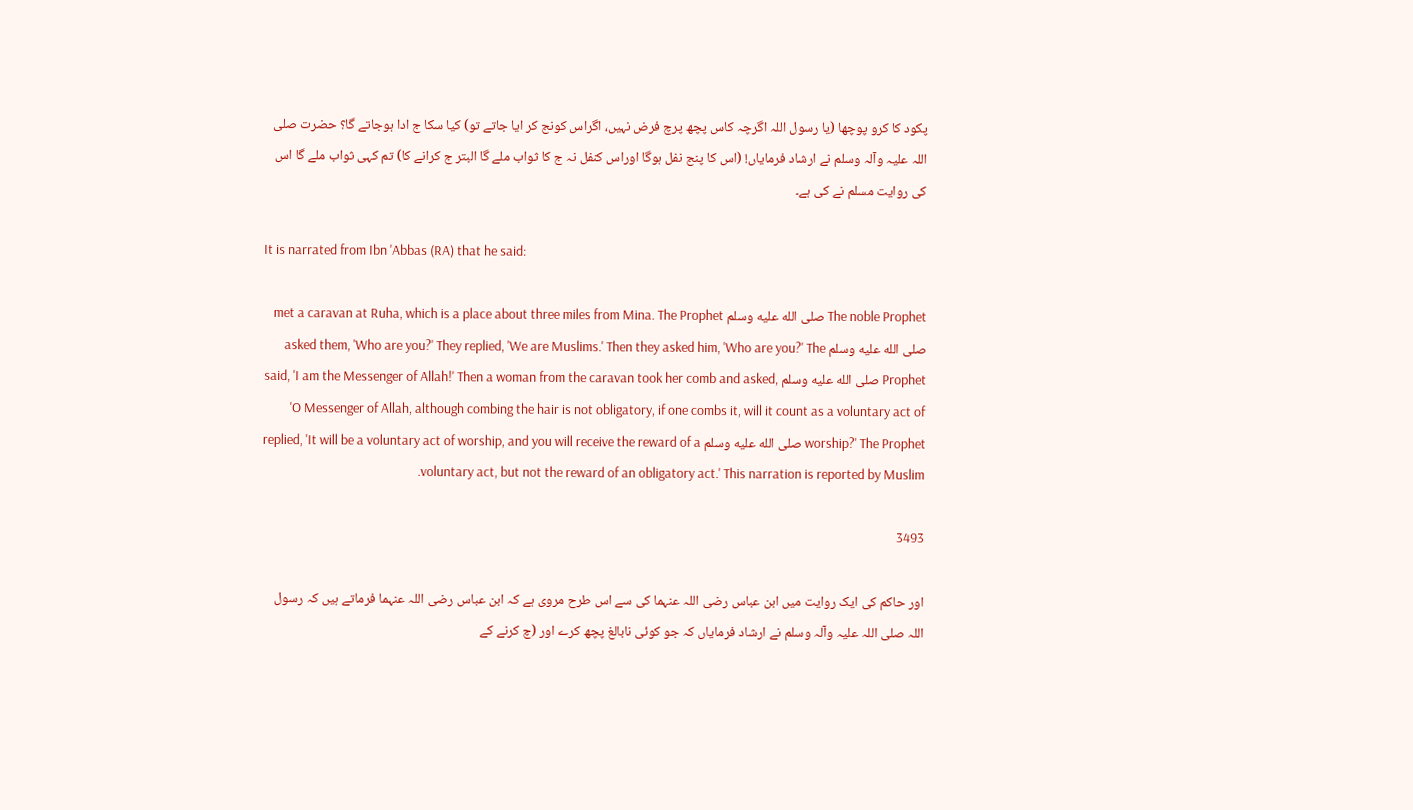پکود کا کرو پوچها (یا رسول اللہ اگرچہ کاس پچھ پرچ فرض نہیں، اگراس کونج کر ایا جاتے تو) کیا سکا ج ادا ہوجاتے گا؟ حضرت صلی اللہ علیہ وآلہ وسلم نے ارشاد فرماياں! (اس کا پنج نفل ہوگا اوراس کنفل نہ ج کا ثواب ملے گا البتر ج کرانے کا) تم کہی ثواب ملے گا اس کی روایت مسلم نے کی ہے۔

It is narrated from Ibn 'Abbas (RA) that he said:

The noble Prophet صلى الله عليه وسلم met a caravan at Ruha, which is a place about three miles from Mina. The Prophet صلى الله عليه وسلم asked them, 'Who are you?' They replied, 'We are Muslims.' Then they asked him, 'Who are you?' The Prophet صلى الله عليه وسلم said, 'I am the Messenger of Allah!' Then a woman from the caravan took her comb and asked, 'O Messenger of Allah, although combing the hair is not obligatory, if one combs it, will it count as a voluntary act of worship?' The Prophet صلى الله عليه وسلم replied, 'It will be a voluntary act of worship, and you will receive the reward of a voluntary act, but not the reward of an obligatory act.' This narration is reported by Muslim.

3493

اور حاکم کی ایک روایت میں ابن عباس رضی اللہ عنہما کی سے اس طرح مروی ہے کہ ابن عباس رضی اللہ عنہما فرماتے ہیں کہ رسول اللہ صلی اللہ علیہ وآلہ وسلم نے ارشاد فرماياں کہ جو کوئی نابالغ پچھ کرے اور (چ کرنے کے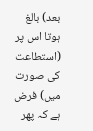بعد) بالغ ہوتا اس پر (استطاعت کی صورت میں) فرض ہے کہ پھر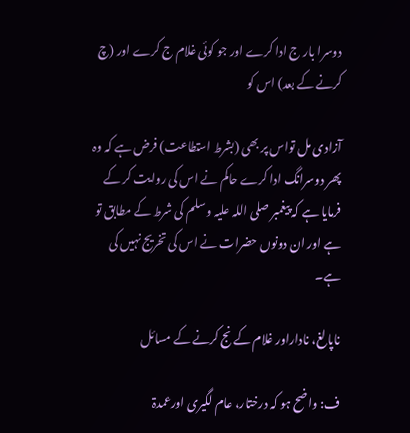دوسرا بار ج ادا کرے اور جو کوئی غلام ج کرے اور (چ کرنے کے بعد) اس کو

آزادی مل تواس پر بھی (بشرط استطاعت) فرض ہے کہ وہ پھر دوسرانگ ادا کرے حاکم نے اس کی روایت کر کے فرمایا ہے کہ پیغمبر صلی اللہ علیہ وسلم کی شرط کے مطابق تو ہے اور ان دونوں حضرات نے اس کی تخریج نہیں کی ہے۔

ناپالغ، ناداراور غلام کے نج کرنے کے مسائل

ف: واضح ہو کہ درختار، عام لگیری اورعمدۃ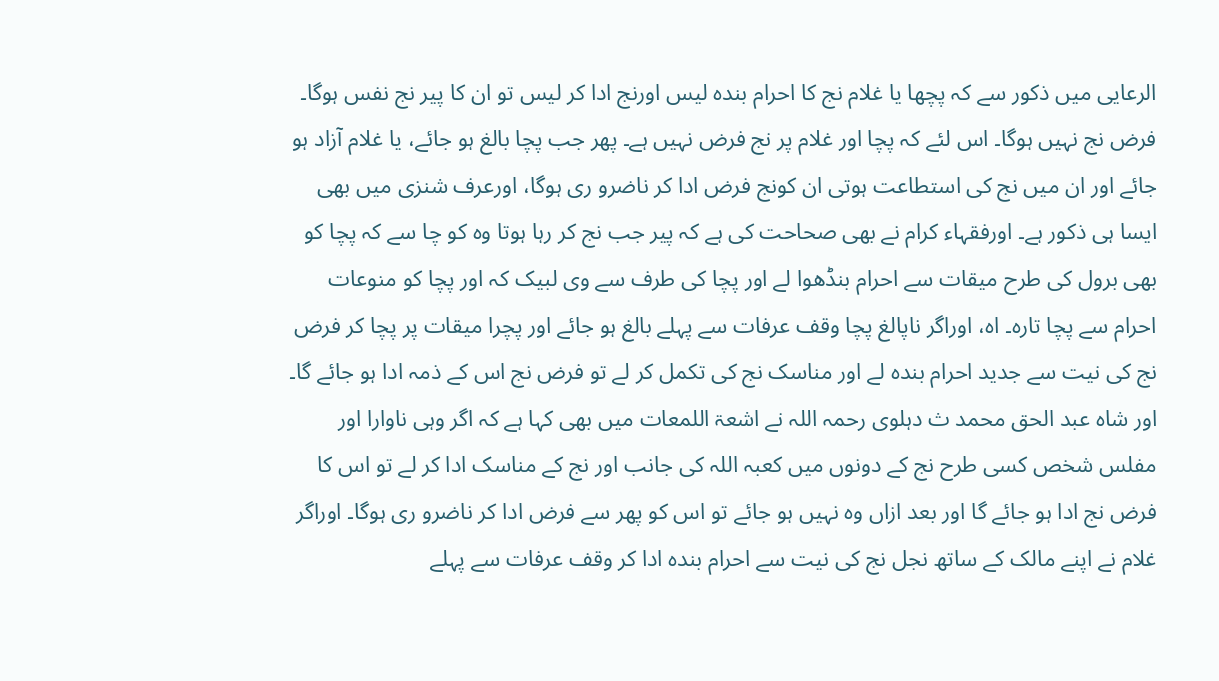الرعايی میں ذکور سے کہ پچھا یا غلام نج کا احرام بندہ لیس اورنج ادا کر لیس تو ان کا پیر نج نفس ہوگا۔ فرض نج نہیں ہوگا۔ اس لئے کہ پچا اور غلام پر نج فرض نہیں ہے۔ پھر جب پچا بالغ ہو جائے، یا غلام آزاد ہو جائے اور ان میں نج کی استطاعت ہوتی ان کونج فرض ادا کر ناضرو ری ہوگا، اورعرف شنزی میں بھی ایسا ہی ذکور ہے۔ اورفقہاء کرام نے بھی صحاحت کی ہے کہ پیر جب نج کر رہا ہوتا وہ کو چا سے کہ پچا کو بھی برول کی طرح میقات سے احرام بنڈھوا لے اور پچا کی طرف سے وی لبیک کہ اور پچا کو منوعات احرام سے پچا تارہ۔ اہ، اوراگر ناپالغ پچا وقف عرفات سے پہلے بالغ ہو جائے اور پچرا میقات پر پچا کر فرض نج کی نیت سے جدید احرام بندہ لے اور مناسک نج کی تکمل کر لے تو فرض نج اس کے ذمہ ادا ہو جائے گا۔ اور شاہ عبد الحق محمد ث دہلوی رحمہ اللہ نے اشعۃ اللمعات میں بھی کہا ہے کہ اگر وہی ناوارا اور مفلس شخص کسی طرح نج کے دونوں میں کعبہ اللہ کی جانب اور نج کے مناسک ادا کر لے تو اس کا فرض نج ادا ہو جائے گا اور بعد ازاں وہ نہیں ہو جائے تو اس کو پھر سے فرض ادا کر ناضرو ری ہوگا۔ اوراگر غلام نے اپنے مالک کے ساتھ نجل نج کی نیت سے احرام بندہ ادا کر وقف عرفات سے پہلے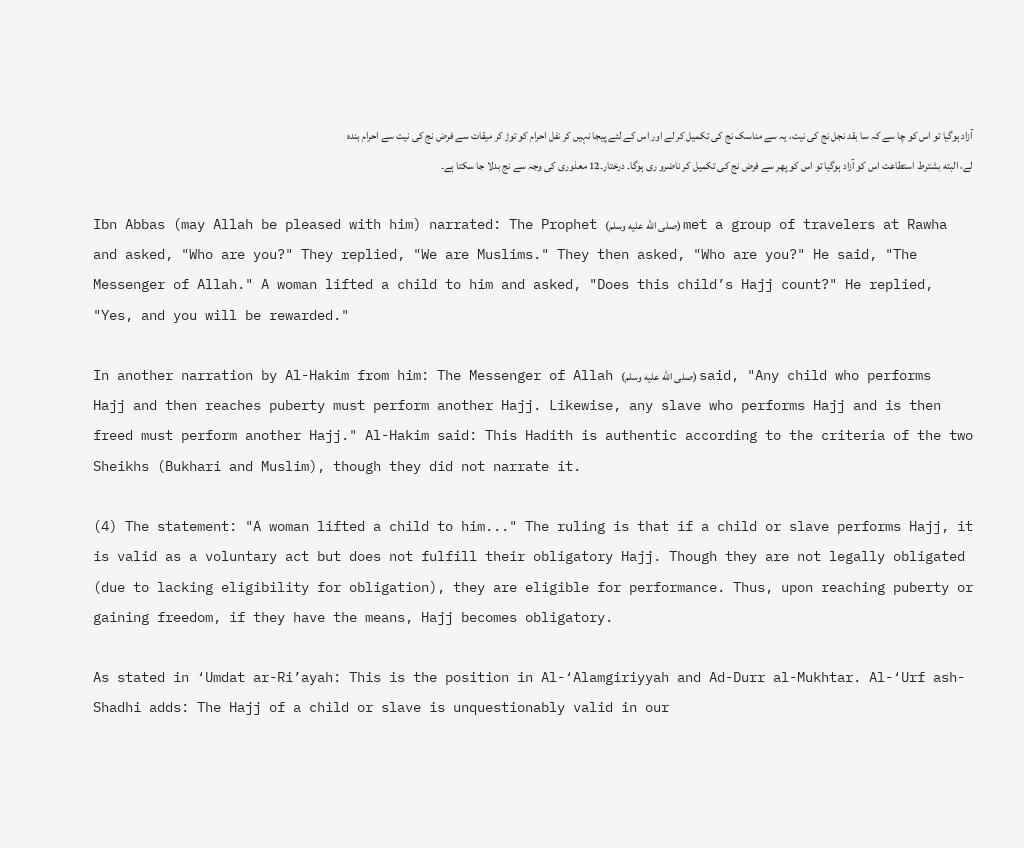آزاد ہوگیا تو اس کو چا سے کہ سا بقد نجل نج کی نیت، یہ سے مناسک نج کی تکمیل کر لے اور اس کے لئے پیجا نہیں کر نفل احرام کو توڑ کر میقات سے فرض نج کی نیت سے احرام بندہ لے، البته بشترط استطاعت اس کو آزاد ہوگیا تو اس کو پھر سے فرض نج کی تکمیل کر ناضرو ری ہوگا۔ درختار۔12 معذوری کی وجہ سے نج بدلا جا سکتا ہے۔

Ibn Abbas (may Allah be pleased with him) narrated: The Prophet (صلى الله عليه وسلم) met a group of travelers at Rawha and asked, "Who are you?" They replied, "We are Muslims." They then asked, "Who are you?" He said, "The Messenger of Allah." A woman lifted a child to him and asked, "Does this child’s Hajj count?" He replied, "Yes, and you will be rewarded."

In another narration by Al-Hakim from him: The Messenger of Allah (صلى الله عليه وسلم) said, "Any child who performs Hajj and then reaches puberty must perform another Hajj. Likewise, any slave who performs Hajj and is then freed must perform another Hajj." Al-Hakim said: This Hadith is authentic according to the criteria of the two Sheikhs (Bukhari and Muslim), though they did not narrate it.

(4) The statement: "A woman lifted a child to him..." The ruling is that if a child or slave performs Hajj, it is valid as a voluntary act but does not fulfill their obligatory Hajj. Though they are not legally obligated (due to lacking eligibility for obligation), they are eligible for performance. Thus, upon reaching puberty or gaining freedom, if they have the means, Hajj becomes obligatory.

As stated in ‘Umdat ar-Ri’ayah: This is the position in Al-‘Alamgiriyyah and Ad-Durr al-Mukhtar. Al-‘Urf ash-Shadhi adds: The Hajj of a child or slave is unquestionably valid in our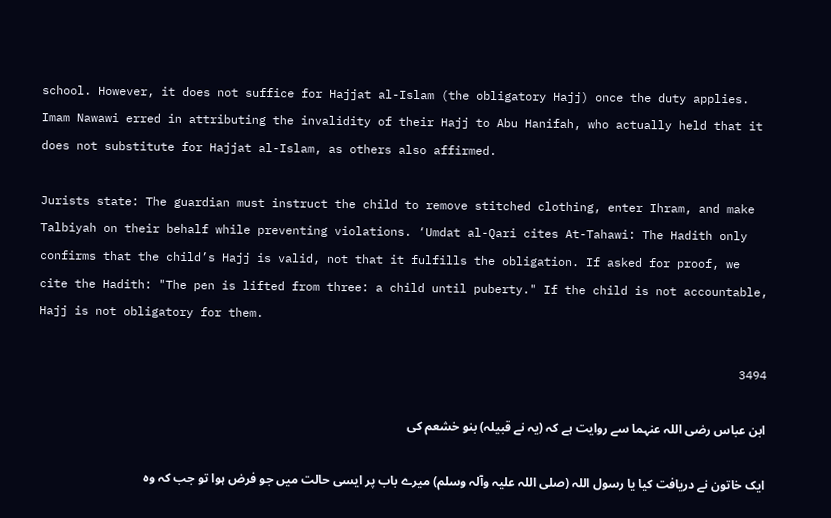school. However, it does not suffice for Hajjat al-Islam (the obligatory Hajj) once the duty applies. Imam Nawawi erred in attributing the invalidity of their Hajj to Abu Hanifah, who actually held that it does not substitute for Hajjat al-Islam, as others also affirmed.

Jurists state: The guardian must instruct the child to remove stitched clothing, enter Ihram, and make Talbiyah on their behalf while preventing violations. ‘Umdat al-Qari cites At-Tahawi: The Hadith only confirms that the child’s Hajj is valid, not that it fulfills the obligation. If asked for proof, we cite the Hadith: "The pen is lifted from three: a child until puberty." If the child is not accountable, Hajj is not obligatory for them.

3494

ابن عباس رضی اللہ عنہما سے روایت ہے کہ (یہ نے قبیلہ) بنو خشعم کی

ایک خاتون نے دریافت کیا یا رسول اللہ (صلی اللہ علیہ وآلہ وسلم) میرے باب پر ایسی حالت میں جو فرض ہوا تو جب کہ وہ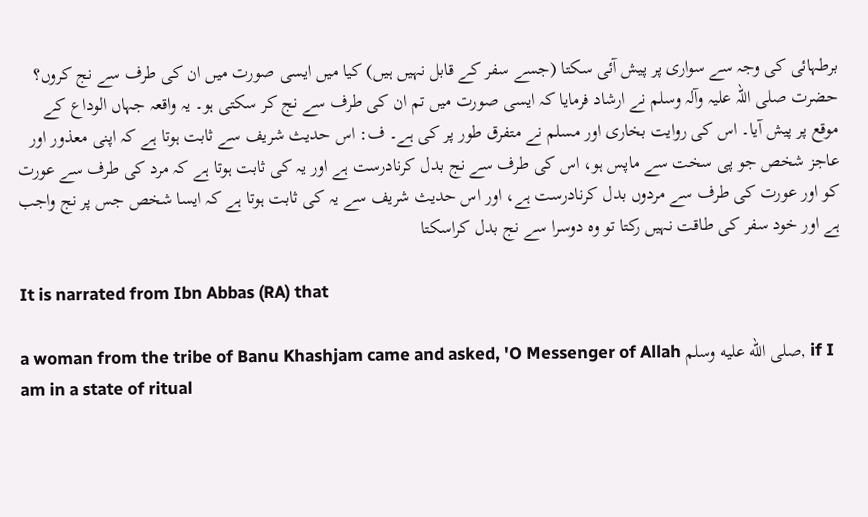برطہائی کی وجہ سے سواری پر پیش آئی سکتا (جسے سفر کے قابل نہیں ہیں) کیا میں ایسی صورت میں ان کی طرف سے نج کروں؟ حضرت صلی اللہ علیہ وآلہ وسلم نے ارشاد فرمایا کہ ایسی صورت میں تم ان کی طرف سے نج کر سکتی ہو۔ یہ واقعہ جہاں الوداع کے موقع پر پیش آیا۔ اس کی روایت بخاری اور مسلم نے متفرق طور پر کی ہے۔ ف: اس حدیث شریف سے ثابت ہوتا ہے کہ اپنی معذور اور عاجز شخص جو پی سخت سے ماپس ہو، اس کی طرف سے نج بدل کرنادرست ہے اور یہ کی ثابت ہوتا ہے کہ مرد کی طرف سے عورت کو اور عورت کی طرف سے مردوں بدل کرنادرست ہے، اور اس حدیث شریف سے یہ کی ثابت ہوتا ہے کہ ایسا شخص جس پر نج واجب ہے اور خود سفر کی طاقت نہیں رکتا تو وہ دوسرا سے نج بدل کراسکتا

It is narrated from Ibn Abbas (RA) that

a woman from the tribe of Banu Khashjam came and asked, 'O Messenger of Allah صلى الله عليه وسلم, if I am in a state of ritual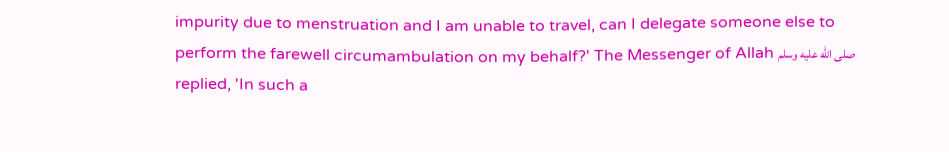impurity due to menstruation and I am unable to travel, can I delegate someone else to perform the farewell circumambulation on my behalf?' The Messenger of Allah صلى الله عليه وسلم replied, 'In such a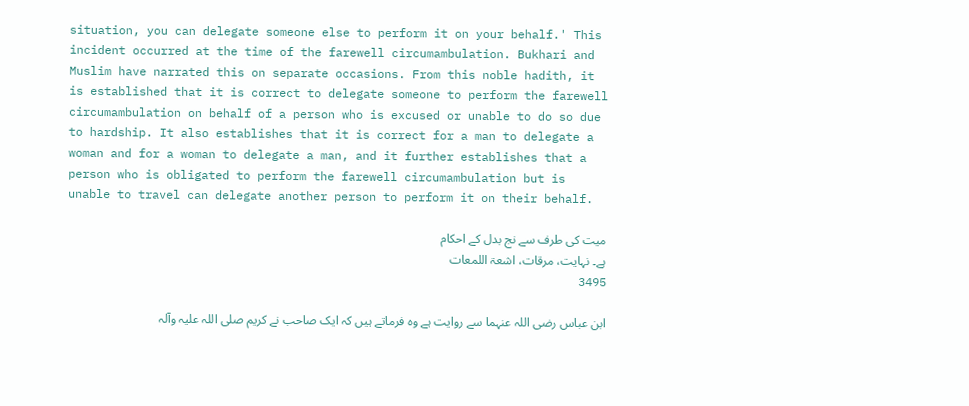situation, you can delegate someone else to perform it on your behalf.' This incident occurred at the time of the farewell circumambulation. Bukhari and Muslim have narrated this on separate occasions. From this noble hadith, it is established that it is correct to delegate someone to perform the farewell circumambulation on behalf of a person who is excused or unable to do so due to hardship. It also establishes that it is correct for a man to delegate a woman and for a woman to delegate a man, and it further establishes that a person who is obligated to perform the farewell circumambulation but is unable to travel can delegate another person to perform it on their behalf.

میت کی طرف سے نج بدل کے احکام
ہے۔ نہایت، مرقات، اشعۃ اللمعات
3495

ابن عباس رضی اللہ عنہما سے روایت ہے وہ فرماتے ہیں کہ ایک صاحب نے کریم صلی اللہ علیہ وآلہ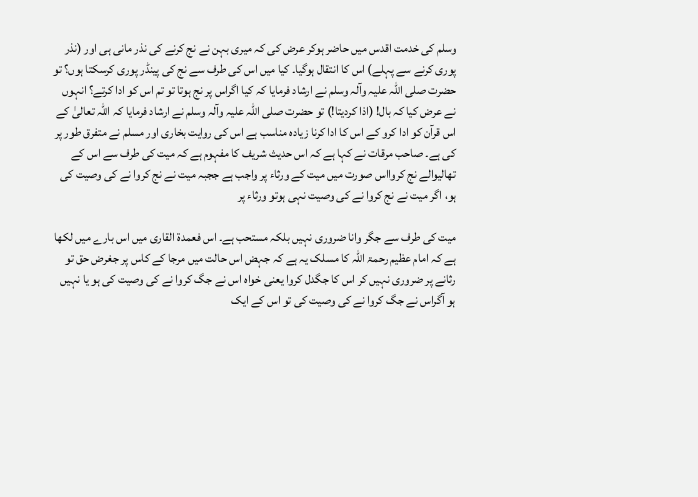وسلم کی خدمت اقدس میں حاضر ہوکر عرض کی کہ میری بہن نے نج کرنے کی نذر مانی ہی اور (نذر پوری کرنے سے پہلے) اس کا انتقال ہوگیا۔ کیا میں اس کی طرف سے نج کی پینڈر پوری کرسکتا ہوں؟ تو حضرت صلی اللہ علیہ وآلہ وسلم نے ارشاد فرمایا کہ کیا اگراس پر نج ہوتا تو تم اس کو ادا کرتے؟ انہوں نے عرض کیا کہ بال! (اذا کردیتا!) تو حضرت صلی اللہ علیہ وآلہ وسلم نے ارشاد فرمایا کہ اللہ تعالیٰ کے اس قرآن کو ادا کرو کے اس کا ادا کرنا زیادہ مناسب ہے اس کی روایت بخاری اور مسلم نے متفرق طور پر کی ہے۔ صاحب مرقات نے کہا ہے کہ اس حدیث شریف کا مفہوم ہے کہ میت کی طرف سے اس کے تھالیوالے نج کروااس صورت میں میت کے ورثاء پر واجب ہے ججبہ میت نے نج کروا نے کی وصیت کی ہو، اگر میت نے نج کروا نے کی وصیت نہی ہوتو ورثاء پر

میت کی طرف سے جگر وانا ضروری نہیں بلکہ مستحب ہے۔ اس فعمدة القاری میں اس بارے میں لکھا ہے کہ امام عظیم رحمۃ اللہ کا مسلک یہ ہے کہ جہض اس حالت میں مرجا کے کاس پر جغرض حق تو رثانے پر ضروری نہیں کر اس کا جگدل کروا یعنی خواہ اس نے جگ کروا نے کی وصیت کی ہو یا نہیں ہو آگراس نے جگ کروا نے کی وصیت کی تو اس کے ایک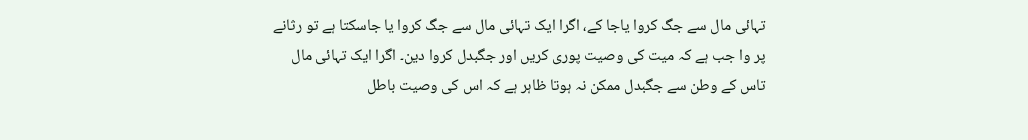تہائی مال سے جگ کروا یاجا کے، اگرا ایک تہائی مال سے جگ کروا یا جاسکتا ہے تو رثانے پر وا جب ہے کہ میت کی وصیت پوری کریں اور جگبدل کروا دین۔ اگرا ایک تہائی مال تاس کے وطن سے جگبدل ممکن نہ ہوتا ظاہر ہے کہ اس کی وصیت باطل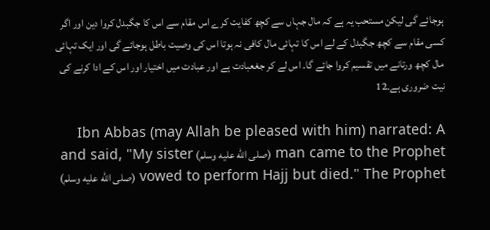ہوجائے گی لیکن مستحب یہ ہے کہ مال جہاں سے کچھ کفايت کرے اس مقام سے اس کا جگبدل کروا دین اور اگر کسی مقام سے کچھ جگبدل کے لے اس کا تہائی مال کافی نہ ہوتا اس کی وصیت باطل ہوجائے گی اور ایک تہائی مال کچھ ورتانے میں تقسیم کروا جائے گا۔ اس لے کر جغعبادت ہے اور عبادت میں اختیار اور اس کے ادا کرنے کی نیت ضروری ہے۔12

Ibn Abbas (may Allah be pleased with him) narrated: A man came to the Prophet (صلى الله عليه وسلم) and said, "My sister vowed to perform Hajj but died." The Prophet (صلى الله عليه وسلم)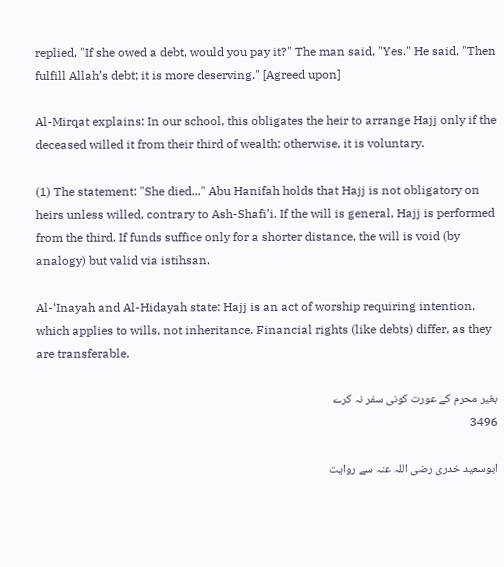replied, "If she owed a debt, would you pay it?" The man said, "Yes." He said, "Then fulfill Allah’s debt; it is more deserving." [Agreed upon]

Al-Mirqat explains: In our school, this obligates the heir to arrange Hajj only if the deceased willed it from their third of wealth; otherwise, it is voluntary.

(1) The statement: "She died..." Abu Hanifah holds that Hajj is not obligatory on heirs unless willed, contrary to Ash-Shafi’i. If the will is general, Hajj is performed from the third. If funds suffice only for a shorter distance, the will is void (by analogy) but valid via istihsan.

Al-‘Inayah and Al-Hidayah state: Hajj is an act of worship requiring intention, which applies to wills, not inheritance. Financial rights (like debts) differ, as they are transferable.

بغیر محرم کے عورت کونی سفر نہ کرے
3496

ابوسعید خدری رضی اللہ عنہ سے روایت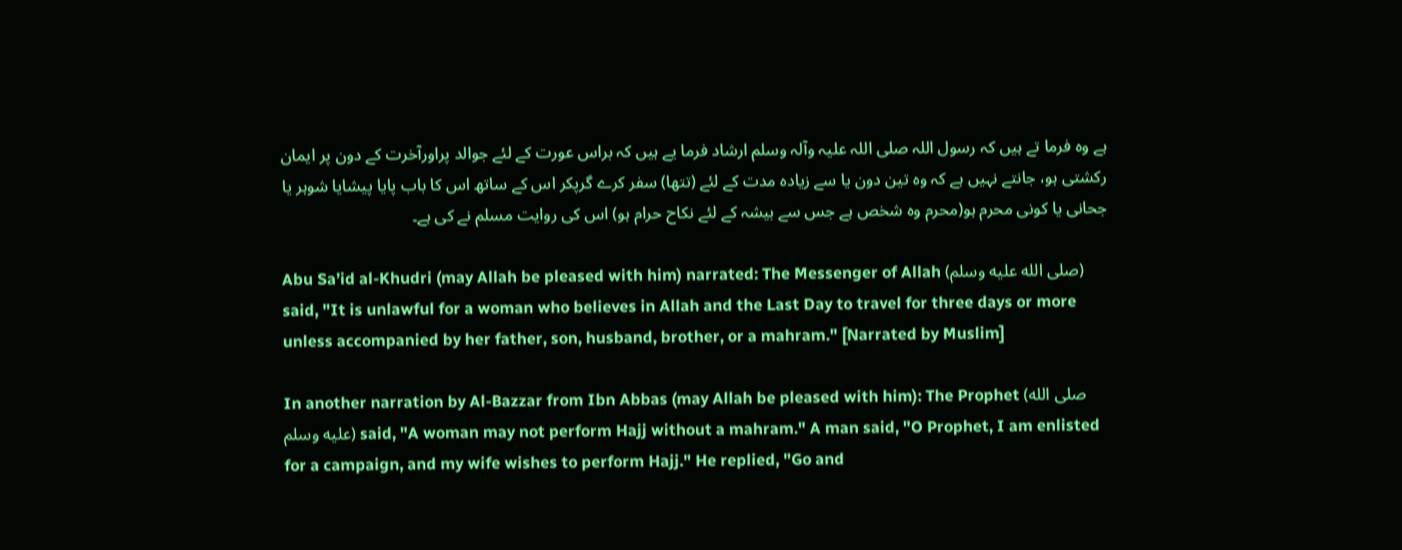ہے وہ فرما تے ہیں کہ رسول اللہ صلی اللہ علیہ وآلہ وسلم ارشاد فرما یے ہیں کہ براس عورت کے لئے جوالد پراورآخرت کے دون پر ایمان رکشتی ہو، جانتے نہیں ہے کہ وہ تین دون یا سے زیادہ مدت کے لئے (تتها) سفر کرے گرپکر اس کے ساتھ اس کا باب پایا پیشایا شوہر یا جحانی یا کونی محرم ہو(محرم وہ شخص ہے جس سے بیشہ کے لئے نکاح حرام ہو) اس کی روایت مسلم نے کی ہے۔

Abu Sa’id al-Khudri (may Allah be pleased with him) narrated: The Messenger of Allah (صلى الله عليه وسلم) said, "It is unlawful for a woman who believes in Allah and the Last Day to travel for three days or more unless accompanied by her father, son, husband, brother, or a mahram." [Narrated by Muslim]

In another narration by Al-Bazzar from Ibn Abbas (may Allah be pleased with him): The Prophet (صلى الله عليه وسلم) said, "A woman may not perform Hajj without a mahram." A man said, "O Prophet, I am enlisted for a campaign, and my wife wishes to perform Hajj." He replied, "Go and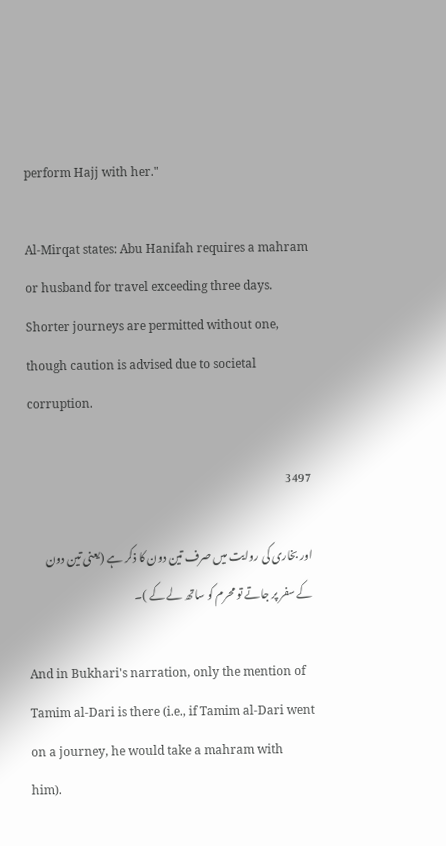perform Hajj with her."

Al-Mirqat states: Abu Hanifah requires a mahram or husband for travel exceeding three days. Shorter journeys are permitted without one, though caution is advised due to societal corruption.

3497

اور بخاری کی روایت میں صرف تین دون کا ذکر ہے (یعنی تین دون کے سفر پر جاتے تو محرم کو ساتھ لے کے )۔

And in Bukhari's narration, only the mention of Tamim al-Dari is there (i.e., if Tamim al-Dari went on a journey, he would take a mahram with him).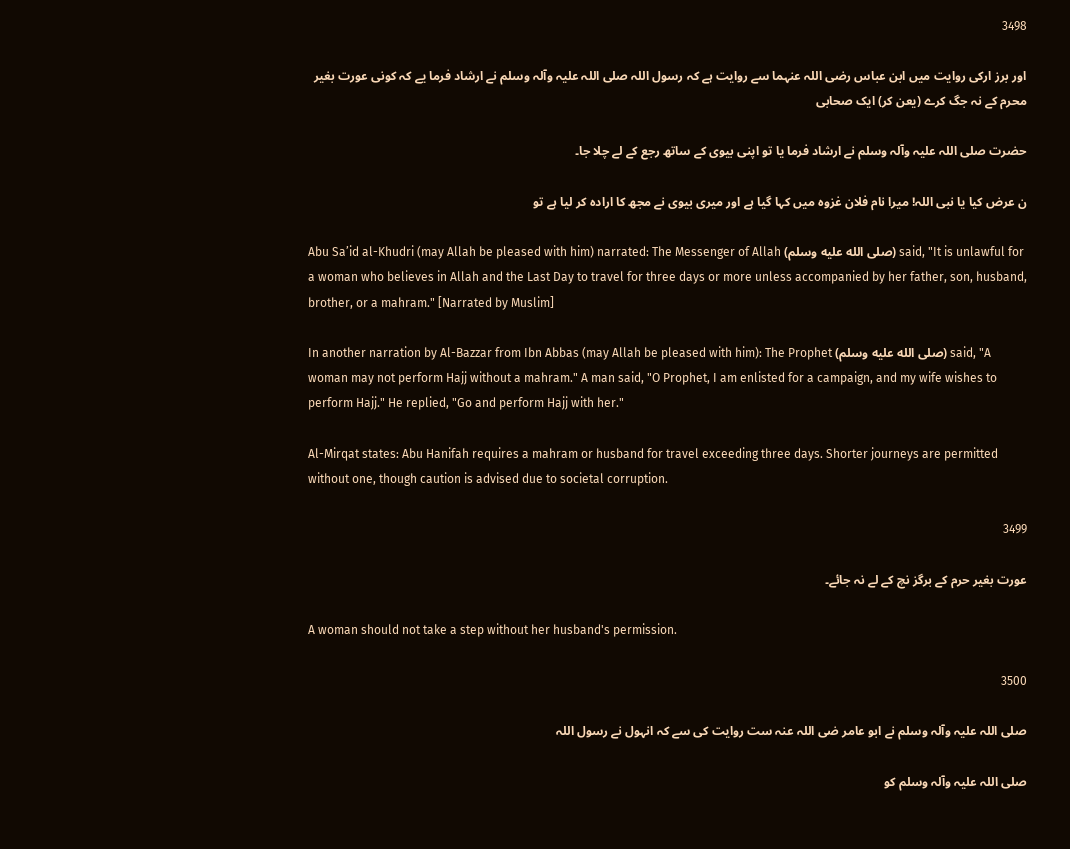3498

اور برز ارکی روایت میں ابن عباس رضی اللہ عنہما سے روایت ہے کہ رسول اللہ صلی اللہ علیہ وآلہ وسلم نے ارشاد فرما یے کہ کونی عورت بغیر محرم کے نہ جگ کرے (یعن کر) ایک صحابی

حضرت صلی اللہ علیہ وآلہ وسلم نے ارشاد فرما یا تو اپنی بیوی کے ساتھ رجع کے لے چلا جا۔

ن عرض کیا یا نبی اللہ! میرا نام فلان غزوہ میں کہا گیا ہے اور میری بیوی نے مجھ کا ارادہ کر لیا ہے تو

Abu Sa’id al-Khudri (may Allah be pleased with him) narrated: The Messenger of Allah (صلى الله عليه وسلم) said, "It is unlawful for a woman who believes in Allah and the Last Day to travel for three days or more unless accompanied by her father, son, husband, brother, or a mahram." [Narrated by Muslim]

In another narration by Al-Bazzar from Ibn Abbas (may Allah be pleased with him): The Prophet (صلى الله عليه وسلم) said, "A woman may not perform Hajj without a mahram." A man said, "O Prophet, I am enlisted for a campaign, and my wife wishes to perform Hajj." He replied, "Go and perform Hajj with her."

Al-Mirqat states: Abu Hanifah requires a mahram or husband for travel exceeding three days. Shorter journeys are permitted without one, though caution is advised due to societal corruption.

3499

عورت بغیر حرم کے برگز نچ کے لے نہ جائے۔

A woman should not take a step without her husband's permission.

3500

صلی اللہ علیہ وآلہ وسلم نے ابو عامر ضی اللہ عنہ ست روایت کی سے کہ انہول نے رسول اللہ

صلی اللہ علیہ وآلہ وسلم کو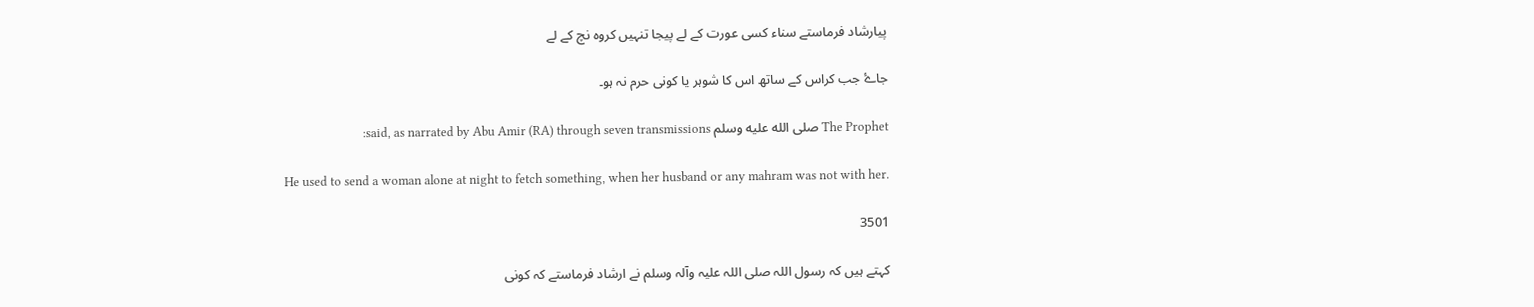پیارشاد فرماستے سناء کسی عورت کے لے پیجا تنہیں کروہ نچ کے لے

جاۓ جب کراس کے ساتھ اس کا شوہر یا کونی حرم نہ ہو۔

The Prophet صلى الله عليه وسلم said, as narrated by Abu Amir (RA) through seven transmissions:

He used to send a woman alone at night to fetch something, when her husband or any mahram was not with her.

3501

کہتے ہیں کہ رسول اللہ صلی اللہ علیہ وآلہ وسلم نے ارشاد فرماستے کہ کونی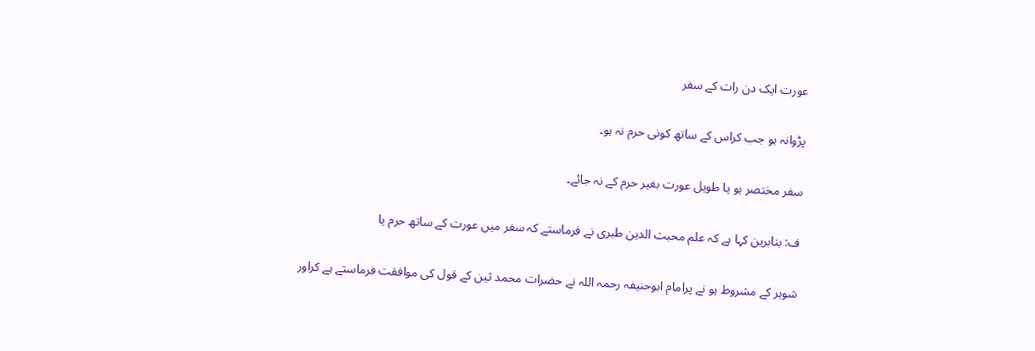عورت ایک دن رات کے سفر

پڑوانہ ہو جب کراس کے ساتھ کونی حرم نہ ہو۔

سفر مختصر ہو یا طویل عورت بغیر حرم کے نہ جائے۔

ف: بنابرین کہا ہے کہ علم محبت الدین طبری نے فرماستے کہ سفر میں عورت کے ساتھ حرم یا

شوہر کے مشروط ہو نے پرامام ابوحنیفہ رحمہ اللہ نے حضرات محمد ثین کے قول کی موافقت فرماستے ہے کراور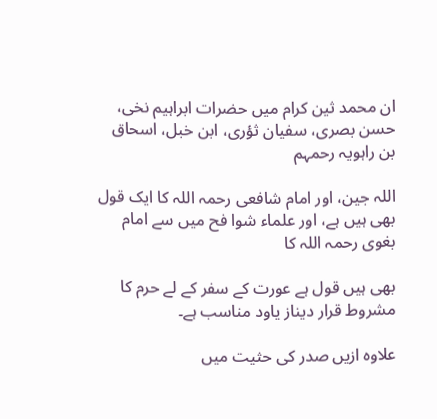ان محمد ثین کرام میں حضرات ابراہیم نخی، حسن بصری، سفیان ثؤری، ابن خبل، اسحاق بن راہویہ رحمہم

اللہ جین، اور امام شافعی رحمہ اللہ کا ایک قول بھی ہیں ہے، اور علماء شوا فح میں سے امام بغوی رحمہ اللہ کا

بھی ہیں قول ہے عورت کے سفر کے لے حرم کا مشروط قرار دیناز یاود مناسب ہے۔

علاوہ ازیں صدر کی حثیت میں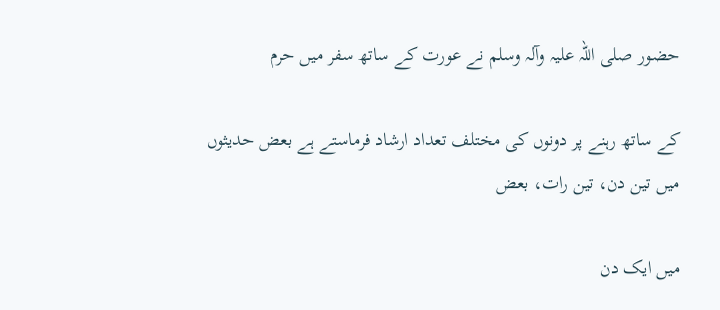حضور صلی اللہ علیہ وآلہ وسلم نے عورت کے ساتھ سفر میں حرم

کے ساتھ رہنے پر دونوں کی مختلف تعداد ارشاد فرماستے ہے بعض حدیثوں میں تین دن، تین رات، بعض

میں ایک دن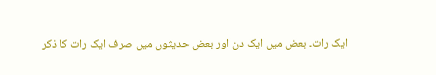ایک رات۔ بعض میں ایک دن اور بعض حدیثوں میں صرف ایک رات کا ذکر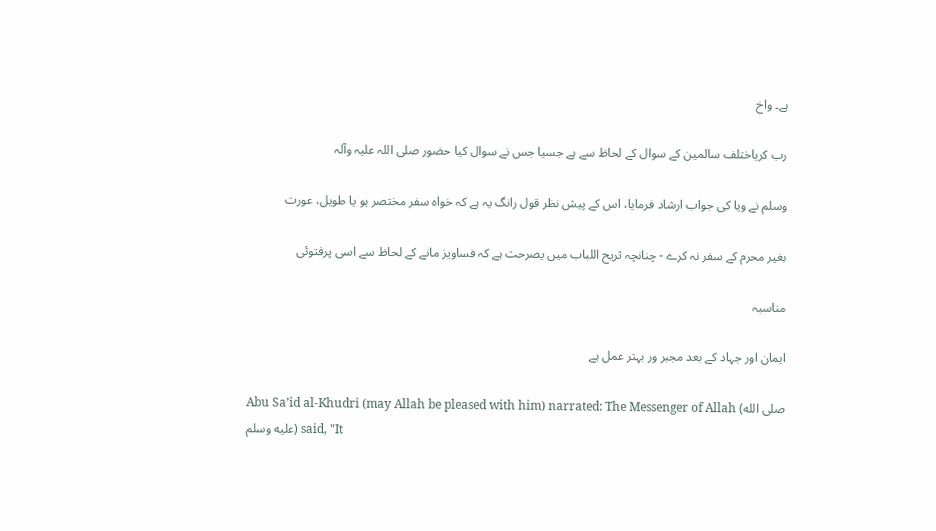ہے۔ واخ

رب کریاختلف سالمین کے سوال کے لحاظ سے ہے جسیا جس نے سوال کیا حضور صلی اللہ علیہ وآلہ

وسلم نے ویا کی جواب ارشاد فرمايا، اس کے پیش نظر قول رانگ یہ ہے کہ خواہ سفر مختصر ہو یا طویل، عورت

بغیر محرم کے سفر نہ کرے - چنانچہ ثریح اللباب میں یصرحت ہے کہ فساویز مانے کے لحاظ سے اسی پرفتوئی

مناسبہ

ایمان اور جہاد کے بعد مجبر ور بہتر عمل ہے

Abu Sa’id al-Khudri (may Allah be pleased with him) narrated: The Messenger of Allah (صلى الله عليه وسلم) said, "It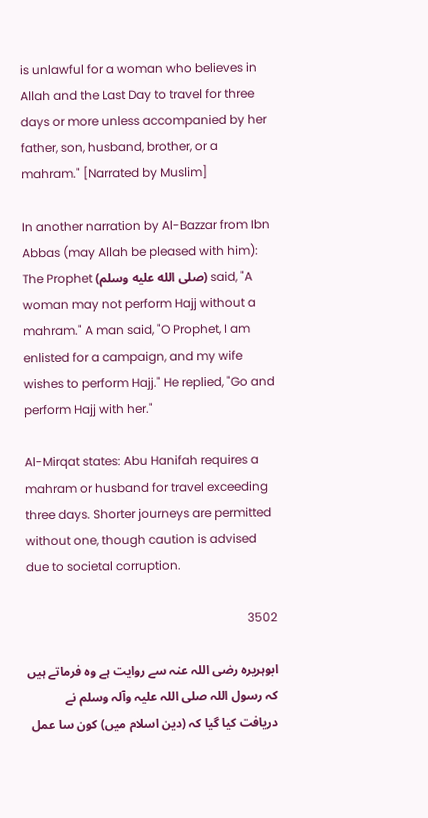is unlawful for a woman who believes in Allah and the Last Day to travel for three days or more unless accompanied by her father, son, husband, brother, or a mahram." [Narrated by Muslim]

In another narration by Al-Bazzar from Ibn Abbas (may Allah be pleased with him): The Prophet (صلى الله عليه وسلم) said, "A woman may not perform Hajj without a mahram." A man said, "O Prophet, I am enlisted for a campaign, and my wife wishes to perform Hajj." He replied, "Go and perform Hajj with her."

Al-Mirqat states: Abu Hanifah requires a mahram or husband for travel exceeding three days. Shorter journeys are permitted without one, though caution is advised due to societal corruption.

3502

ابوہریرہ رضی اللہ عنہ سے روایت ہے وہ فرماتے ہیں کہ رسول اللہ صلی اللہ علیہ وآلہ وسلم نے دریافت کیا گیا کہ (دین اسلام میں) کون سا عمل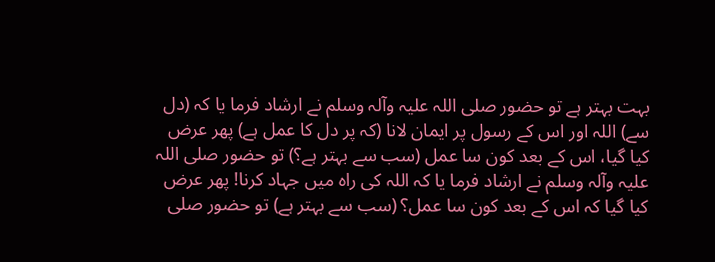بہت بہتر ہے تو حضور صلی اللہ علیہ وآلہ وسلم نے ارشاد فرما یا کہ (دل سے) اللہ اور اس کے رسول پر ایمان لانا (کہ پر دل کا عمل ہے) پھر عرض کیا گیا، اس کے بعد کون سا عمل (سب سے بہتر ہے؟) تو حضور صلی اللہ علیہ وآلہ وسلم نے ارشاد فرما یا کہ اللہ کی راہ میں جہاد کرنا! پھر عرض کیا گیا کہ اس کے بعد کون سا عمل؟ (سب سے بہتر ہے) تو حضور صلی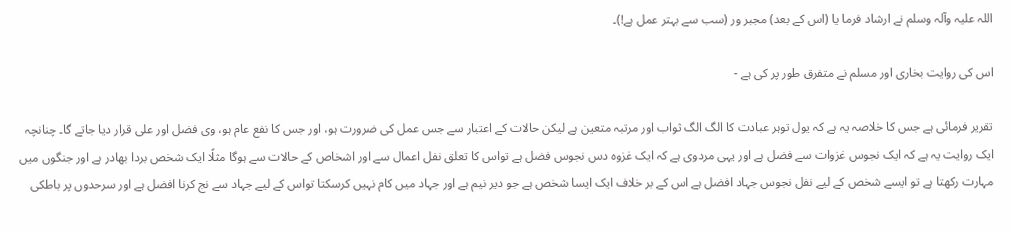اللہ علیہ وآلہ وسلم نے ارشاد فرما یا (اس کے بعد) مجبر ور (سب سے بہتر عمل ہے!)۔

اس کی روایت بخاری اور مسلم نے متفرق طور پر کی ہے -

تقریر فرمائی ہے جس کا خلاصہ یہ ہے کہ یول توہر عبادت کا الگ الگ ثواب اور مرتبہ متعین ہے لیکن حالات کے اعتبار سے جس عمل کی ضرورت ہو، اور جس کا نفع عام ہو، وی فضل اور علی قرار دیا جاتے گا۔ چنانچہ ایک روایت یہ ہے کہ ایک نجوس غزوات سے فضل ہے اور یہی مردوی ہے کہ ایک غزوہ دس نجوس فضل ہے تواس کا تعلق نفل اعمال سے اور اشخاص کے حالات سے ہوگا مثلًا ایک شخص بردا بھادر ہے اور جنگوں میں مہارت رکھتا ہے تو ایسے شخص کے لیے نفل نجوس جہاد افضل ہے اس کے بر خلاف ایک ایسا شخص ہے جو دیر نیم ہے اور جہاد میں کام نہیں کرسکتا تواس کے لیے جہاد سے نج کرنا افضل ہے اور سرحدوں پر باطکی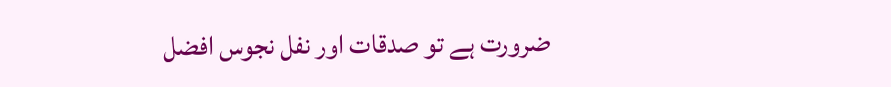ضرورت ہے تو صدقات اور نفل نجوس افضل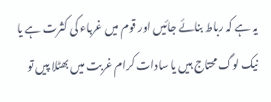یہ ہے کہ رباط بنائے جائیں اور قوم میں غرباء کی کثرت ہے یا نیک لوگ محتاج ہیں یا سادات کرام غربت میں بھٹلا پیں تو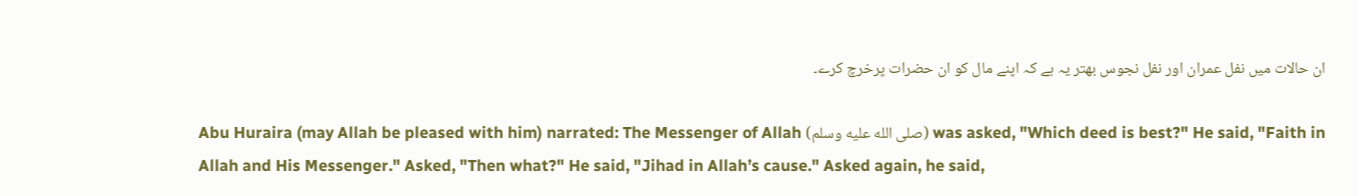ان حالات میں نفل عمران اور نفل نجوس بهتر یہ ہے کہ اپنے مال کو ان حضرات پرخرچ کرے۔

Abu Huraira (may Allah be pleased with him) narrated: The Messenger of Allah (صلى الله عليه وسلم) was asked, "Which deed is best?" He said, "Faith in Allah and His Messenger." Asked, "Then what?" He said, "Jihad in Allah’s cause." Asked again, he said,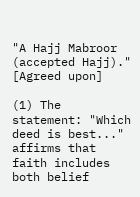"A Hajj Mabroor (accepted Hajj)." [Agreed upon]

(1) The statement: "Which deed is best..." affirms that faith includes both belief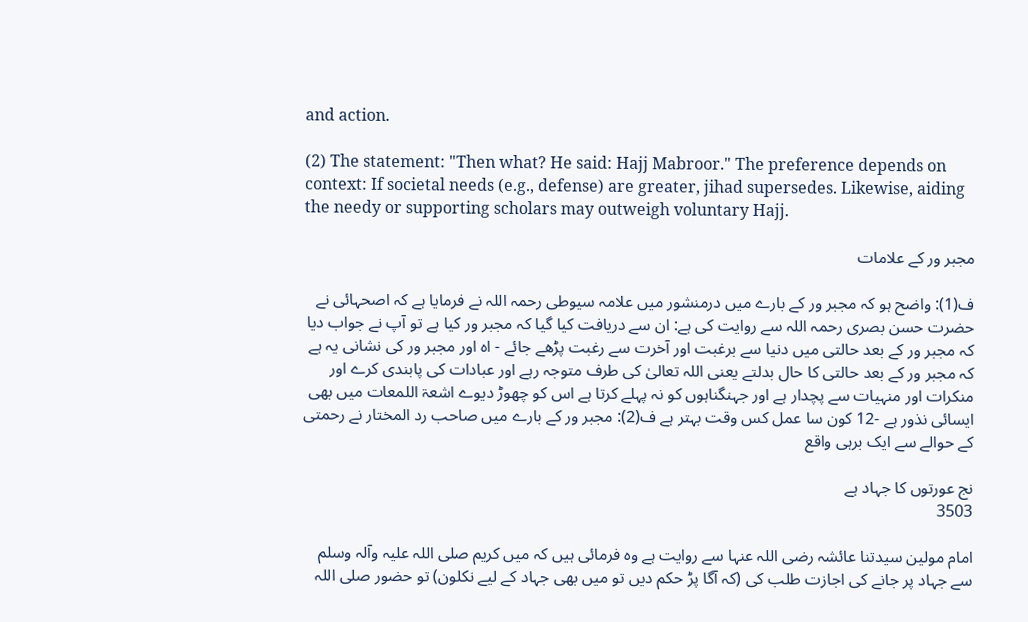and action.

(2) The statement: "Then what? He said: Hajj Mabroor." The preference depends on context: If societal needs (e.g., defense) are greater, jihad supersedes. Likewise, aiding the needy or supporting scholars may outweigh voluntary Hajj.

مجبر ور کے علامات

ف(1): واضح ہو کہ مجبر ور کے بارے میں درمنشور میں علامہ سیوطی رحمہ اللہ نے فرمایا ہے کہ اصحہائی نے حضرت حسن بصری رحمہ اللہ سے روایت کی ہے: ان سے دریافت کیا گیا کہ مجبر ور کیا ہے تو آپ نے جواب دیا کہ مجبر ور کے بعد حالتی میں دنیا سے برغبت اور آخرت سے رغبت پڑھے جائے - اہ اور مجبر ور کی نشانی یہ ہے کہ مجبر ور کے بعد حالتی کا حال بدلتے یعنی اللہ تعالیٰ کی طرف متوجہ رہے اور عبادات کی پابندی کرے اور منکرات اور منہیات سے پچدار ہے اور جہنگناہوں کو نہ پہلے کرتا ہے اس کو چھوڑ دیوے اشعۃ اللمعات میں بھی ایسائی نذور ہے -12 کون سا عمل کس وقت بہتر ہے ف(2): مجبر ور کے بارے میں صاحب رد المختار نے رحمتی کے حوالے سے ایک برہی واقع

نج عورتوں کا جہاد ہے
3503

امام مولین سیدتنا عائشہ رضی اللہ عنہا سے روایت ہے وہ فرمائی ہیں کہ میں کریم صلی اللہ علیہ وآلہ وسلم سے جہاد پر جانے کی اجازت طلب کی (کہ آگا پڑ حکم دیں تو میں بھی جہاد کے لیے نکلون) تو حضور صلی اللہ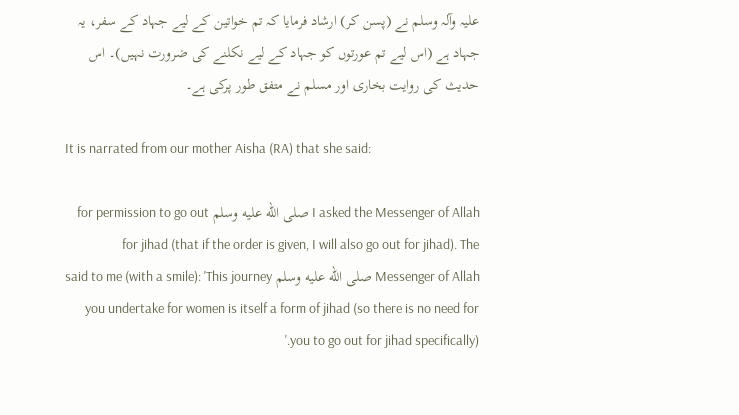علیہ وآلہ وسلم نے (پسن کر) ارشاد فرمایا کہ تم خواتین کے لیے جہاد کے سفر، یہ جہاد ہے (اس لیے تم عورتوں کو جہاد کے لیے نکلنے کی ضرورت نہیں)۔ اس حدیث کی روایت بخاری اور مسلم نے متفق طور پرکی ہے۔

It is narrated from our mother Aisha (RA) that she said:

I asked the Messenger of Allah صلى الله عليه وسلم for permission to go out for jihad (that if the order is given, I will also go out for jihad). The Messenger of Allah صلى الله عليه وسلم said to me (with a smile): 'This journey you undertake for women is itself a form of jihad (so there is no need for you to go out for jihad specifically).'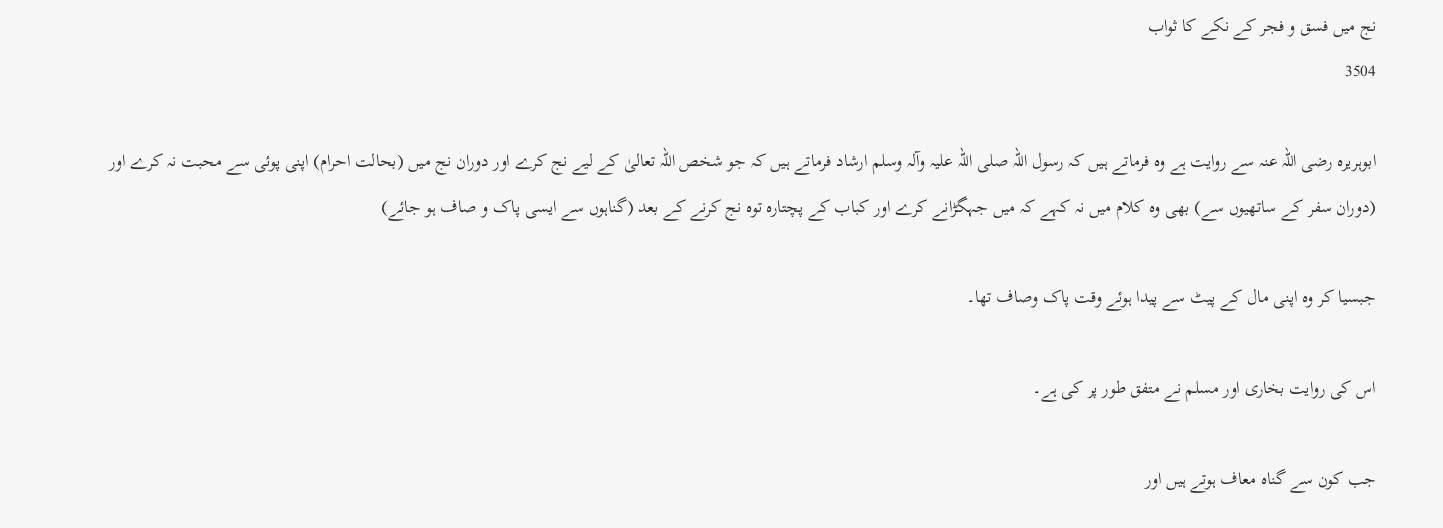نج میں فسق و فجر کے نکے کا ثواب
3504

ابوہریرہ رضی اللہ عنہ سے روایت ہے وہ فرماتے ہیں کہ رسول اللہ صلی اللہ علیہ وآلہ وسلم ارشاد فرماتے ہیں کہ جو شخص اللہ تعالیٰ کے لیے نج کرے اور دوران نج میں (بحالت احرام) اپنی پوئی سے محبت نہ کرے اور (دوران سفر کے ساتھیوں سے) بھی وہ کلام میں نہ کہے کہ میں جہگڑانے کرے اور کباب کے پچتارہ توہ نج کرنے کے بعد (گناہوں سے ایسی پاک و صاف ہو جائے)

جبسیا کر وہ اپنی مال کے پیٹ سے پیدا ہوئے وقت پاک وصاف تھا۔

اس کی روایت بخاری اور مسلم نے متفق طور پر کی ہے۔

جب کون سے گناہ معاف ہوتے ہیں اور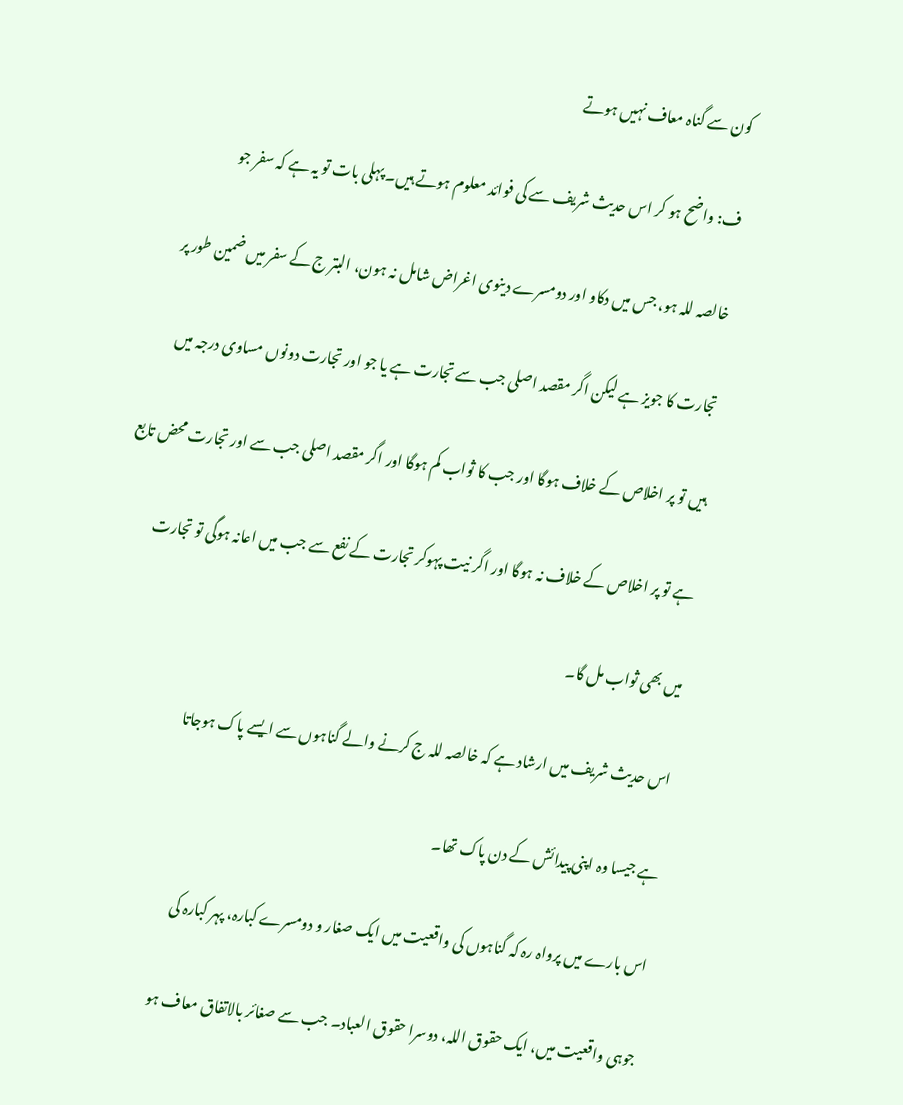کون سے گناہ معاف نہیں ہوتے

ف: واضح ہو کر اس حدیث شریف سے کی فوائد معلوم ہوتے ہیں۔ پہلی بات تو یہ ہے کہ سفر جو

خالصہ للہ ہو، جس میں دکاو اور دومسرے دینوی اغراض شامل نہ ہون، البتر ج کے سفر میں ضمین طور پر

تجارت کا جویز ہے لیکن اگر مقصد اصلی جب سے تجارت ہے یا جو اور تجارت دونوں مساوی درجہ میں

ہیں تو پر اخلاص کے خلاف ہوگا اور جب کا ثواب کم ہوگا اور اگر مقصد اصلی جب سے اور تجارت محض تابع

ہے تو پر اخلاص کے خلاف نہ ہوگا اور اگر نیت پہوکر تجارت کے نفع سے جب میں اعانہ ہوگی تو تجارت

میں بھی ثواب مل گا۔

اس حدیث شریف میں ارشاد ہے کہ خالصہ للہ ج کرنے والے گناہوں سے ایسے پاک ہوجاتا

ہے جیسا وہ اپنی پیدائش کے دن پاک تھا۔

اس بارے میں پرواہ رہ کہ گناہوں کی واقعیت میں ایک صغار و دومسرے کبارہ، پہر کبارہ کی

جوہی واقعیت میں، ایک حقوق اللہ، دوسرا حقوق العباد۔ جب سے صغائر بالاتفاق معاف ہو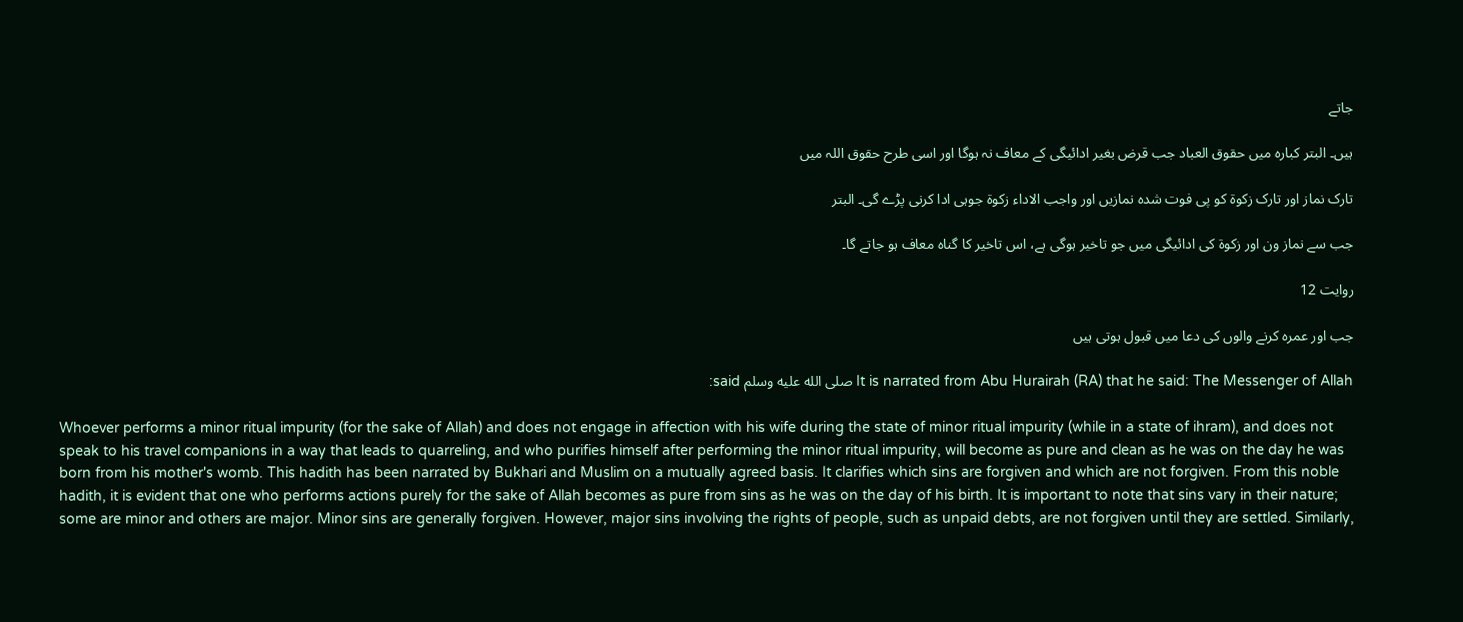جاتے

ہیں۔ البتر کبارہ میں حقوق العباد جب قرض بغیر ادائیگی کے معاف نہ ہوگا اور اسی طرح حقوق اللہ میں

تارک نماز اور تارک زکوۃ کو پی فوت شدہ نمازیں اور واجب الاداء زکوۃ جوہی ادا کرنی پڑے گی۔ البتر

جب سے نماز ون اور زکوۃ کی ادائیگی میں جو تاخیر ہوگی ہے، اس تاخیر کا گناہ معاف ہو جاتے گا۔

روایت 12

جب اور عمرہ کرنے والوں کی دعا میں قبول ہوتی ہیں

It is narrated from Abu Hurairah (RA) that he said: The Messenger of Allah صلى الله عليه وسلم said:

Whoever performs a minor ritual impurity (for the sake of Allah) and does not engage in affection with his wife during the state of minor ritual impurity (while in a state of ihram), and does not speak to his travel companions in a way that leads to quarreling, and who purifies himself after performing the minor ritual impurity, will become as pure and clean as he was on the day he was born from his mother's womb. This hadith has been narrated by Bukhari and Muslim on a mutually agreed basis. It clarifies which sins are forgiven and which are not forgiven. From this noble hadith, it is evident that one who performs actions purely for the sake of Allah becomes as pure from sins as he was on the day of his birth. It is important to note that sins vary in their nature; some are minor and others are major. Minor sins are generally forgiven. However, major sins involving the rights of people, such as unpaid debts, are not forgiven until they are settled. Similarly,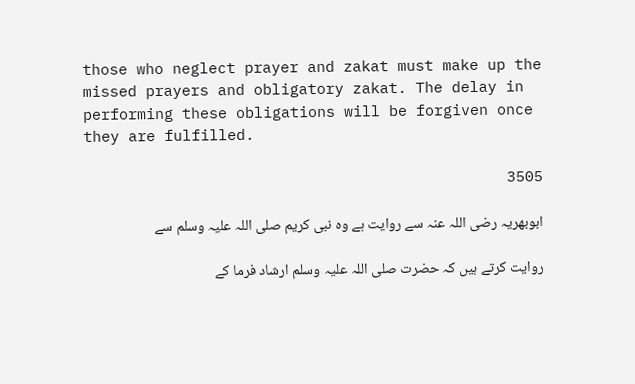those who neglect prayer and zakat must make up the missed prayers and obligatory zakat. The delay in performing these obligations will be forgiven once they are fulfilled.

3505

ابوبهریہ رضی اللہ عنہ سے روایت ہے وہ نبی کریم صلی اللہ علیہ وسلم سے

روایت کرتے ہیں کہ حضرت صلی اللہ علیہ وسلم ارشاد فرما کے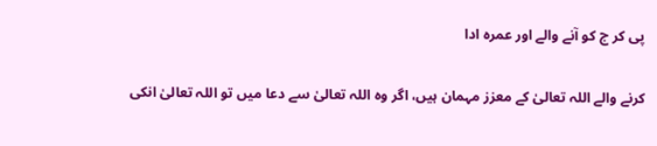پی کر ج کو آنے والے اور عمرہ ادا

کرنے والے اللہ تعالیٰ کے معزز مہمان ہیں، اگر وہ اللہ تعالیٰ سے دعا میں تو اللہ تعالیٰ انکی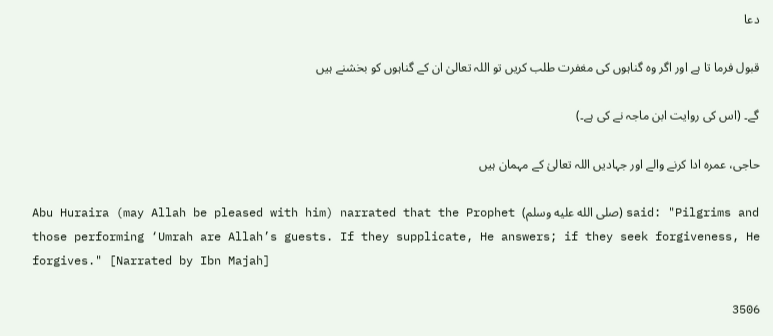دعا

قبول فرما تا ہے اور اگر وہ گناہوں کی مغفرت طلب کریں تو اللہ تعالیٰ ان کے گناہوں کو بخشنے ہیں

گے۔ (اس کی روایت ابن ماجہ نے کی ہے۔)

حاجی، عمرہ ادا کرنے والے اور جہادیں اللہ تعالیٰ کے مہمان ہیں

Abu Huraira (may Allah be pleased with him) narrated that the Prophet (صلى الله عليه وسلم) said: "Pilgrims and those performing ‘Umrah are Allah’s guests. If they supplicate, He answers; if they seek forgiveness, He forgives." [Narrated by Ibn Majah]

3506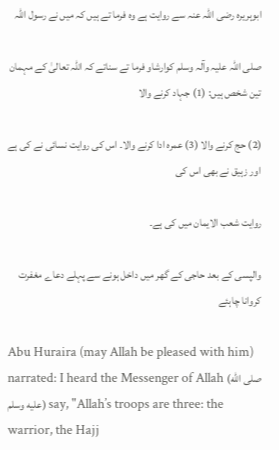ابوہریرہ رضی اللہ عنہ سے روایت ہے وہ فرما تے ہیں کہ میں نے رسول اللہ

صلی اللہ علیہ وآلہ وسلم کوارشاو فرما تے سناتے کہ اللہ تعالیٰ کے مہمان تین شخص ہیں: (1) جہاد کرنے والا

(2) حج کرنے والا (3) عمرہ ادا کرنے والا۔ اس کی روایت نسائی نے کی ہے اور زہیق نے بھی اس کی

روایت شعب الایمان میں کی ہے۔

والپسی کے بعد حاجی کے گھر میں داخل ہونے سے پہلے دعاے مغفرت کروانا چاہئے

Abu Huraira (may Allah be pleased with him) narrated: I heard the Messenger of Allah (صلى الله عليه وسلم) say, "Allah’s troops are three: the warrior, the Hajj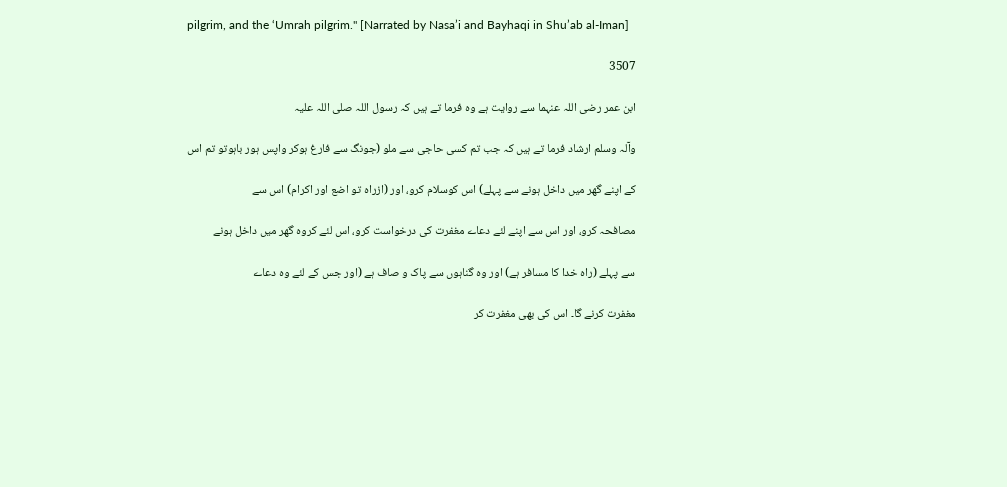pilgrim, and the ‘Umrah pilgrim." [Narrated by Nasa’i and Bayhaqi in Shu’ab al-Iman]

3507

ابن عمر رضی اللہ عنہما سے روایت ہے وہ فرما تے ہیں کہ رسول اللہ صلی اللہ علیہ

وآلہ وسلم ارشاد فرما تے ہیں کہ جب تم کسی حاجی سے ملو (جونگ سے فارغ ہوکر واپس ہور باہوتو تم اس

کے اپنے گھر میں داخل ہونے سے پہلے) اس کوسلام کرو، اور (ازراہ تو اضع اور اکرام) اس سے

مصافحہ کرو، اور اس سے اپنے لئے دعاے مغفرت کی درخواست کرو، اس لئے کروہ گھر میں داخل ہونے

سے پہلے (راہ خدا کا مسافر ہے) اور وہ گناہوں سے پاک و صاف ہے (اور جس کے لئے وہ دعاے

مغفرت کرنے گا۔ اس کی بھی مغفرت کر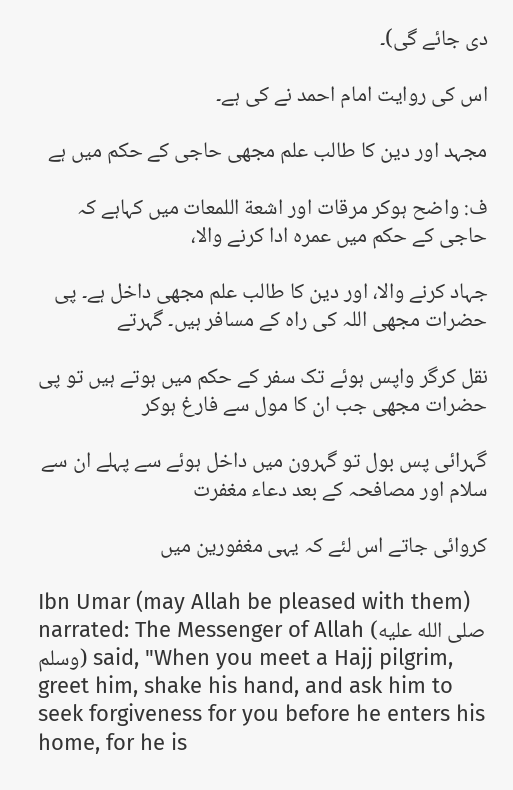دی جائے گی)۔

اس کی روایت امام احمد نے کی ہے۔

مجہد اور دین کا طالب علم مجھی حاجی کے حکم میں ہے

ف: واضح ہوکر مرقات اور اشعة اللمعات میں کہاہے کہ حاجی کے حکم میں عمرہ ادا کرنے والا،

جہاد کرنے والا، اور دین کا طالب علم مجھی داخل ہے۔ پی حضرات مجھی اللہ کی راہ کے مسافر ہیں۔ گہرتے

نقل کرگر واپس ہوئے تک سفر کے حکم میں ہوتے ہیں تو پی حضرات مجھی جب ان کا مول سے فارغ ہوکر

گہرائی پس بول تو گہرون میں داخل ہوئے سے پہلے ان سے سلام اور مصافحہ کے بعد دعاء مغفرت

کروائی جاتے اس لئے کہ یہی مغفورین میں

Ibn Umar (may Allah be pleased with them) narrated: The Messenger of Allah (صلى الله عليه وسلم) said, "When you meet a Hajj pilgrim, greet him, shake his hand, and ask him to seek forgiveness for you before he enters his home, for he is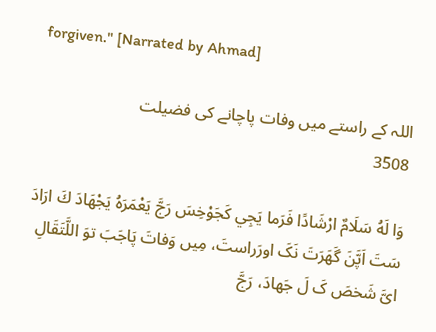forgiven." [Narrated by Ahmad]

اللہ کے راستے میں وفات پاچانے کی فضیلت
3508

وَا لَهُ سَلَامٌ ارْشَادًا فَرَما يَجِي كَجَوْخِسَ رَجَّ يَعْمَرَهُ يَجْهَادَ كَ ارَادَ سَتَ اَپَّنَ گَهَرَتَ نَکَ اورَراستَ، مِیں وَفاتَ پَاجَبَ توَ اللَّتَقَالِ ایَّ شَخصَ کَ لَ جَهادَ، رَجَّ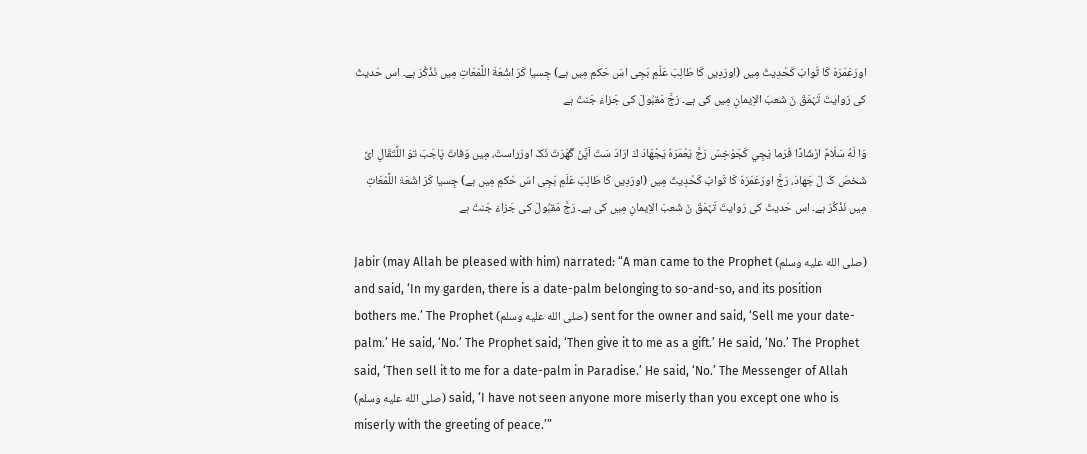اورَعَمَرَهَ کَا ثَوابَ کَحْدِیثَ مِیں (اورَدِیں کَا طَالِبَ عَلَمِ بَجِی اسَ حَکمِ مِیں ہے) جِسیا کَرَ اشْعَةَ اللَّمْعَاتِ مِیں نَذْکُرَ ہے۔ اس حَدیثَ کی رَوايتَ تَہْمَقَ نَ شَعبَ الاِیمانِ مِیں کی ہے۔ رَجَّ مَقبُولَ کی جَزاءَ جَنتَ ہے

وَا لَهُ سَلَامٌ ارْشَادًا فَرَما يَجِي كَجَوْخِسَ رَجَّ يَعْمَرَهُ يَجْهَادَ كَ ارَادَ سَتَ اَپَّنَ گَهَرَتَ نَکَ اورَراستَ، مِیں وَفاتَ پَاجَبَ توَ اللَّتَقَالِ ایَّ شَخصَ کَ لَ جَهادَ، رَجَّ اورَعَمَرَهَ کَا ثَوابَ کَحْدِیثَ مِیں (اورَدِیں کَا طَالِبَ عَلَمِ بَجِی اسَ حَکمِ مِیں ہے) جِسیا کَرَ اشْعَۃَ اللَّمْعَاتِ مِیں نَذْکُرَ ہے۔ اس حَدیثَ کی رَوایتَ تَہْمَقَ نَ شَعبَ الاِیمانِ مِیں کی ہے۔ رَجَّ مَقبُولَ کی جَزاءَ جَنتَ ہے

Jabir (may Allah be pleased with him) narrated: “A man came to the Prophet (صلى الله عليه وسلم) and said, ‘In my garden, there is a date-palm belonging to so-and-so, and its position bothers me.’ The Prophet (صلى الله عليه وسلم) sent for the owner and said, ‘Sell me your date-palm.’ He said, ‘No.’ The Prophet said, ‘Then give it to me as a gift.’ He said, ‘No.’ The Prophet said, ‘Then sell it to me for a date-palm in Paradise.’ He said, ‘No.’ The Messenger of Allah (صلى الله عليه وسلم) said, ‘I have not seen anyone more miserly than you except one who is miserly with the greeting of peace.’”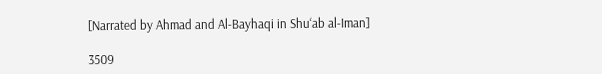[Narrated by Ahmad and Al-Bayhaqi in Shu‘ab al-Iman]

3509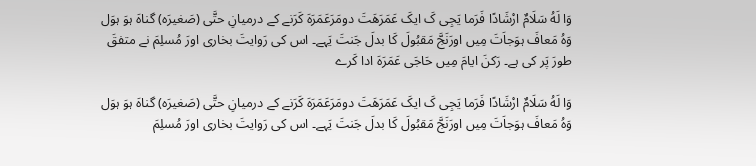وَا لَهُ سَلَامٌ ارْشَادًا فَرَما یَجِی کَ ایکَ عَمَرَهَتَ دومَرَعَمَرَهَ کَرَنے کے درمیانِ حتَّى (صَغیرَه) گناہَ ہوَ ہوَل وَهُ مَعافَ ہوَجاَتَ مِیں اورَنَجَّ مَقبُولَ کَا بدلَ جَنتَ یَہے۔ اس کی رَوايتَ بخاری اورَ مُسلِمَ نے متفقَ طورَ پَر کی ہے۔ رَکنَ ایامَ مِیں حَاجَی عَمَرَهَ ادا کَرے

وَا لَهُ سَلَامٌ ارْشَادًا فَرَما یَجِی کَ ایکَ عَمَرَهَتَ دومَرَعَمَرَهَ کَرَنے کے درمیانِ حتَّی (صَغیرَہ) گناہَ ہوَ ہوَل وَہُ مَعافَ ہوَجاَتَ مِیں اورَنَجَّ مَقبُولَ کَا بدلَ جَنتَ یَہے۔ اس کی رَوایتَ بخاری اورَ مُسلِمَ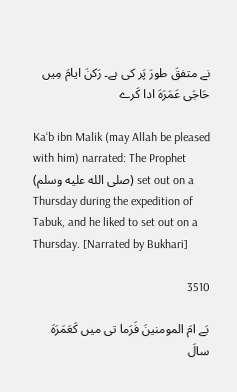نے متفقَ طورَ پَر کی ہے۔ رَکنَ ایامَ مِیں حَاجَی عَمَرَہَ ادا کَرے

Ka‘b ibn Malik (may Allah be pleased with him) narrated: The Prophet (صلى الله عليه وسلم) set out on a Thursday during the expedition of Tabuk, and he liked to set out on a Thursday. [Narrated by Bukhari]

3510

بَے امَ المومنینَ فَرَما تی میں کَعَمَرَهَ سالَ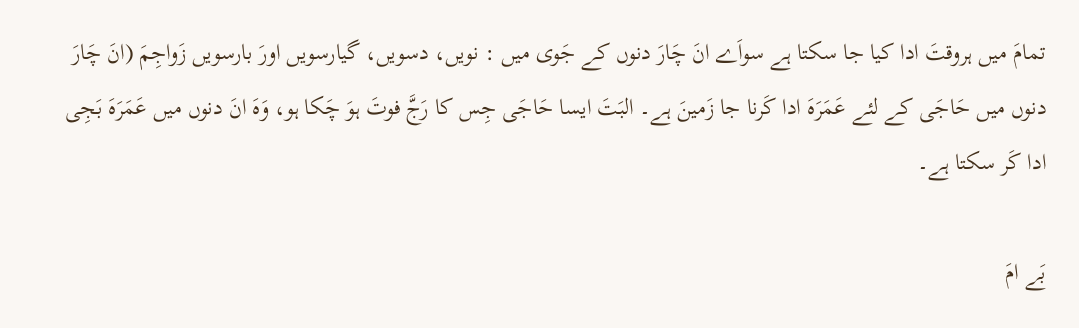تمامَ میں ہروقتَ ادا کیا جا سکتا ہے سواَے انَ چَارَ دنوں کے جَوی میں : نویں، دسویں، گیارسویں اورَ بارسویں زَواجِمَ (انَ چَارَ دنوں میں حَاجَی کے لئے عَمَرَهَ ادا کَرنا جا زَمینَ ہے۔ البَتَ ایسا حَاجَی جِس کا رَجَّ فوتَ ہوَ چَکا ہو، وَهَ انَ دنوں میں عَمَرَهَ بَجِی ادا کَر سکتا ہے۔

بَے امَ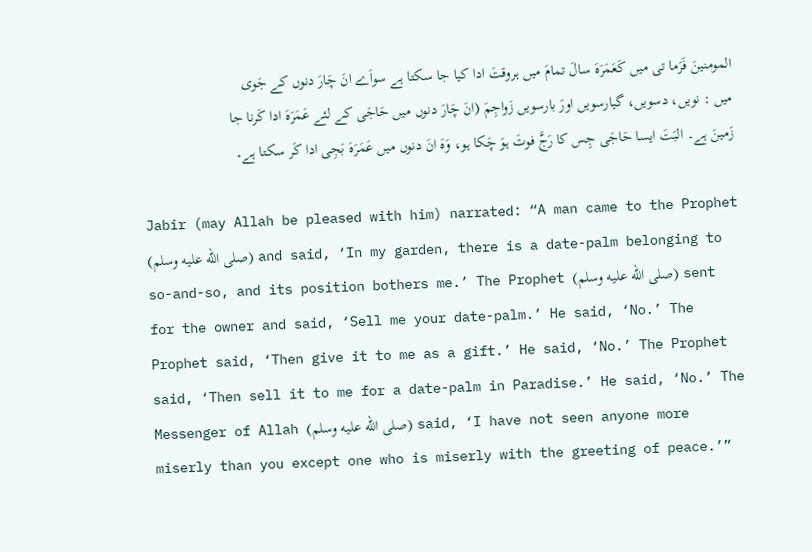المومنینَ فَرَما تی میں کَعَمَرَهَ سالَ تمامَ میں ہروقتَ ادا کیا جا سکتا ہے سواَے انَ چَارَ دنوں کے جَوی میں : نویں، دسویں، گیارسویں اورَ بارسویں زَواجِمَ (انَ چَارَ دنوں میں حَاجَی کے لئے عَمَرَہَ ادا کَرنا جا زَمینَ ہے۔ البَتَ ایسا حَاجَی جِس کا رَجَّ فوتَ ہوَ چَکا ہو، وَہَ انَ دنوں میں عَمَرَہَ بَجِی ادا کَر سکتا ہے۔

Jabir (may Allah be pleased with him) narrated: “A man came to the Prophet (صلى الله عليه وسلم) and said, ‘In my garden, there is a date-palm belonging to so-and-so, and its position bothers me.’ The Prophet (صلى الله عليه وسلم) sent for the owner and said, ‘Sell me your date-palm.’ He said, ‘No.’ The Prophet said, ‘Then give it to me as a gift.’ He said, ‘No.’ The Prophet said, ‘Then sell it to me for a date-palm in Paradise.’ He said, ‘No.’ The Messenger of Allah (صلى الله عليه وسلم) said, ‘I have not seen anyone more miserly than you except one who is miserly with the greeting of peace.’”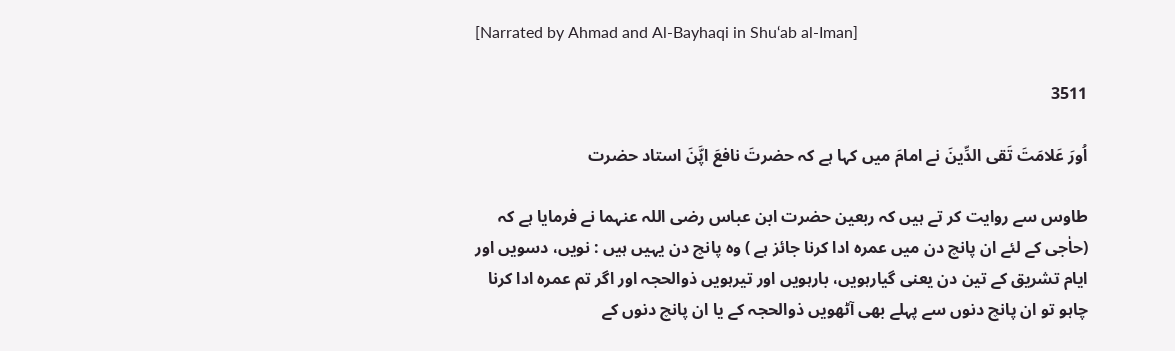[Narrated by Ahmad and Al-Bayhaqi in Shu‘ab al-Iman]

3511

اُورَ عَلامَتَ تَقی الدِّینَ نے امامَ میں کہا ہے کہ حضرتَ نافعَ اپَّنَ استاد حضرت

طاوس سے روایت کر تے ہیں کہ ربعین حضرت ابن عباس رضی اللہ عنہما نے فرمایا ہے کہ (حاٰجی کے لئے ان پانچ دن میں عمرہ ادا کرنا جائز ہے ) وہ پانچ دن یہیں ہیں : نویں، دسویں اور ایام تشریق کے تین دن یعنی گیارہویں، بارہویں اور تیرہویں ذوالحجہ اور اگر تم عمرہ ادا کرنا چاہو تو ان پانچ دنوں سے پہلے بھی آٹھویں ذوالحجہ کے یا ان پانچ دنوں کے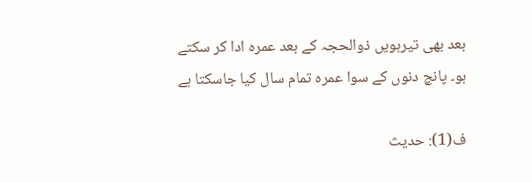بعد بھی تیرہویں ذوالحجہ کے بعد عمرہ ادا کر سکتے ہو۔ پانچ دنوں کے سوا عمرہ تمام سال کیا جاسکتا ہے

ف(1): حدیث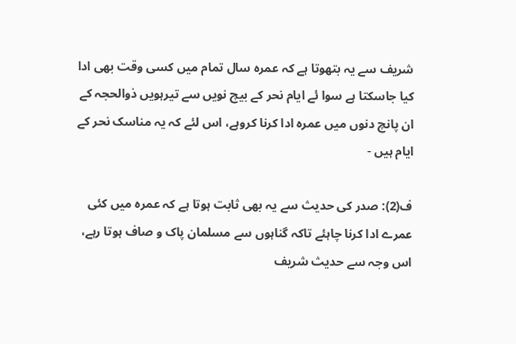شریف سے یہ بتھوتا ہے کہ عمرہ سال تمام میں کسی وقت بھی ادا کیا جاسکتا ہے سوا ئے ایام نحر کے بیچ نویں سے تیرہویں ذوالحجہ کے ان پانچ دنوں میں عمرہ ادا کرنا کروہے، اس لئے کہ یہ مناسک نحر کے ایام ہیں -

ف(2): صدر کی حدیث سے یہ بھی ثابت ہوتا ہے کہ عمرہ میں کئی عمرے ادا کرنا چاہئے تاکہ گناہوں سے مسلمان پاک و صاف ہوتا رہے، اس وجہ سے حدیث شریف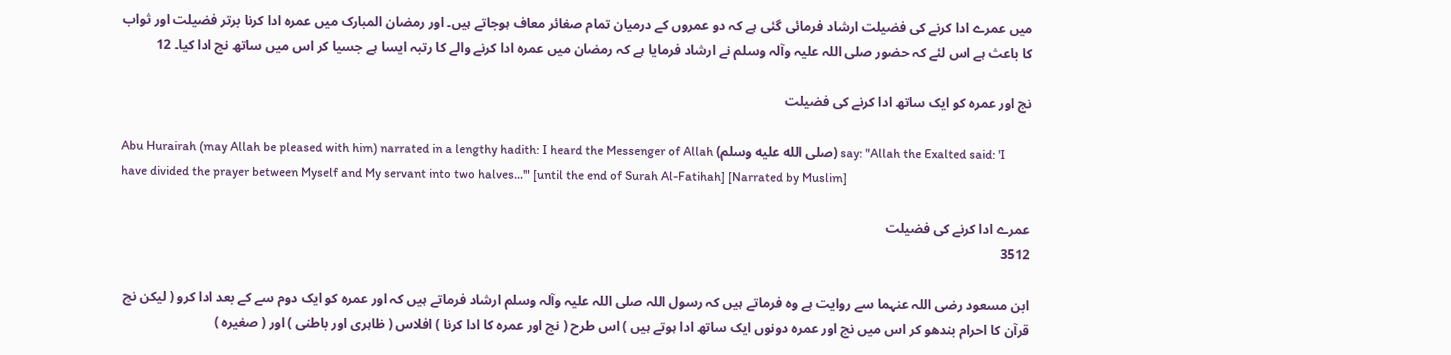میں عمرے ادا کرنے کی فضیلت ارشاد فرمائی گئی ہے کہ دو عمروں کے درمیان تمام صغائر معاف ہوجاتے ہیں۔ اور رمضان المبارک میں عمرہ ادا کرنا برتر فضیلت اور ثواب کا باعث ہے اس لئے کہ حضور صلی اللہ علیہ وآلہ وسلم نے ارشاد فرمایا ہے کہ رمضان میں عمرہ ادا کرنے والے کا رتبہ ایسا ہے جسیا کر اس میں ساتھ نچ ادا کیا۔ 12

نج اور عمرہ کو ایک ساتھ ادا کرنے کی فضیلت

Abu Hurairah (may Allah be pleased with him) narrated in a lengthy hadith: I heard the Messenger of Allah (صلى الله عليه وسلم) say: "Allah the Exalted said: 'I have divided the prayer between Myself and My servant into two halves...'" [until the end of Surah Al-Fatihah] [Narrated by Muslim]

عمرے ادا کرنے کی فضیلت
3512

ابن مسعود رضی اللہ عنہما سے روایت ہے وہ فرماتے ہیں کہ رسول اللہ صلی اللہ علیہ وآلہ وسلم ارشاد فرماتے ہیں کہ اور عمرہ کو ایک دوم سے کے بعد ادا کرو ( لیکن نچ قرآن کا احرام بندهو کر اس میں نچ اور عمرہ دونوں ایک ساتھ ادا ہوتے ہیں ) اس طرح ( نچ اور عمرہ کا ادا کرنا ) افلاس ( ظاہری اور باطنی ) اور ( صغیرہ )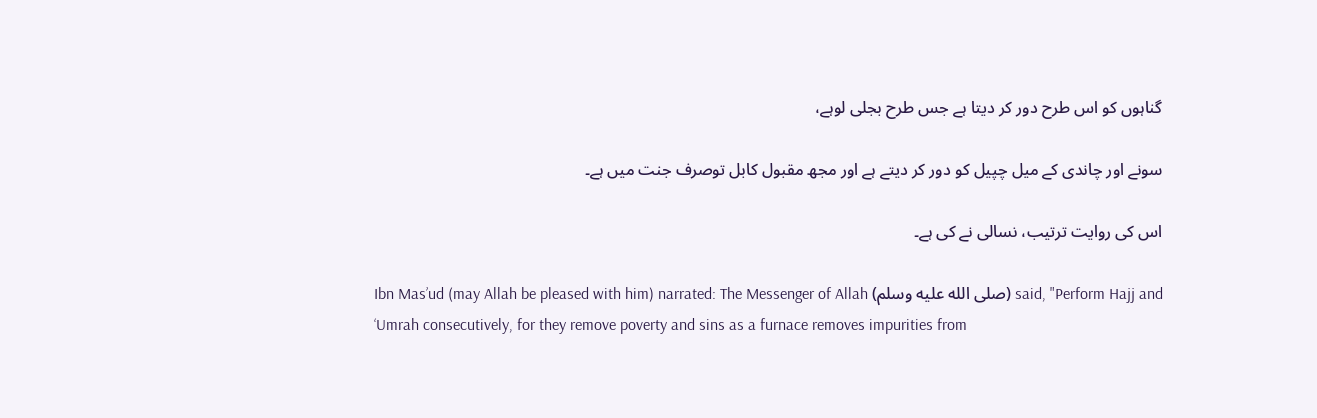گناہوں کو اس طرح دور کر دیتا ہے جس طرح بجلی لوہے،

سونے اور چاندی کے میل چپیل کو دور کر دیتے ہے اور مجھ مقبول کابل توصرف جنت میں ہے۔

اس کی روایت ترتیب، نسالی نے کی ہے۔

Ibn Mas’ud (may Allah be pleased with him) narrated: The Messenger of Allah (صلى الله عليه وسلم) said, "Perform Hajj and ‘Umrah consecutively, for they remove poverty and sins as a furnace removes impurities from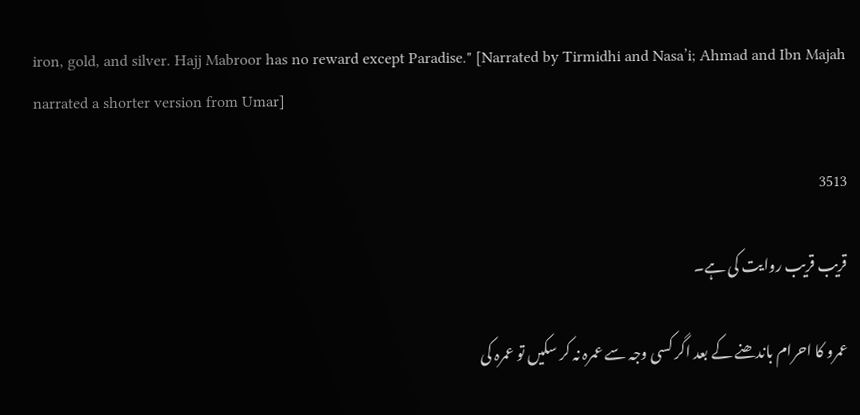iron, gold, and silver. Hajj Mabroor has no reward except Paradise." [Narrated by Tirmidhi and Nasa’i; Ahmad and Ibn Majah narrated a shorter version from Umar]

3513

قریب قریب روایت کی ہے۔

عمرو کا احرام باندھنے کے بعد اگر کسی وجہ سے عمرہ نہ کر سکیں تو عمرہ کی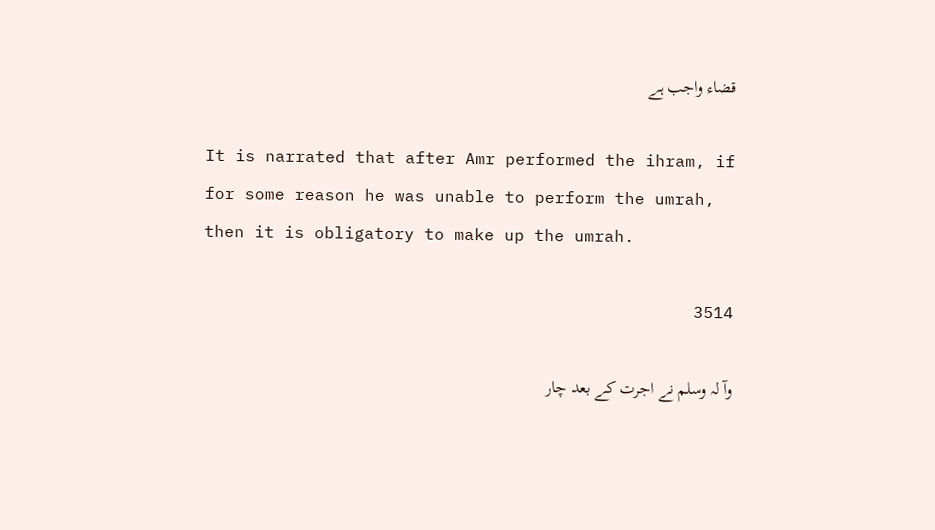قضاء واجب ہے

It is narrated that after Amr performed the ihram, if for some reason he was unable to perform the umrah, then it is obligatory to make up the umrah.

3514

وآ لہ وسلم نے اجرت کے بعد چار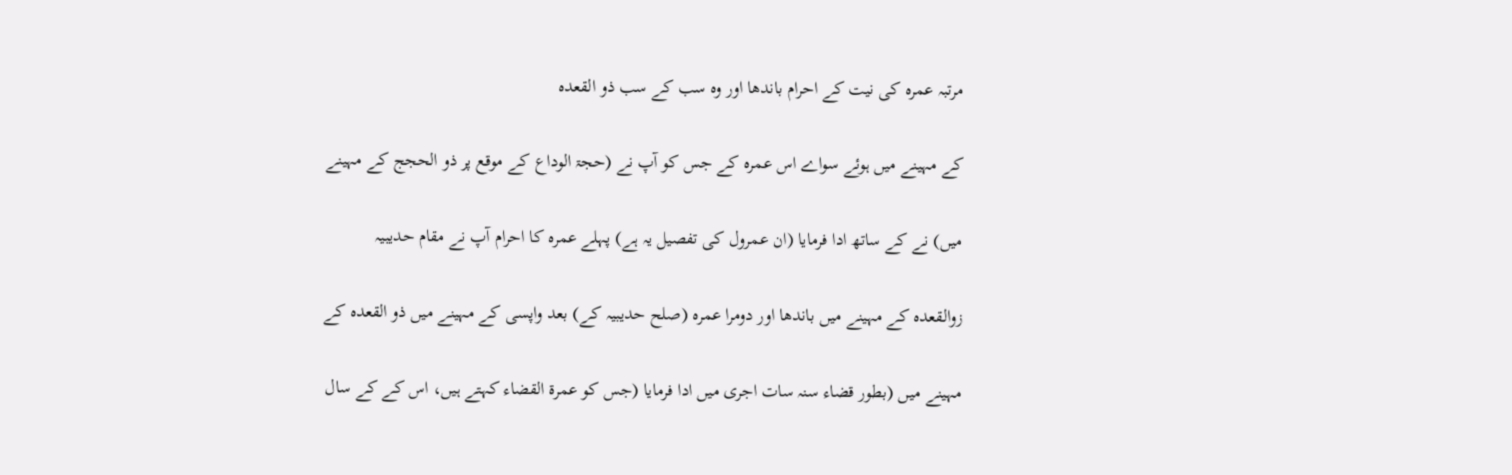مرتبہ عمرہ کی نیت کے احرام باندھا اور وہ سب کے سب ذو القعدہ

کے مہینے میں ہوئے سواے اس عمرہ کے جس کو آپ نے (حجۃ الوداع کے موقع پر ذو الحجج کے مہینے

میں) نے کے ساتھ ادا فرمایا (ان عمرول کی تفصیل یہ ہے) پہلے عمرہ کا احرام آپ نے مقام حدیبیہ

زوالقعدہ کے مہینے میں باندھا اور دومرا عمرہ (صلح حدیبیہ کے) بعد واپسی کے مہینے میں ذو القعدہ کے

مہینے میں (بطور قضاء سنہ سات اجری میں ادا فرمایا (جس کو عمرۃ القضاء کہتے ہیں، اس کے کے سال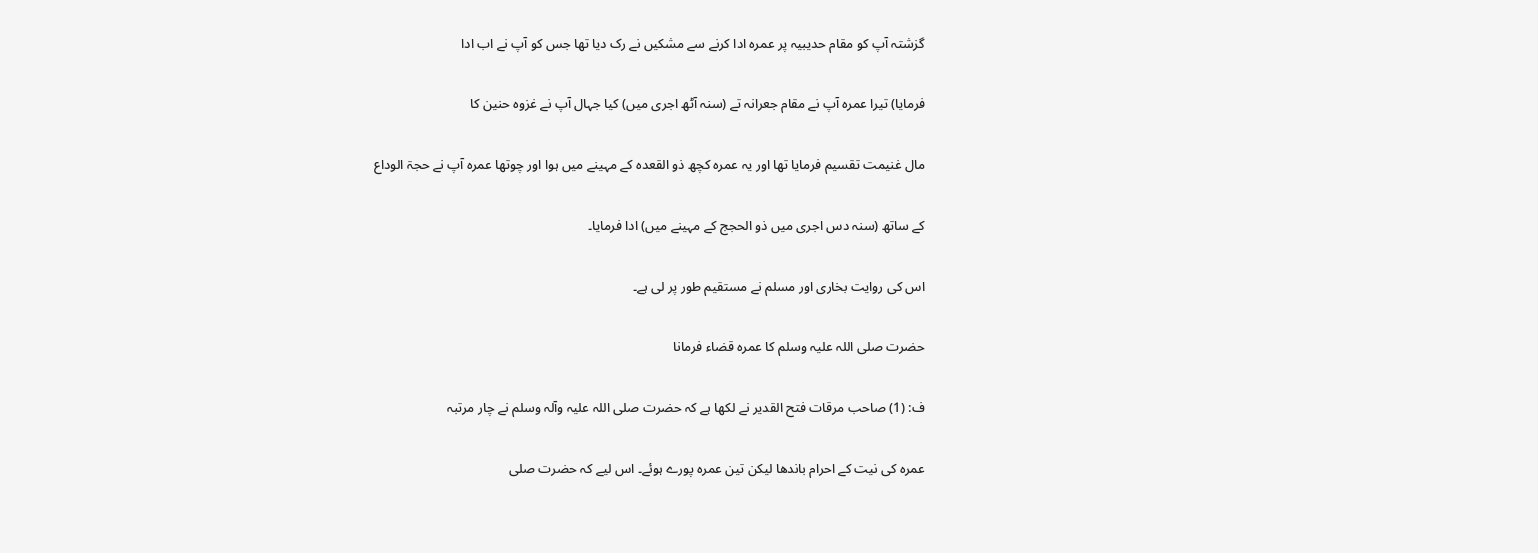گزشتہ آپ کو مقام حدیبیہ پر عمرہ ادا کرنے سے مشکیں نے رک دیا تھا جس کو آپ نے اب ادا

فرمایا) تیرا عمرہ آپ نے مقام جعرانہ تے (سنہ آٹھ اجری میں) کیا جہال آپ نے غزوہ حنین کا

مال غنیمت تقسیم فرمایا تھا اور یہ عمرہ کچھ ذو القعدہ کے مہینے میں ہوا اور چوتھا عمرہ آپ نے حجۃ الوداع

کے ساتھ (سنہ دس اجری میں ذو الحجج کے مہینے میں) ادا فرمایا۔

اس کی روایت بخاری اور مسلم نے مستقیم طور پر لی ہے۔

حضرت صلی اللہ علیہ وسلم کا عمرہ قضاء فرمانا

ف: (1) صاحب مرقات فتح القدیر نے لکھا ہے کہ حضرت صلی اللہ علیہ وآلہ وسلم نے چار مرتبہ

عمرہ کی نیت کے احرام باندھا لیکن تین عمرہ پورے ہوئے۔ اس لیے کہ حضرت صلی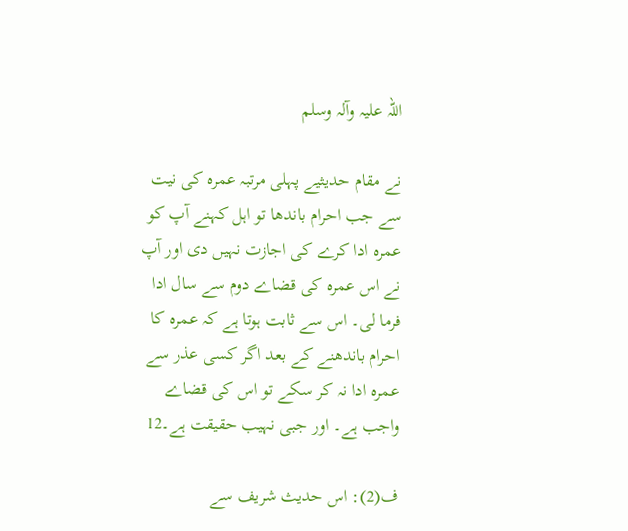اللہ علیہ وآلہ وسلم

نے مقام حدیثیے پہلی مرتبہ عمرہ کی نیت سے جب احرام باندھا تو اہل کہنے آپ کو عمرہ ادا کرے کی اجازت نہیں دی اور آپ نے اس عمرہ کی قضاے دوم سے سال ادا فرما لی۔ اس سے ثابت ہوتا ہے کہ عمرہ کا احرام باندھنے کے بعد اگر کسی عذر سے عمرہ ادا نہ کر سکے تو اس کی قضاے واجب ہے۔ اور جبی نہیب حقیقت ہے۔12

ف(2): اس حدیث شریف سے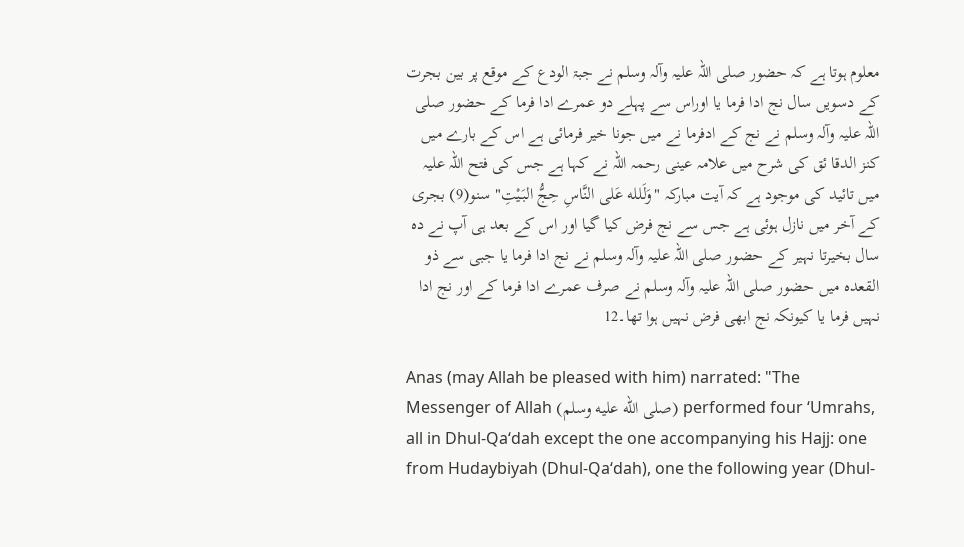معلوم ہوتا ہے کہ حضور صلی اللہ علیہ وآلہ وسلم نے جبۃ الودع کے موقع پر بین بجرت کے دسویں سال نج ادا فرما یا اوراس سے پہلے دو عمرے ادا فرما کے حضور صلی اللہ علیہ وآلہ وسلم نے نج کے ادفرما نے میں جونا خیر فرمائی ہے اس کے بارے میں کنز الدقا ئق کی شرح میں علامہ عینی رحمہ اللہ نے کہا ہے جس کی فتح اللہ علیہ میں تائید کی موجود ہے کہ آیت مبارکہ "وَلَلله عَلی النَّاسِ حِجُّ البَیْتِ" سنو(9) بجری کے آخر میں نازل ہوئی ہے جس سے نج فرض کیا گیا اور اس کے بعد ہی آپ نے دہ سال بخیرتا نہیر کے حضور صلی اللہ علیہ وآلہ وسلم نے نج ادا فرما یا جبی سے ذو القعدہ میں حضور صلی اللہ علیہ وآلہ وسلم نے صرف عمرے ادا فرما کے اور نج ادا نہیں فرما یا کیونکہ نج ابھی فرض نہیں ہوا تھا۔12

Anas (may Allah be pleased with him) narrated: "The Messenger of Allah (صلى الله عليه وسلم) performed four ‘Umrahs, all in Dhul-Qa‘dah except the one accompanying his Hajj: one from Hudaybiyah (Dhul-Qa‘dah), one the following year (Dhul-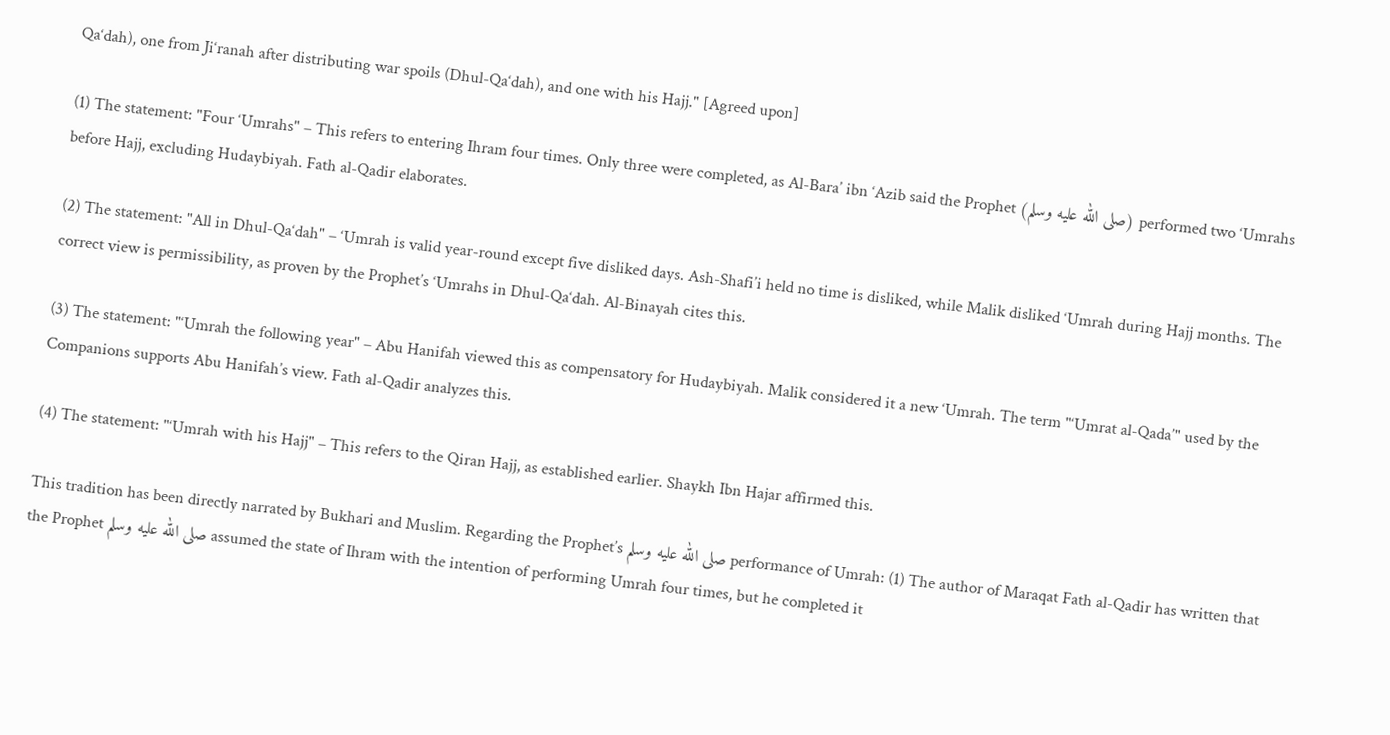Qa‘dah), one from Ji‘ranah after distributing war spoils (Dhul-Qa‘dah), and one with his Hajj." [Agreed upon]

(1) The statement: "Four ‘Umrahs" – This refers to entering Ihram four times. Only three were completed, as Al-Bara’ ibn ‘Azib said the Prophet (صلى الله عليه وسلم) performed two ‘Umrahs before Hajj, excluding Hudaybiyah. Fath al-Qadir elaborates.

(2) The statement: "All in Dhul-Qa‘dah" – ‘Umrah is valid year-round except five disliked days. Ash-Shafi’i held no time is disliked, while Malik disliked ‘Umrah during Hajj months. The correct view is permissibility, as proven by the Prophet’s ‘Umrahs in Dhul-Qa‘dah. Al-Binayah cites this.

(3) The statement: "‘Umrah the following year" – Abu Hanifah viewed this as compensatory for Hudaybiyah. Malik considered it a new ‘Umrah. The term "‘Umrat al-Qada’" used by the Companions supports Abu Hanifah’s view. Fath al-Qadir analyzes this.

(4) The statement: "‘Umrah with his Hajj" – This refers to the Qiran Hajj, as established earlier. Shaykh Ibn Hajar affirmed this.

This tradition has been directly narrated by Bukhari and Muslim. Regarding the Prophet’s صلى الله عليه وسلم performance of Umrah: (1) The author of Maraqat Fath al-Qadir has written that the Prophet صلى الله عليه وسلم assumed the state of Ihram with the intention of performing Umrah four times, but he completed it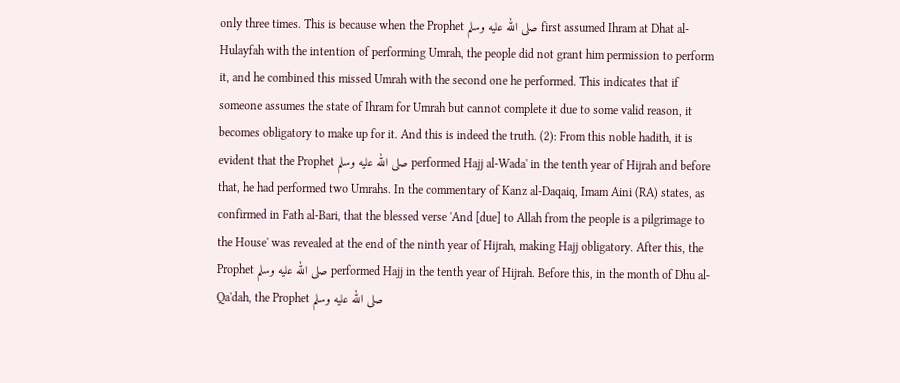only three times. This is because when the Prophet صلى الله عليه وسلم first assumed Ihram at Dhat al-Hulayfah with the intention of performing Umrah, the people did not grant him permission to perform it, and he combined this missed Umrah with the second one he performed. This indicates that if someone assumes the state of Ihram for Umrah but cannot complete it due to some valid reason, it becomes obligatory to make up for it. And this is indeed the truth. (2): From this noble hadith, it is evident that the Prophet صلى الله عليه وسلم performed Hajj al-Wada' in the tenth year of Hijrah and before that, he had performed two Umrahs. In the commentary of Kanz al-Daqaiq, Imam Aini (RA) states, as confirmed in Fath al-Bari, that the blessed verse 'And [due] to Allah from the people is a pilgrimage to the House' was revealed at the end of the ninth year of Hijrah, making Hajj obligatory. After this, the Prophet صلى الله عليه وسلم performed Hajj in the tenth year of Hijrah. Before this, in the month of Dhu al-Qa'dah, the Prophet صلى الله عليه وسلم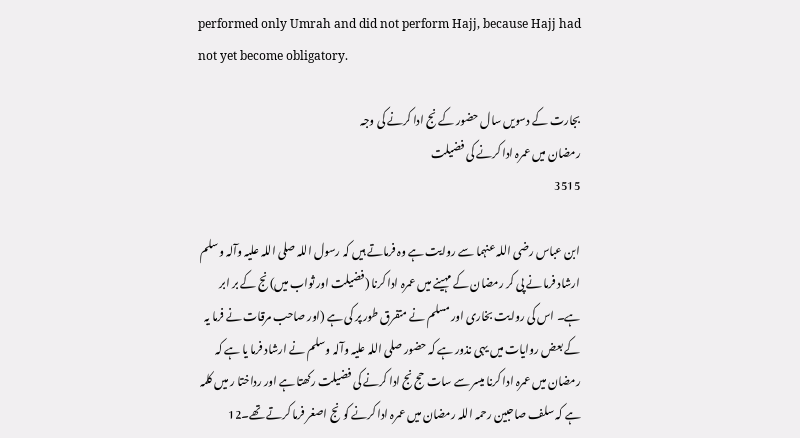performed only Umrah and did not perform Hajj, because Hajj had not yet become obligatory.

بجارت کے دسویں سال حضور کے نج ادا کرنے کی وجہ
رمضان میں عمرہ ادا کرنے کی فضیلت
3515

ابن عباس رضی اللہ عنہما سے روایت ہے وہ فرماتے ہیں کہ رسول اللہ صلی اللہ علیہ وآلہ وسلم ارشاد فرما نے پی کر رمضان کے مہینے میں عمرہ ادا کرنا (فضیلت اور ثواب میں) نج کے بر ابر ہے۔ اس کی روایت بخاری اور مسلم نے متفرق طور پر کی ہے (اور صاحب مرقات نے فرما یہ کے بعض روایات میں یہی نذور ہے کہ حضور صلی اللہ علیہ وآلہ وسلم نے ارشاد فرما یا ہے کہ رمضان میں عمرہ ادا کرنا میسر سے سات حج نج ادا کرنے کی فضیلت رکھتا ہے اور رداختا ر میں کلمہ ہے کہ سلف صاحبین رحمہ اللہ رمضان میں عمرہ ادا کرنے کونج اصغر فرما کرتے تھے۔12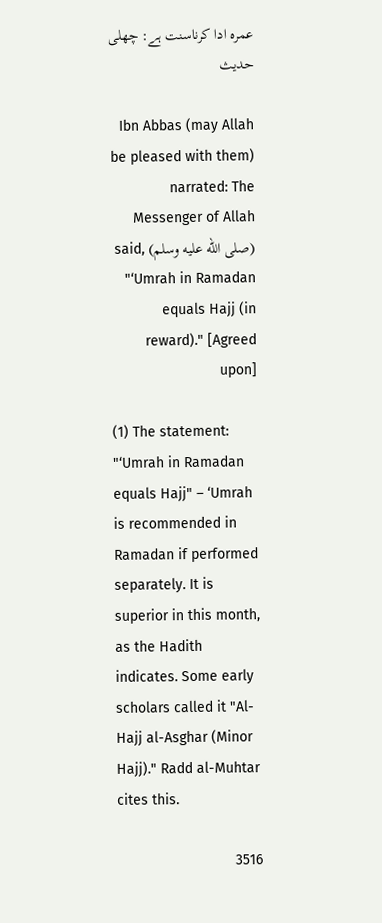عمرہ ادا کرناسنت ہے: چھلی حدیث

Ibn Abbas (may Allah be pleased with them) narrated: The Messenger of Allah (صلى الله عليه وسلم) said, "‘Umrah in Ramadan equals Hajj (in reward)." [Agreed upon]

(1) The statement: "‘Umrah in Ramadan equals Hajj" – ‘Umrah is recommended in Ramadan if performed separately. It is superior in this month, as the Hadith indicates. Some early scholars called it "Al-Hajj al-Asghar (Minor Hajj)." Radd al-Muhtar cites this.

3516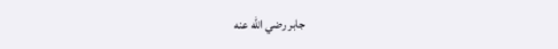جابر رضي الله عنه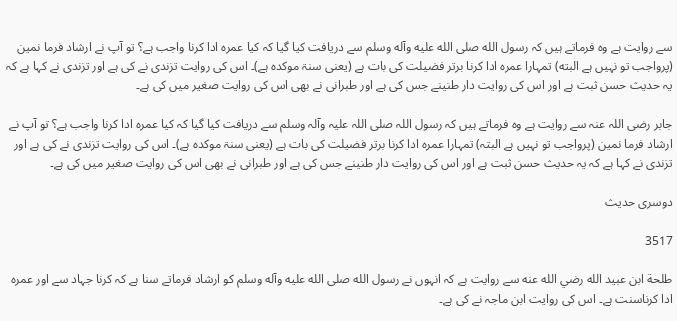سے روايت ہے وہ فرماتے ہیں کہ رسول الله صلى الله عليه وآله وسلم سے دریافت کیا گیا کہ کیا عمرہ ادا کرنا واجب ہے؟ تو آپ نے ارشاد فرما نمین (پرواجب تو نہیں ہے البته) تمہارا عمرہ ادا کرنا برتر فضیلت کی بات ہے (یعنی سنۃ موکدہ ہے)۔ اس کی روايت تزندی نے کی ہے اور تزندی نے کہا ہے کہ یہ حدیث حسن ثبت ہے اور اس کی روايت دار طنینے جس کی ہے اور طبرانی نے بھی اس کی روايت صغیر میں کی ہے۔

جابر رضی اللہ عنہ سے روایت ہے وہ فرماتے ہیں کہ رسول اللہ صلی اللہ علیہ وآلہ وسلم سے دریافت کیا گیا کہ کیا عمرہ ادا کرنا واجب ہے؟ تو آپ نے ارشاد فرما نمین (پرواجب تو نہیں ہے البتہ) تمہارا عمرہ ادا کرنا برتر فضیلت کی بات ہے (یعنی سنۃ موکدہ ہے)۔ اس کی روایت تزندی نے کی ہے اور تزندی نے کہا ہے کہ یہ حدیث حسن ثبت ہے اور اس کی روایت دار طنینے جس کی ہے اور طبرانی نے بھی اس کی روایت صغیر میں کی ہے۔

دوسری حدیث

3517

طلحة ابن عبيد الله رضي الله عنه سے روايت ہے کہ انہوں نے رسول الله صلى الله عليه وآله وسلم کو ارشاد فرماتے سنا ہے کہ کرنا جہاد سے اور عمرہ ادا کرناسنت ہے۔ اس کی روايت ابن ماجہ نے کی ہے۔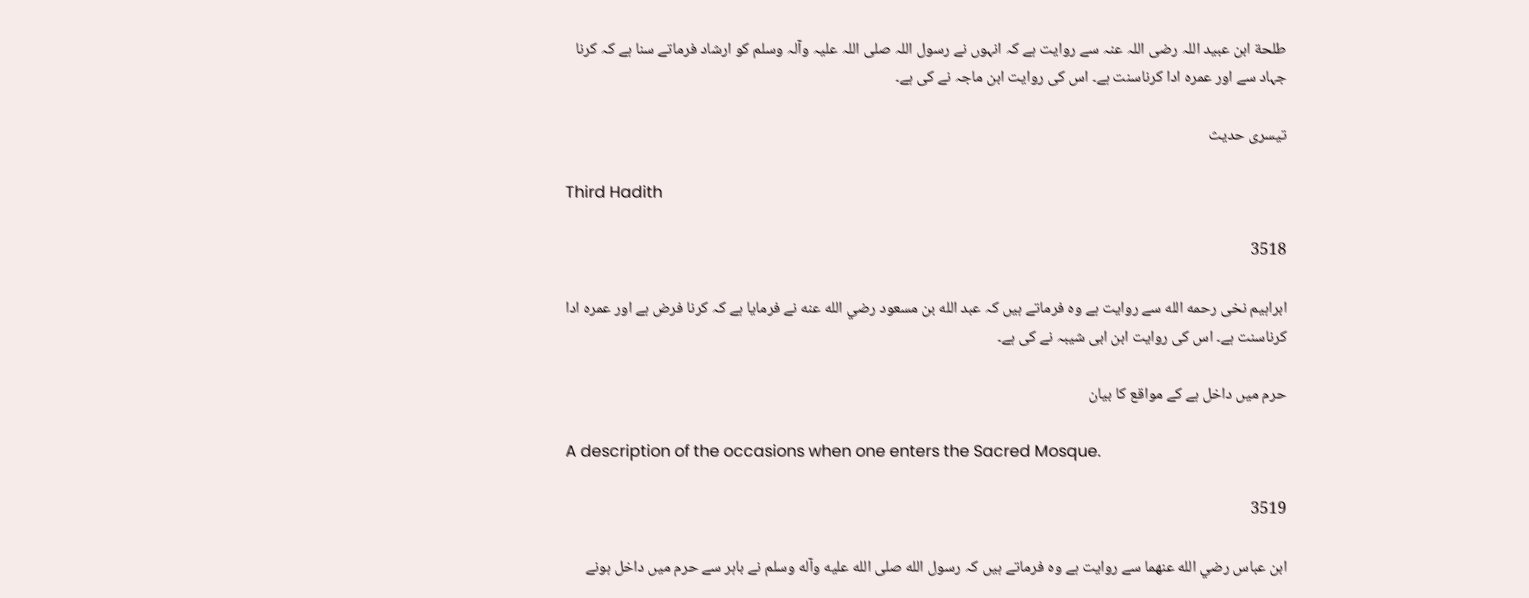طلحة ابن عبید اللہ رضی اللہ عنہ سے روایت ہے کہ انہوں نے رسول اللہ صلی اللہ علیہ وآلہ وسلم کو ارشاد فرماتے سنا ہے کہ کرنا جہاد سے اور عمرہ ادا کرناسنت ہے۔ اس کی روایت ابن ماجہ نے کی ہے۔

تیسری حدیث

Third Hadith

3518

ابراہیم نخی رحمه الله سے روايت ہے وہ فرماتے ہیں کہ عبد الله بن مسعود رضي الله عنه نے فرمايا ہے کہ کرنا فرض ہے اور عمرہ ادا کرناسنت ہے۔ اس کی روايت ابن ابی شیبہ نے کی ہے۔

حرم میں داخل ہے کے مواقع کا بیان

A description of the occasions when one enters the Sacred Mosque.

3519

ابن عباس رضي الله عنهما سے روايت ہے وہ فرماتے ہیں کہ رسول الله صلى الله عليه وآله وسلم نے باہر سے حرم میں داخل ہونے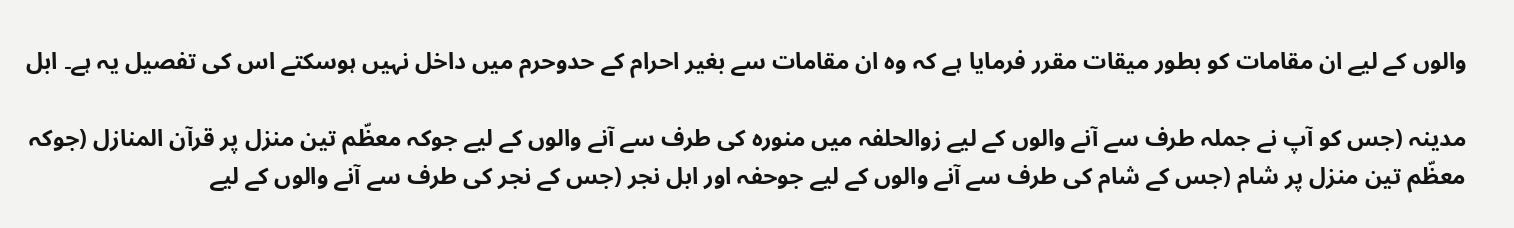والوں کے لیے ان مقامات کو بطور میقات مقرر فرمايا ہے کہ وہ ان مقامات سے بغیر احرام کے حدوحرم میں داخل نہیں ہوسکتے اس کی تفصیل یہ ہے۔ ابل

مدینہ (جس کو آپ نے جملہ طرف سے آنے والوں کے لیے زوالحلفہ میں منورہ کی طرف سے آنے والوں کے لیے جوکہ معظّم تین منزل پر قرآن المنازل (جوکہ معظّم تین منزل پر شام (جس کے شام کی طرف سے آنے والوں کے لیے جوحفہ اور ابل نجر (جس کے نجر کی طرف سے آنے والوں کے لیے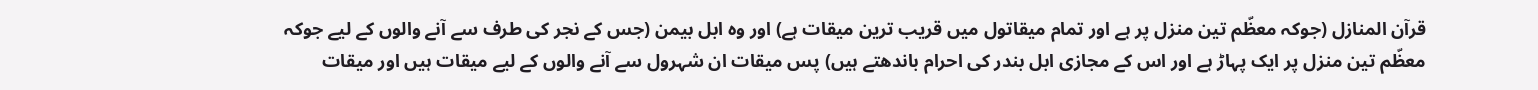قرآن المنازل (جوکہ معظّم تین منزل پر ہے اور تمام میقاتول میں قریب ترین میقات ہے) اور وہ ابل بیمن (جس کے نجر کی طرف سے آنے والوں کے لیے جوکہ معظّم تین منزل پر ایک پہاڑ ہے اور اس کے مجازی ابل بندر کی احرام باندھتے ہیں) پس میقات ان شہرول سے آنے والوں کے لیے میقات ہیں اور میقات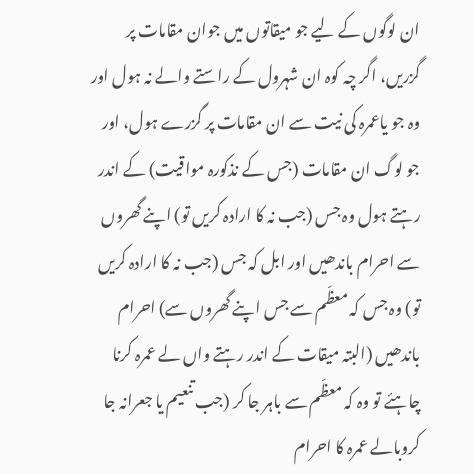ان لوگوں کے لیے جو میقاتوں میں جوان مقامات پر گزریں، اگر چہ کوہ ان شہرول کے راستے والے نہ ہول اور وہ جو یاعمرہ کی نیت سے ان مقامات پر گزرے ہول، اور جو لوگ ان مقامات (جس کے نذکورہ مواقیت) کے اندر رہتے ہول وہ جس (جب نہ کا ارادہ کریں تو) اپنے گھروں سے احرام باندھیں اور ابل کہ جس (جب نہ کا ارادہ کریں تو) وہ جس کہ معظّم سے جس اپنے گھروں سے) احرام باندھیں (البتہ میقات کے اندر رہتے واں لے عمرہ کرنا چاہئے تو وہ کہ معظّم سے باہر جا کر (جب تنعیم یا جعرانہ جا کروبالے عمرہ کا احرام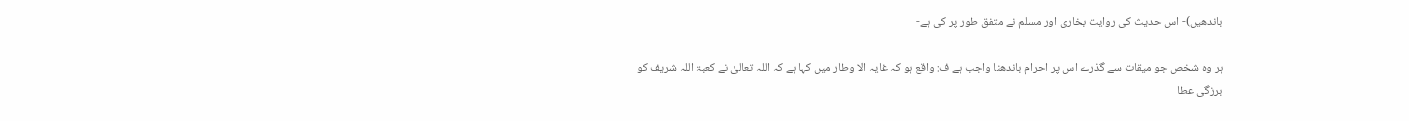باندھیں)- اس حدیث کی روایت بخاری اور مسلم نے متفق طور پر کی ہے-

ہر وہ شخص جو میقات سے گذرے اس پر احرام باندھنا واجب ہے ف: واقع ہو کہ غایہ الا وطار میں کہا ہے کہ اللہ تعالیٰ نے کعبۃ اللہ شریف کو برزگی عطا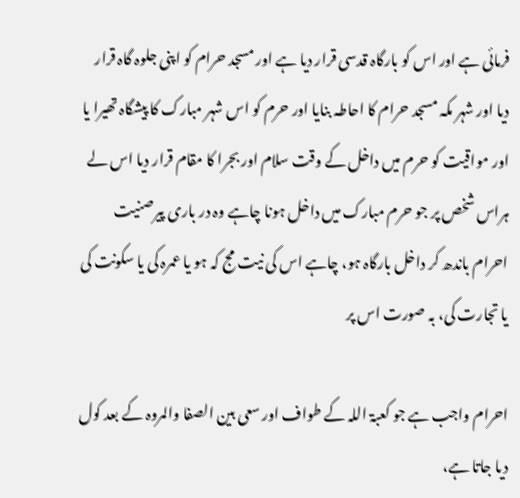فرمائی ہے اور اس کو بارگاہ قدسی قرار دیا ہے اور مسجد حرام کو اپنی جلوہ گاہ قرار دیا اور شہر مکہ مسجد حرام کا احاطہ بنایا اور حرم کو اس شہر مبارک کا پیشگاہ تھیرا یا اور مواقیت کو حرم میں داخل کے وقت سلام اور بجرا کا مقام قرار دیا اس لے ہراس شخص پر جو حرم مبارک میں داخل ہونا چاہے وہ در باری پیرصنیت احرام باندھ کر داخل بارگاہ ہو، چاہے اس کی نیت مج کہ ہو یا عمرہ کی یا سکونت کی یا تجارت کی، بہ صورت اس پر

احرام واجب ہے جو کعبۃ اللہ کے طواف اور سعی بین الصفا والمروہ کے بعد کول دیا جاتا ہے،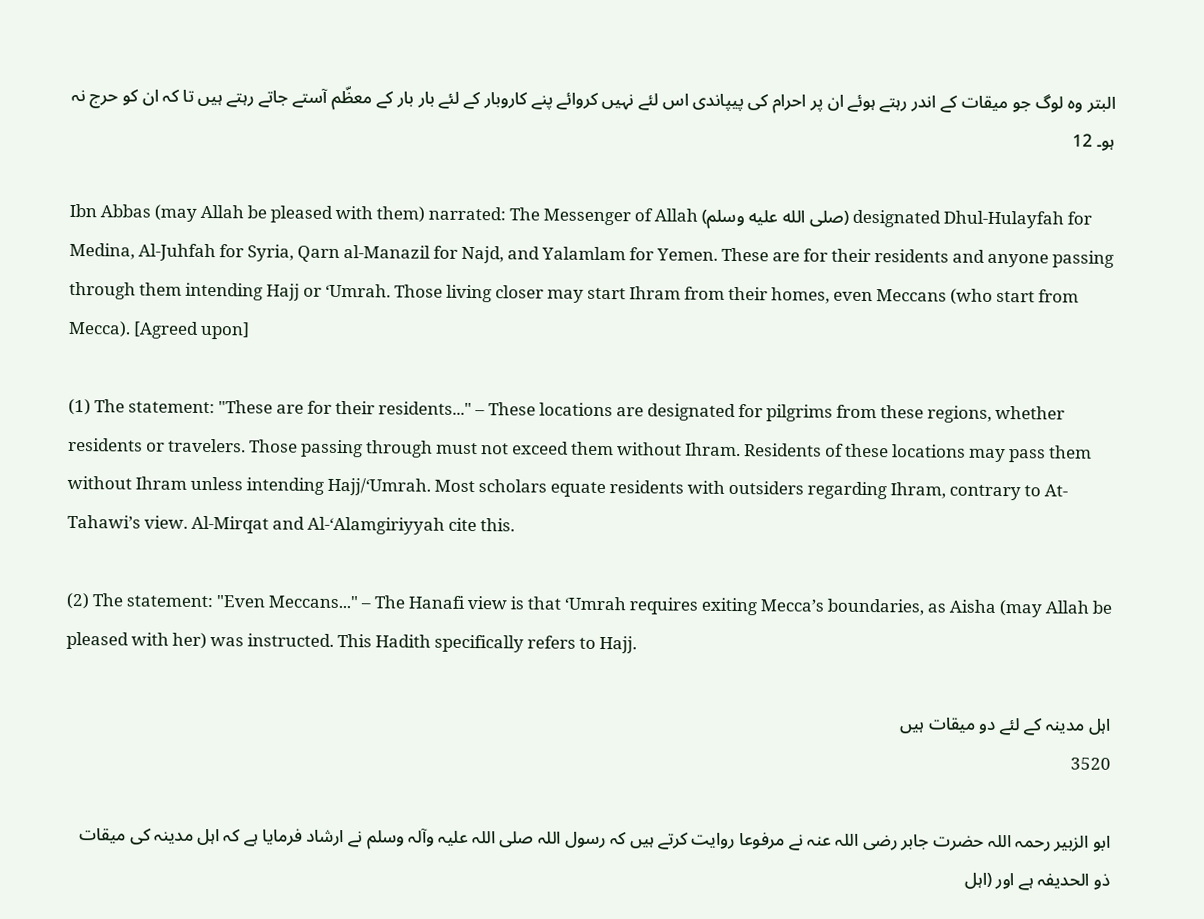البتر وہ لوگ جو میقات کے اندر رہتے ہوئے ان پر احرام کی پیپاندی اس لئے نہیں کروائے پنے کاروبار کے لئے بار بار کے معظّم آستے جاتے رہتے ہیں تا کہ ان کو حرج نہ ہو۔ 12

Ibn Abbas (may Allah be pleased with them) narrated: The Messenger of Allah (صلى الله عليه وسلم) designated Dhul-Hulayfah for Medina, Al-Juhfah for Syria, Qarn al-Manazil for Najd, and Yalamlam for Yemen. These are for their residents and anyone passing through them intending Hajj or ‘Umrah. Those living closer may start Ihram from their homes, even Meccans (who start from Mecca). [Agreed upon]

(1) The statement: "These are for their residents..." – These locations are designated for pilgrims from these regions, whether residents or travelers. Those passing through must not exceed them without Ihram. Residents of these locations may pass them without Ihram unless intending Hajj/‘Umrah. Most scholars equate residents with outsiders regarding Ihram, contrary to At-Tahawi’s view. Al-Mirqat and Al-‘Alamgiriyyah cite this.

(2) The statement: "Even Meccans..." – The Hanafi view is that ‘Umrah requires exiting Mecca’s boundaries, as Aisha (may Allah be pleased with her) was instructed. This Hadith specifically refers to Hajj.

اہل مدینہ کے لئے دو میقات ہیں
3520

ابو الزبیر رحمہ اللہ حضرت جابر رضی اللہ عنہ نے مرفوعا روایت کرتے ہیں کہ رسول اللہ صلی اللہ علیہ وآلہ وسلم نے ارشاد فرمایا ہے کہ اہل مدینہ کی میقات ذو الحدیفہ ہے اور (اہل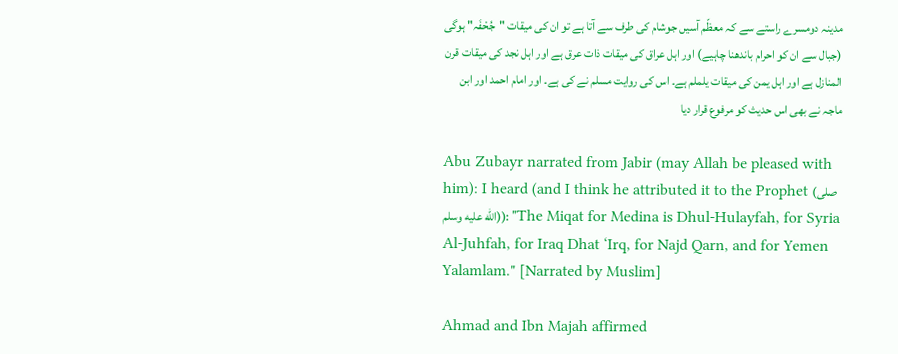مدینہ دومسرے راستے سے کہ معظّم آسیں جوشام کی طرف سے آتا ہے تو ان کی میقات "جُحْفَہ" ہوگی (جبال سے ان کو احرام باندھنا چاہیے) اور اہل عراق کی میقات ذات عرق ہے اور اہل نجد کی میقات قرن المنازل ہے اور اہل یمن کی میقات یلملم ہے۔ اس کی روایت مسلم نے کی ہے۔ اور امام احمد اور ابن ماجہ نے بھی اس حدیث کو مرفوع قرار دیا

Abu Zubayr narrated from Jabir (may Allah be pleased with him): I heard (and I think he attributed it to the Prophet (صلى الله عليه وسلم)): "The Miqat for Medina is Dhul-Hulayfah, for Syria Al-Juhfah, for Iraq Dhat ‘Irq, for Najd Qarn, and for Yemen Yalamlam." [Narrated by Muslim]

Ahmad and Ibn Majah affirmed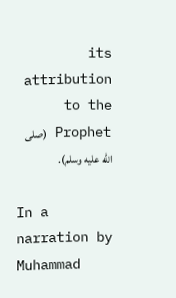its attribution to the Prophet (صلى الله عليه وسلم).

In a narration by Muhammad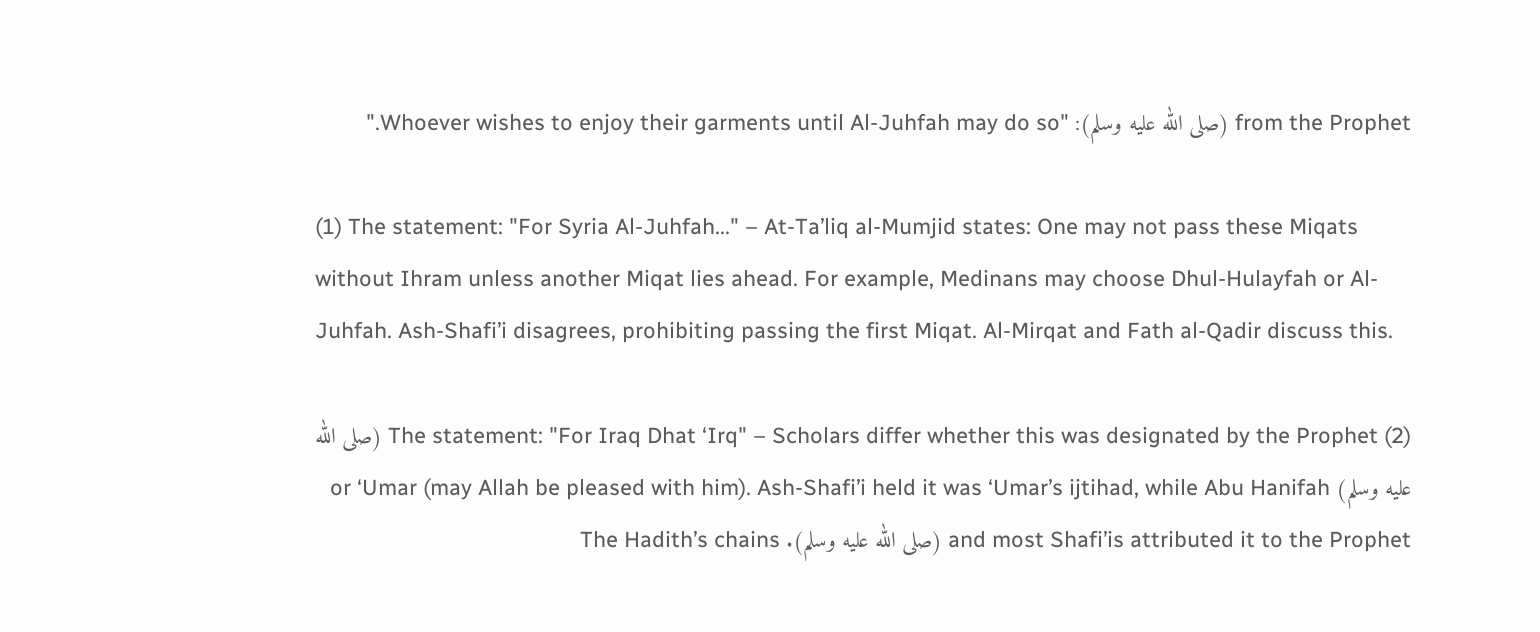from the Prophet (صلى الله عليه وسلم): "Whoever wishes to enjoy their garments until Al-Juhfah may do so."

(1) The statement: "For Syria Al-Juhfah..." – At-Ta’liq al-Mumjid states: One may not pass these Miqats without Ihram unless another Miqat lies ahead. For example, Medinans may choose Dhul-Hulayfah or Al-Juhfah. Ash-Shafi’i disagrees, prohibiting passing the first Miqat. Al-Mirqat and Fath al-Qadir discuss this.

(2) The statement: "For Iraq Dhat ‘Irq" – Scholars differ whether this was designated by the Prophet (صلى الله عليه وسلم) or ‘Umar (may Allah be pleased with him). Ash-Shafi’i held it was ‘Umar’s ijtihad, while Abu Hanifah and most Shafi’is attributed it to the Prophet (صلى الله عليه وسلم). The Hadith’s chains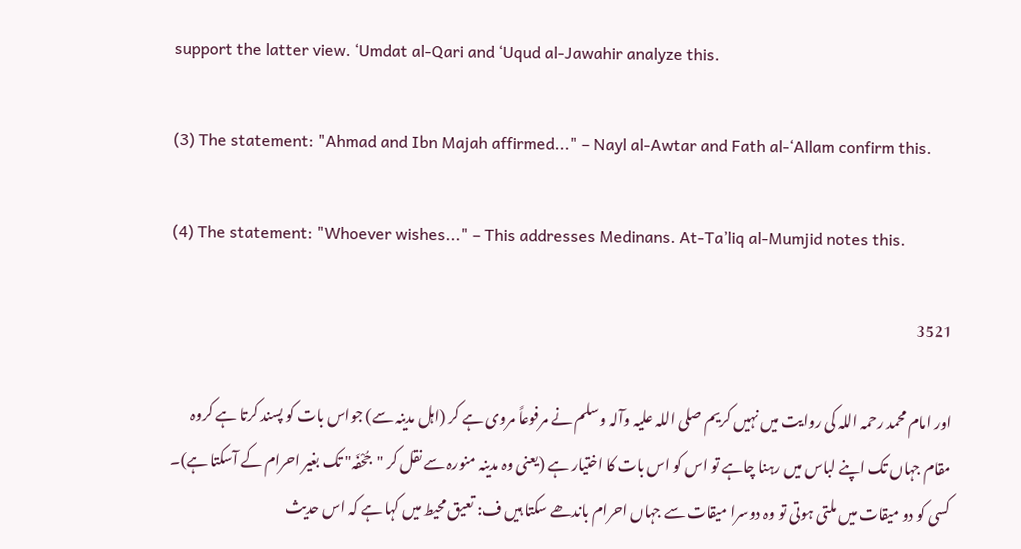support the latter view. ‘Umdat al-Qari and ‘Uqud al-Jawahir analyze this.

(3) The statement: "Ahmad and Ibn Majah affirmed..." – Nayl al-Awtar and Fath al-‘Allam confirm this.

(4) The statement: "Whoever wishes..." – This addresses Medinans. At-Ta’liq al-Mumjid notes this.

3521

اور امام محمد رحمہ اللہ کی روایت میں نہیں کریم صلی اللہ علیہ وآلہ وسلم نے مرفوعاً مروی ہے کر (اہل مدینہ سے) جواس بات کو پسند کرتا ہے کروہ مقام جہاں تک اپنے لباس میں رہنا چاہے تو اس کو اس بات کا اختیار ہے (یعنی وہ مدینہ منورہ سے نقل کر "جُحْفَہ" تک بغیر احرام کے آسکتا ہے)۔ کسی کو دو میقات میں ملتی ہوتی تو وہ دوسرا میقات سے جہاں احرام باندھے سکتا ہیں ف: تعیق محیط میں کہا ہے کہ اس حدیث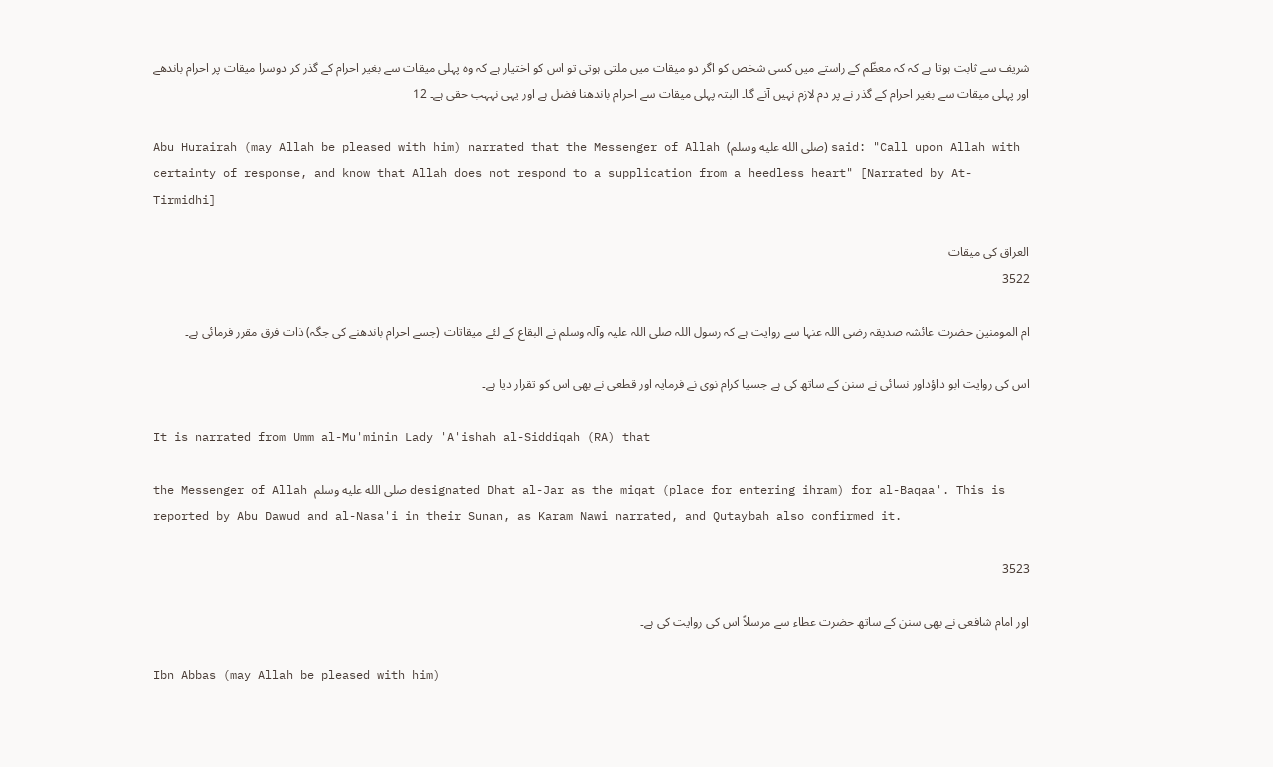شریف سے ثابت ہوتا ہے کہ کہ معظّم کے راستے میں کسی شخص کو اگر دو میقات میں ملتی ہوتی تو اس کو اختیار ہے کہ وہ پہلی میقات سے بغیر احرام کے گذر کر دوسرا میقات پر احرام باندھے اور پہلی میقات سے بغیر احرام کے گذر نے پر دم لازم نہیں آنے گا۔ البتہ پہلی میقات سے احرام باندھنا فضل ہے اور یہی نہہب حقی ہے۔ 12

Abu Hurairah (may Allah be pleased with him) narrated that the Messenger of Allah (صلى الله عليه وسلم) said: "Call upon Allah with certainty of response, and know that Allah does not respond to a supplication from a heedless heart" [Narrated by At-Tirmidhi]

العراق کی میقات
3522

ام المومنین حضرت عائشہ صدیقہ رضی اللہ عنہا سے روایت ہے کہ رسول اللہ صلی اللہ علیہ وآلہ وسلم نے البقاع کے لئے میقاتات (جسے احرام باندھنے کی جگہ) ذات فرق مقرر فرمائی ہے۔

اس کی روایت ابو داؤداور نسائی نے سنن کے ساتھ کی ہے جسیا کرام نوی نے فرمایہ اور قطعی نے بھی اس کو تقرار دیا ہے۔

It is narrated from Umm al-Mu'minin Lady 'A'ishah al-Siddiqah (RA) that

the Messenger of Allah صلى الله عليه وسلم designated Dhat al-Jar as the miqat (place for entering ihram) for al-Baqaa'. This is reported by Abu Dawud and al-Nasa'i in their Sunan, as Karam Nawi narrated, and Qutaybah also confirmed it.

3523

اور امام شافعی نے بھی سنن کے ساتھ حضرت عطاء سے مرسلاً اس کی روایت کی ہے۔

Ibn Abbas (may Allah be pleased with him)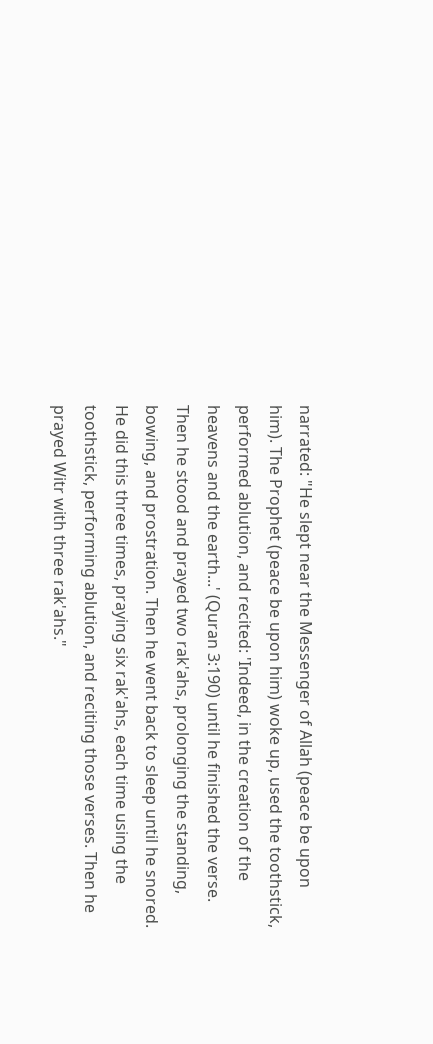narrated: "He slept near the Messenger of Allah (peace be upon him). The Prophet (peace be upon him) woke up, used the toothstick, performed ablution, and recited: 'Indeed, in the creation of the heavens and the earth...' (Quran 3:190) until he finished the verse. Then he stood and prayed two rak'ahs, prolonging the standing, bowing, and prostration. Then he went back to sleep until he snored. He did this three times, praying six rak'ahs, each time using the toothstick, performing ablution, and reciting those verses. Then he prayed Witr with three rak'ahs."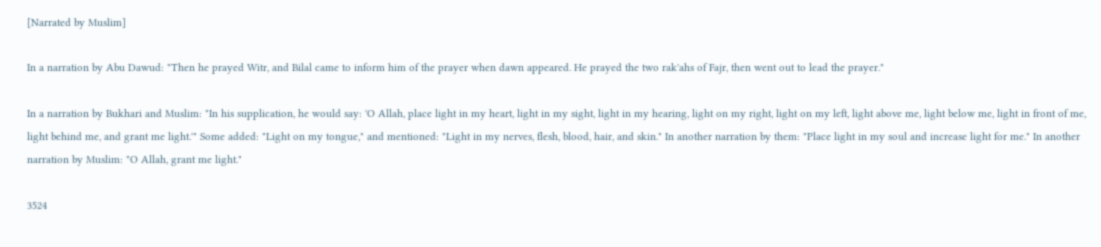[Narrated by Muslim]

In a narration by Abu Dawud: "Then he prayed Witr, and Bilal came to inform him of the prayer when dawn appeared. He prayed the two rak'ahs of Fajr, then went out to lead the prayer."

In a narration by Bukhari and Muslim: "In his supplication, he would say: 'O Allah, place light in my heart, light in my sight, light in my hearing, light on my right, light on my left, light above me, light below me, light in front of me, light behind me, and grant me light.'" Some added: "Light on my tongue," and mentioned: "Light in my nerves, flesh, blood, hair, and skin." In another narration by them: "Place light in my soul and increase light for me." In another narration by Muslim: "O Allah, grant me light."

3524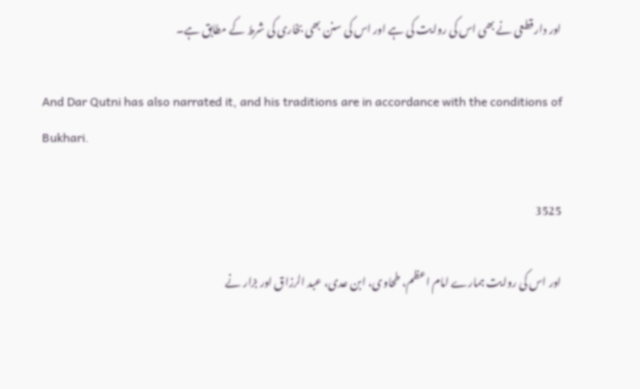اور دار قطعی نے بھی اس کی روایت کی ہے اور اس کی سنن بھی بخاری کی شرط کے مطابق ہے۔

And Dar Qutni has also narrated it, and his traditions are in accordance with the conditions of Bukhari.

3525

اور اس کی روایت ہمارے امام اعظم، طحاوی، ابن عدی، عبد الرزاق اور بزار نے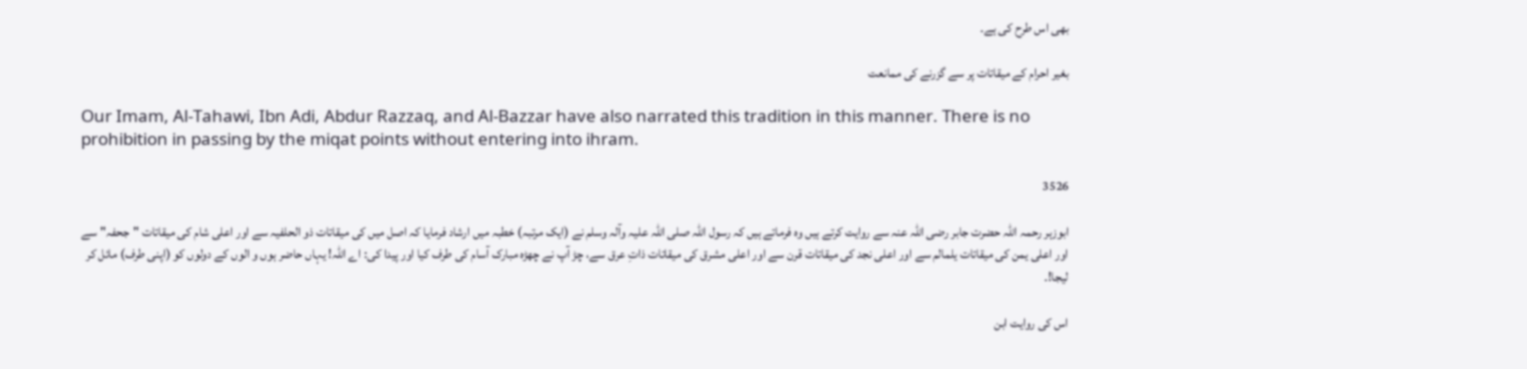بھی اس طرح کی ہے۔

بغیر احرام کے میقاتات پر سے گزرنے کی ممانعت

Our Imam, Al-Tahawi, Ibn Adi, Abdur Razzaq, and Al-Bazzar have also narrated this tradition in this manner. There is no prohibition in passing by the miqat points without entering into ihram.

3526

ابوزہر رحمہ اللہ حضرت جابر رضی اللہ عنہ سے روایت کرتے ہیں وہ فرماتے ہیں کہ رسول اللہ صلی اللہ علیہ وآلہ وسلم نے (ایک مرتبہ) خطبہ میں ارشاد فرمایا کہ اصل میں کی میقاتات ذو الحلفیہ سے اور اعلی شام کی میقاتات "جحفہ" سے اور اعلی یمن کی میقاتات یلمالم سے اور اعلی نجد کی میقاتات قرن سے اور اعلی مشرق کی میقاتات ذاتِ عرق سے، چڑ آپ نے چھڑہ مبارک آسام کی طرف کیا اور پیدا کی: اے اللہ! یہاں حاضر ہوں و الوں کے دولوں کو (اپنی طرف) مائل کر لیجا!۔

اس کی روایت ابن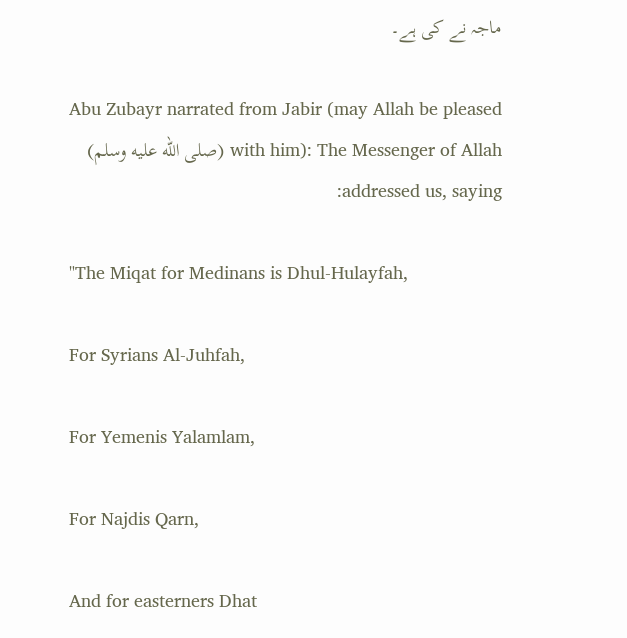ماجہ نے کی ہے۔

Abu Zubayr narrated from Jabir (may Allah be pleased with him): The Messenger of Allah (صلى الله عليه وسلم) addressed us, saying:

"The Miqat for Medinans is Dhul-Hulayfah,

For Syrians Al-Juhfah,

For Yemenis Yalamlam,

For Najdis Qarn,

And for easterners Dhat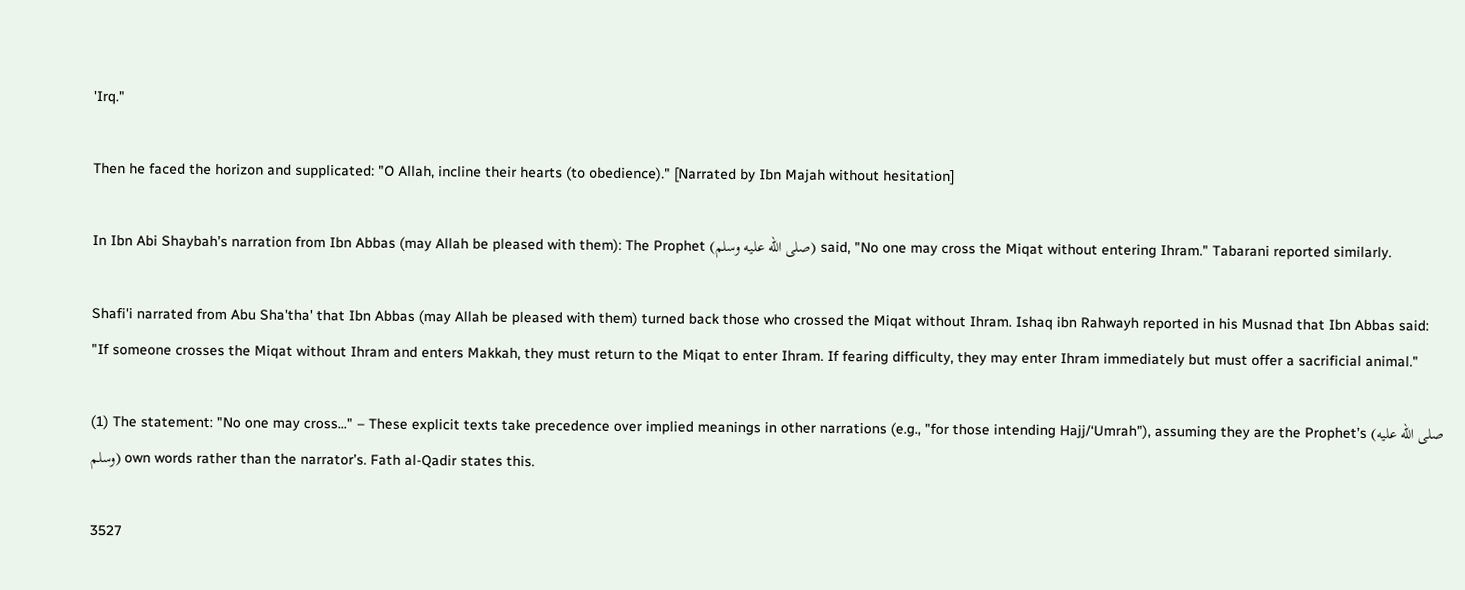'Irq."

Then he faced the horizon and supplicated: "O Allah, incline their hearts (to obedience)." [Narrated by Ibn Majah without hesitation]

In Ibn Abi Shaybah’s narration from Ibn Abbas (may Allah be pleased with them): The Prophet (صلى الله عليه وسلم) said, "No one may cross the Miqat without entering Ihram." Tabarani reported similarly.

Shafi'i narrated from Abu Sha'tha' that Ibn Abbas (may Allah be pleased with them) turned back those who crossed the Miqat without Ihram. Ishaq ibn Rahwayh reported in his Musnad that Ibn Abbas said: "If someone crosses the Miqat without Ihram and enters Makkah, they must return to the Miqat to enter Ihram. If fearing difficulty, they may enter Ihram immediately but must offer a sacrificial animal."

(1) The statement: "No one may cross..." – These explicit texts take precedence over implied meanings in other narrations (e.g., "for those intending Hajj/‘Umrah"), assuming they are the Prophet’s (صلى الله عليه وسلم) own words rather than the narrator’s. Fath al-Qadir states this.

3527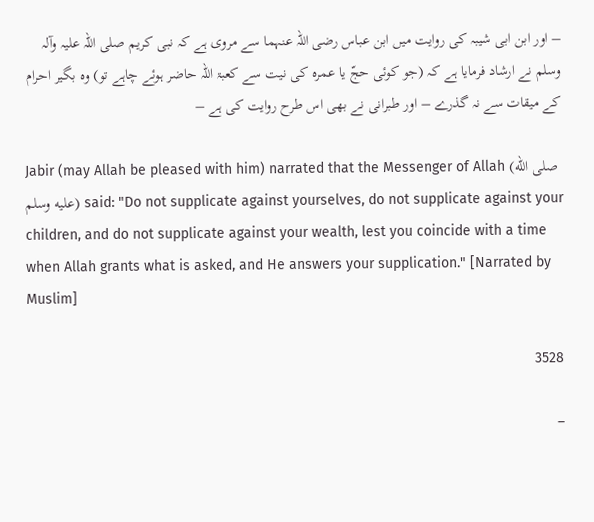– اور ابن ابی شیبہ کی روایت میں ابن عباس رضی اللہ عنہما سے مروی ہے کہ نبی کریم صلی اللہ علیہ وآلہ وسلم نے ارشاد فرمایا ہے کہ (جو کوئی حجّ یا عمرہ کی نیت سے کعبۃ اللہ حاضر ہوئے چاہے تو) وہ بگیر احرام کے میقات سے نہ گذرے – اور طبرانی نے بھی اس طرح روایت کی ہے –

Jabir (may Allah be pleased with him) narrated that the Messenger of Allah (صلى الله عليه وسلم) said: "Do not supplicate against yourselves, do not supplicate against your children, and do not supplicate against your wealth, lest you coincide with a time when Allah grants what is asked, and He answers your supplication." [Narrated by Muslim]

3528

–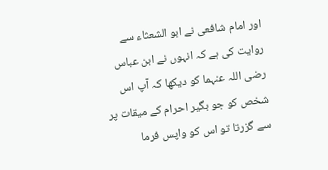اور امام شافعی نے ابو الشعثاء سے روایت کی ہے کہ انہوں نے ابن عباس رضی اللہ عنہما کو دیکھا کہ آپ اس شخص کو جو بگیر احرام کے میقات پر سے گزرتا تو اس کو واپس فرما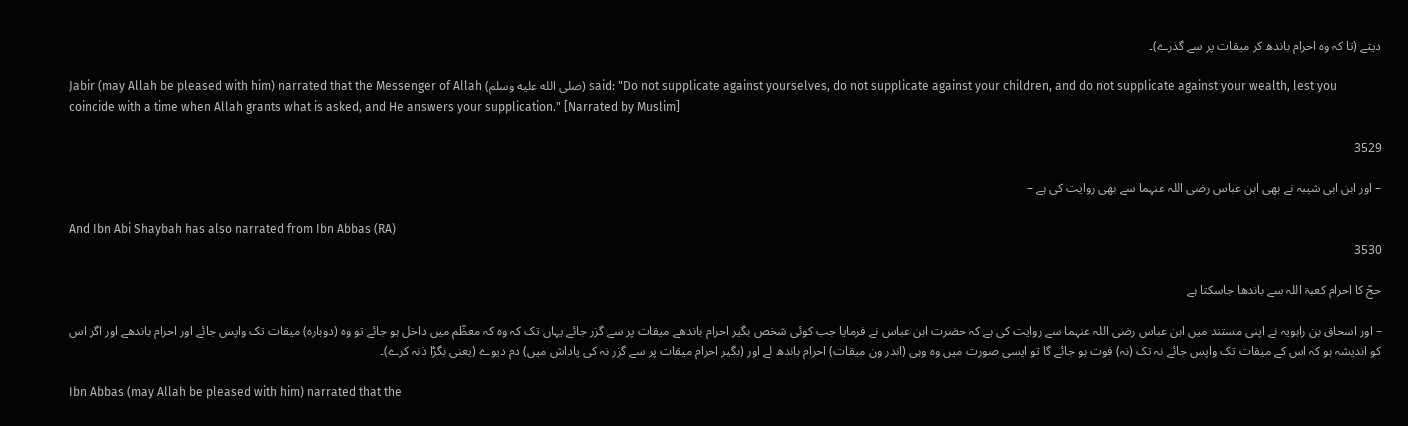دیتے (تا کہ وہ احرام باندھ کر میقات پر سے گذرے)۔

Jabir (may Allah be pleased with him) narrated that the Messenger of Allah (صلى الله عليه وسلم) said: "Do not supplicate against yourselves, do not supplicate against your children, and do not supplicate against your wealth, lest you coincide with a time when Allah grants what is asked, and He answers your supplication." [Narrated by Muslim]

3529

– اور ابن ابی شیبہ نے بھی ابن عباس رضی اللہ عنہما سے بھی روایت کی ہے –

And Ibn Abi Shaybah has also narrated from Ibn Abbas (RA)
3530

حجّ کا احرام کعبۃ اللہ سے باندھا جاسکتا ہے

– اور اسحاق بن راہویہ نے اپنی مستند میں ابن عباس رضی اللہ عنہما سے روایت کی ہے کہ حضرت ابن عباس نے فرمایا جب کوئی شخص بگیر احرام باندھے میقات پر سے گزر جائے یہاں تک کہ وہ کہ معظّم میں داخل ہو جائے تو وہ (دوبارہ) میقات تک واپس جائے اور احرام باندھے اور اگر اس کو اندیشہ ہو کہ اس کے میقات تک واپس جائے نہ تک (نہ) فوت ہو جائے گا تو ایسی صورت میں وہ وہی (اندر ون میقات) احرام باندھ لے اور (بگیر احرام میقات پر سے گزر نہ کی پاداش میں) دم دیوے (یعنی بگڑا ذنہ کرے)۔

Ibn Abbas (may Allah be pleased with him) narrated that the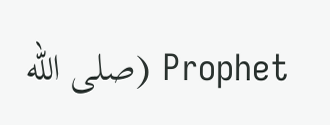Prophet (صلى الله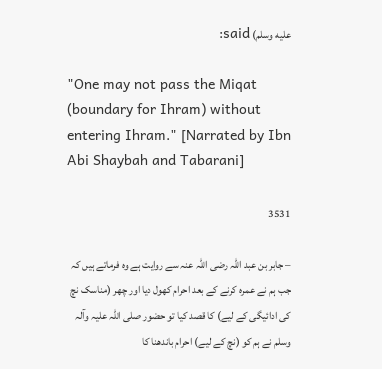عليه وسلم) said:

"One may not pass the Miqat (boundary for Ihram) without entering Ihram." [Narrated by Ibn Abi Shaybah and Tabarani]

3531

– جابر بن عبد اللہ رضی اللہ عنہ سے روایت ہے وہ فرماتے ہیں کہ جب ہم نے عمرہ کرنے کے بعد احرام کھول دیا اور چھر (مناسک نچ کی ادائیگی کے لیے) کا قصد کیا تو حضور صلی اللہ علیہ وآلہ وسلم نے ہم کو (نچ کے لیے) احرام باندھنا کا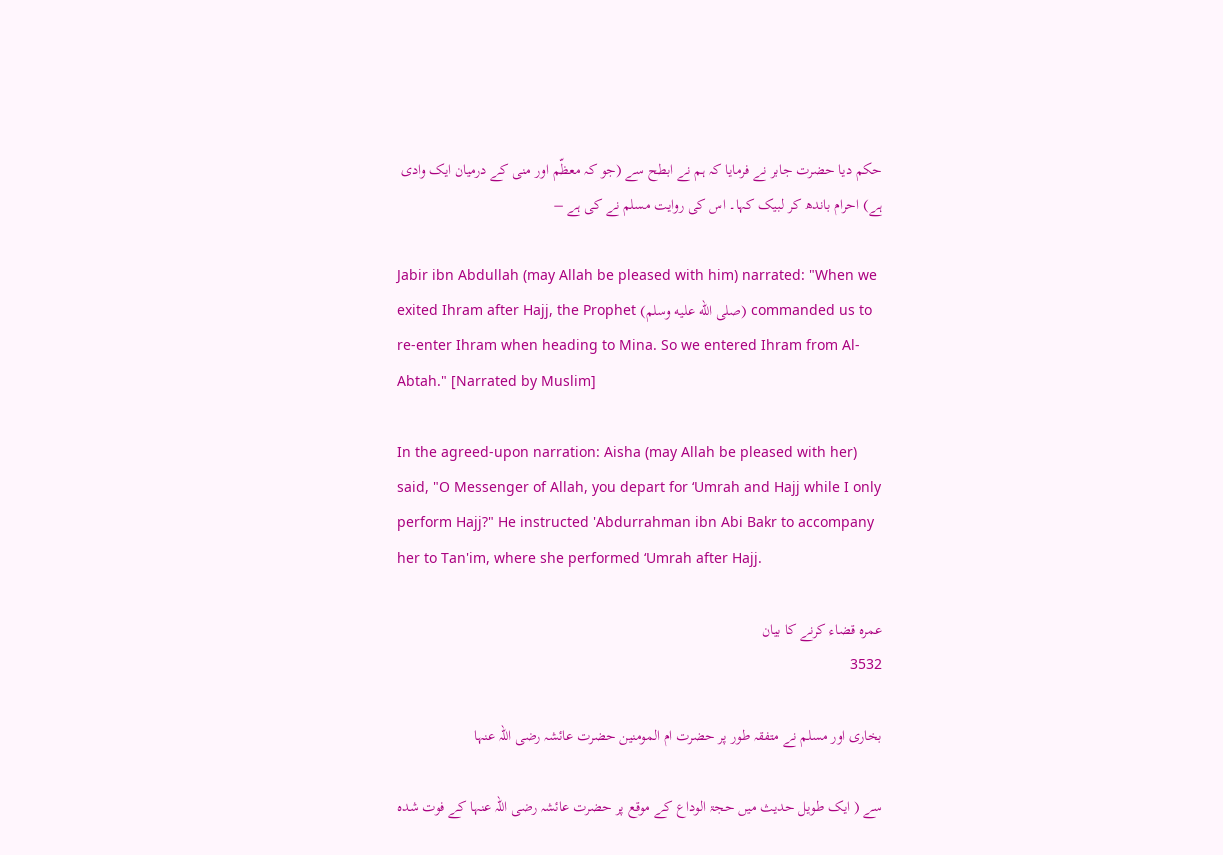حکم دیا حضرت جابر نے فرمایا کہ ہم نے ابطح سے (جو کہ معظّم اور منی کے درمیان ایک وادی ہے) احرام باندھ کر لبیک کہا۔ اس کی روایت مسلم نے کی ہے –

Jabir ibn Abdullah (may Allah be pleased with him) narrated: "When we exited Ihram after Hajj, the Prophet (صلى الله عليه وسلم) commanded us to re-enter Ihram when heading to Mina. So we entered Ihram from Al-Abtah." [Narrated by Muslim]

In the agreed-upon narration: Aisha (may Allah be pleased with her) said, "O Messenger of Allah, you depart for ‘Umrah and Hajj while I only perform Hajj?" He instructed 'Abdurrahman ibn Abi Bakr to accompany her to Tan'im, where she performed ‘Umrah after Hajj.

عمرہ قضاء کرنے کا بیان
3532

بخاری اور مسلم نے متفقہ طور پر حضرت ام المومنین حضرت عائشہ رضی اللہ عنہا

سے ( ایک طویل حدیث میں حجۃ الوداع کے موقع پر حضرت عائشہ رضی اللہ عنہا کے فوت شدہ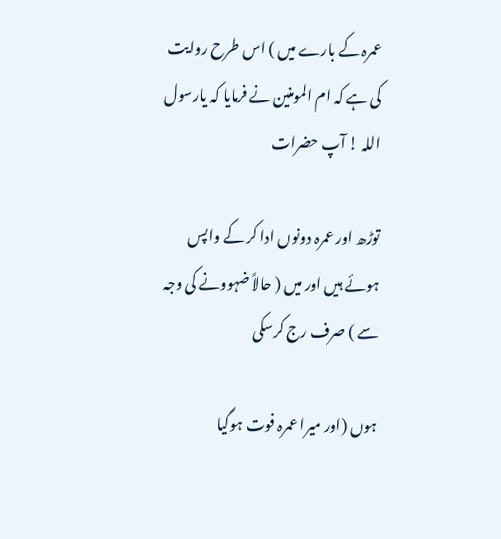عمرہ کے بارے میں ) اس طرح روایت کی ہے کہ ام المومنین نے فرمایا کہ یارسول اللہ ! آپ حضرات

توڑھ اور عمرہ دونوں ادا کر کے واپس ہوئے ہیں اور میں ( حالاً ضہوونے کی وجہ سے ) صرف رج کرسکی

ہوں (اور میرا عمرہ فوت ہوگیا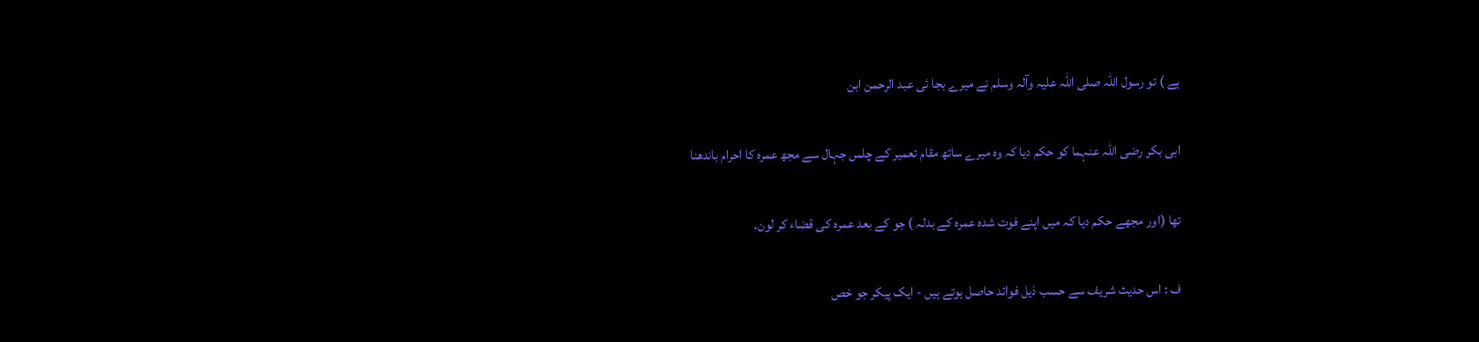ہے ) تو رسول اللہ صلی اللہ علیہ وآلہ وسلم نے میرے بجا ئی عبد الرحمن ابن

ابی بکر رضی اللہ عنہما کو حکم دیا کہ وہ میرے ساتھ مقام تعمیر کے چلس جہال سے مجھ عمرہ کا احرام باندھنا

تھا (اور مجھے حکم دیا کہ میں اپنے فوت شدہ عمرہ کے بدلہ ) جو کے بعد عمرہ کی قضاء کر لون۔

ف : اس حدیث شریف سے حسب ذیل فوائد حاصل ہوتے ہیں - ایک پیکر جو خص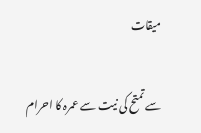میقات

سے تمتح کی نیت سے عمرہ کا احرام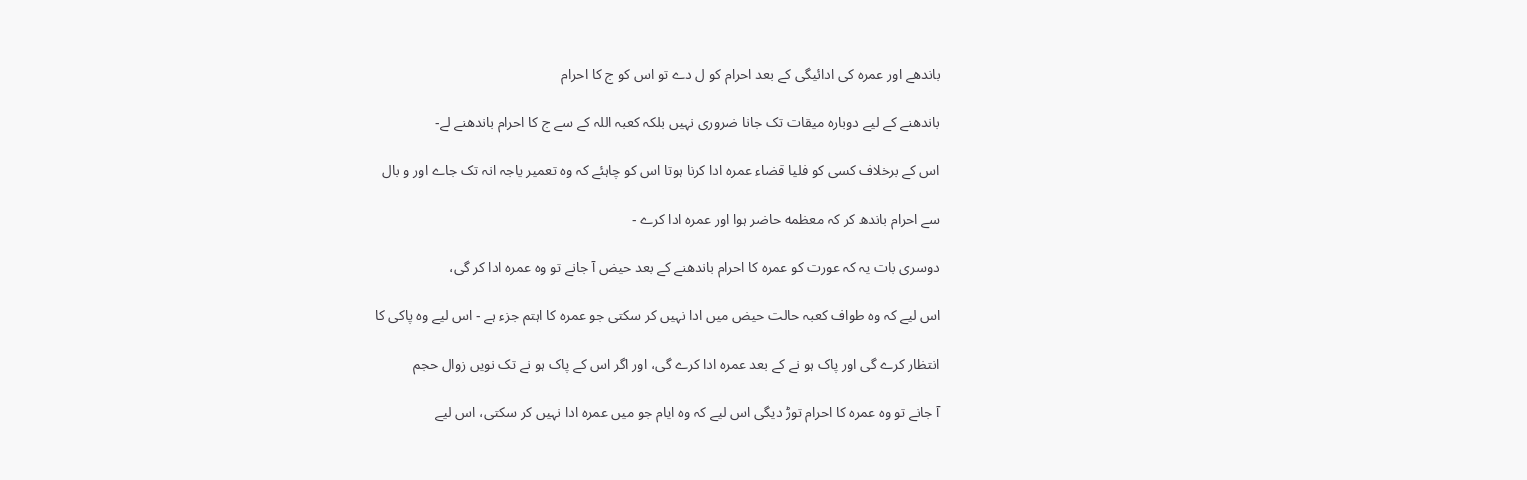باندھے اور عمرہ کی ادائیگی کے بعد احرام کو ل دے تو اس کو ج کا احرام

باندھنے کے لیے دوبارہ میقات تک جانا ضروری نہیں بلکہ کعبہ اللہ کے سے ج کا احرام باندھنے لے-

اس کے برخلاف کسی کو فلیا قضاء عمرہ ادا کرنا ہوتا اس کو چاہئے کہ وہ تعمیر یاجہ انہ تک جاے اور و بال

سے احرام باندھ کر کہ معظمه حاضر ہوا اور عمرہ ادا کرے -

دوسری بات یہ کہ عورت کو عمرہ کا احرام باندھنے کے بعد حیض آ جانے تو وہ عمرہ ادا کر گی،

اس لیے کہ وہ طواف کعبہ حالت حیض میں ادا نہیں کر سکتی جو عمرہ کا اہتم جزء ہے - اس لیے وہ پاکی کا

انتظار کرے گی اور پاک ہو نے کے بعد عمرہ ادا کرے گی، اور اگر اس کے پاک ہو نے تک نویں زوال حجم

آ جانے تو وہ عمرہ کا احرام توڑ دیگی اس لیے کہ وہ ایام جو میں عمرہ ادا نہیں کر سکتی، اس لیے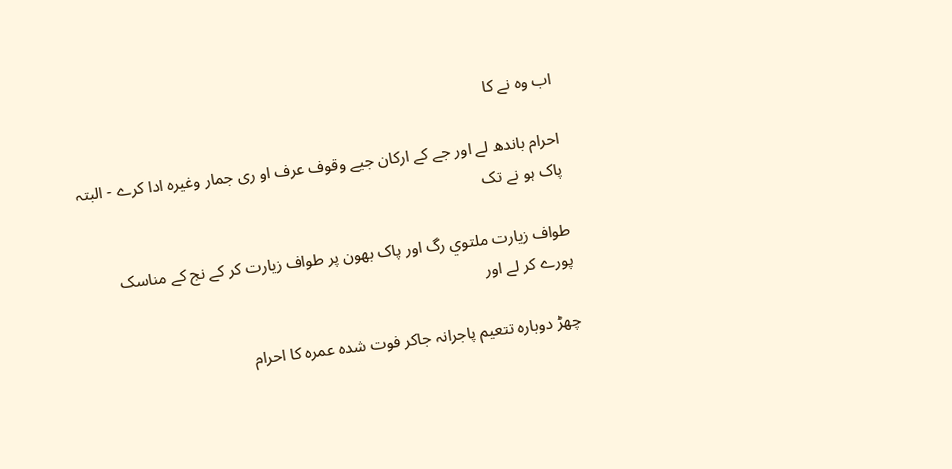اب وہ نے کا

احرام باندھ لے اور جے کے ارکان جیے وقوف عرف او ری جمار وغیرہ ادا کرے - البتہ پاک ہو نے تک

طواف زیارت ملتوي رگ اور پاک بھون پر طواف زیارت کر کے نج کے مناسک پورے کر لے اور

چھڑ دوبارہ تتعیم پاجرانہ جاکر فوت شدہ عمرہ کا احرام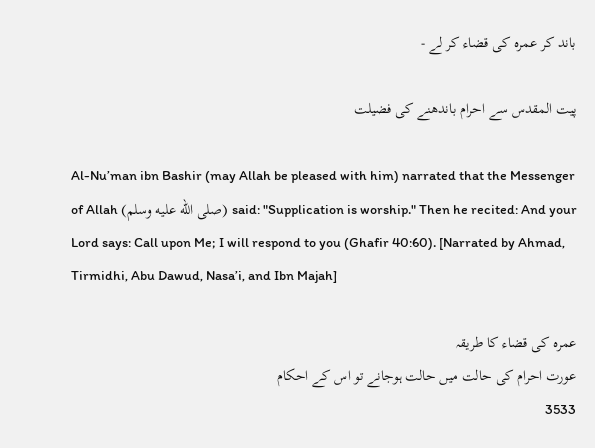باند کر عمرہ کی قضاء کر لے -

پیت المقدس سے احرام باندھنے کی فضیلت

Al-Nu’man ibn Bashir (may Allah be pleased with him) narrated that the Messenger of Allah (صلى الله عليه وسلم) said: "Supplication is worship." Then he recited: And your Lord says: Call upon Me; I will respond to you (Ghafir 40:60). [Narrated by Ahmad, Tirmidhi, Abu Dawud, Nasa’i, and Ibn Majah]

عمرہ کی قضاء کا طریقہ
عورت احرام کی حالت میں حالت ہوجانے تو اس کے احکام
3533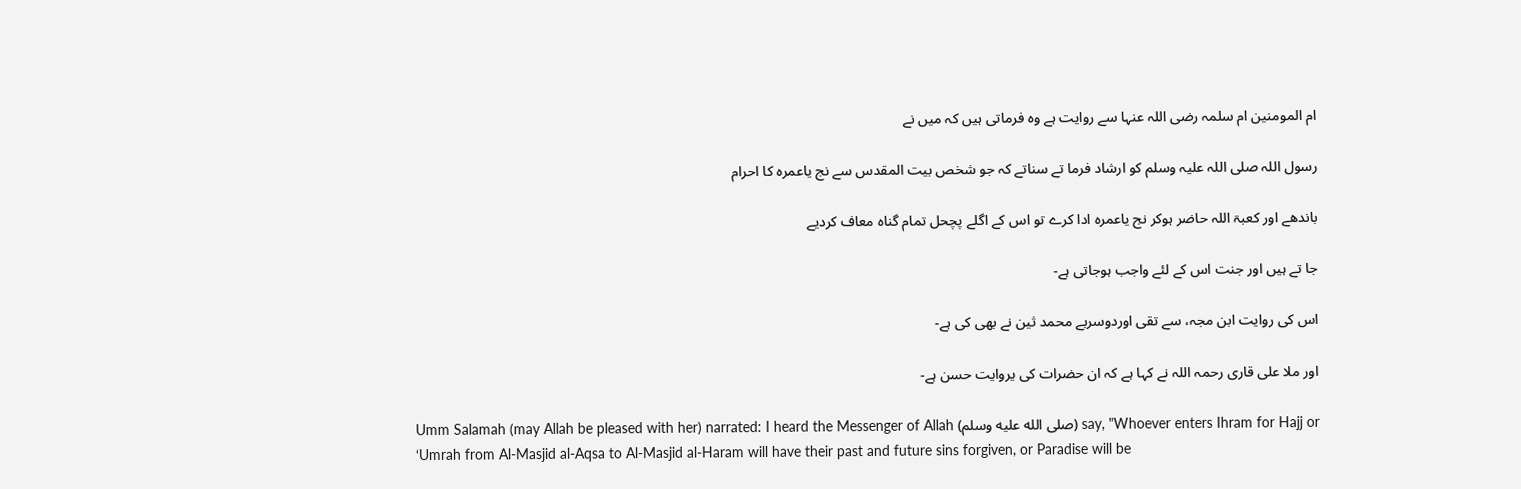ام المومنین ام سلمہ رضی اللہ عنہا سے روایت ہے وہ فرماتی ہیں کہ میں نے

رسول اللہ صلی اللہ علیہ وسلم کو ارشاد فرما تے سناتے کہ جو شخص بیت المقدس سے نج یاعمرہ کا احرام

باندھے اور کعبۃ اللہ حاضر ہوکر نج یاعمرہ ادا کرے تو اس کے اگلے پچحل تمام گناہ معاف کردیے

جا تے ہیں اور جنت اس کے لئے واجب ہوجاتی ہے-

اس کی روایت ابن مجہ، سے تقی اوردوسربے محمد ثین نے بھی کی ہے-

اور ملا علی قاری رحمہ اللہ نے کہا ہے کہ ان حضرات کی یروايت حسن ہے-

Umm Salamah (may Allah be pleased with her) narrated: I heard the Messenger of Allah (صلى الله عليه وسلم) say, "Whoever enters Ihram for Hajj or ‘Umrah from Al-Masjid al-Aqsa to Al-Masjid al-Haram will have their past and future sins forgiven, or Paradise will be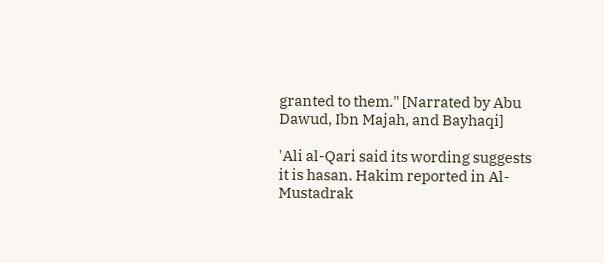granted to them." [Narrated by Abu Dawud, Ibn Majah, and Bayhaqi]

'Ali al-Qari said its wording suggests it is hasan. Hakim reported in Al-Mustadrak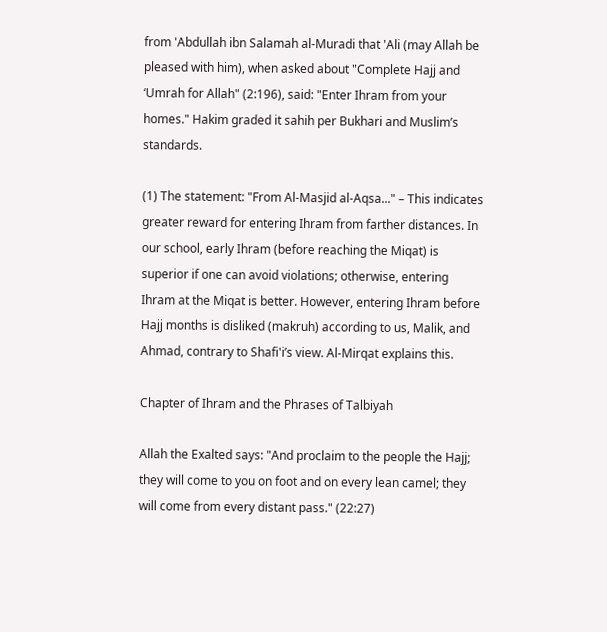from 'Abdullah ibn Salamah al-Muradi that 'Ali (may Allah be pleased with him), when asked about "Complete Hajj and ‘Umrah for Allah" (2:196), said: "Enter Ihram from your homes." Hakim graded it sahih per Bukhari and Muslim’s standards.

(1) The statement: "From Al-Masjid al-Aqsa..." – This indicates greater reward for entering Ihram from farther distances. In our school, early Ihram (before reaching the Miqat) is superior if one can avoid violations; otherwise, entering Ihram at the Miqat is better. However, entering Ihram before Hajj months is disliked (makruh) according to us, Malik, and Ahmad, contrary to Shafi'i’s view. Al-Mirqat explains this.

Chapter of Ihram and the Phrases of Talbiyah

Allah the Exalted says: "And proclaim to the people the Hajj; they will come to you on foot and on every lean camel; they will come from every distant pass." (22:27)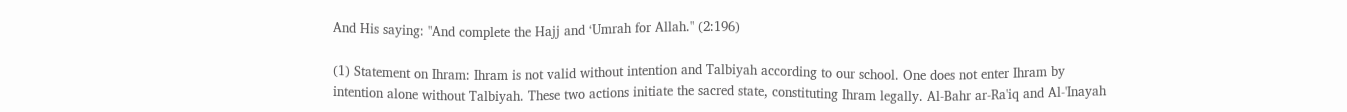And His saying: "And complete the Hajj and ‘Umrah for Allah." (2:196)

(1) Statement on Ihram: Ihram is not valid without intention and Talbiyah according to our school. One does not enter Ihram by intention alone without Talbiyah. These two actions initiate the sacred state, constituting Ihram legally. Al-Bahr ar-Ra'iq and Al-'Inayah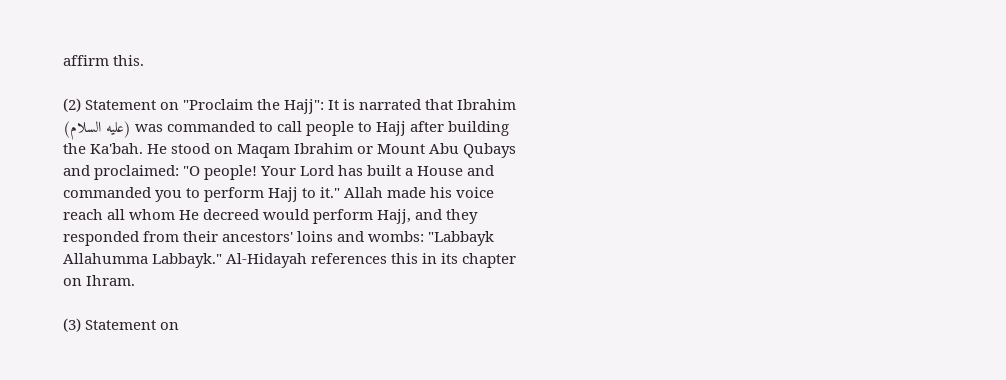affirm this.

(2) Statement on "Proclaim the Hajj": It is narrated that Ibrahim (عليه السلام) was commanded to call people to Hajj after building the Ka'bah. He stood on Maqam Ibrahim or Mount Abu Qubays and proclaimed: "O people! Your Lord has built a House and commanded you to perform Hajj to it." Allah made his voice reach all whom He decreed would perform Hajj, and they responded from their ancestors' loins and wombs: "Labbayk Allahumma Labbayk." Al-Hidayah references this in its chapter on Ihram.

(3) Statement on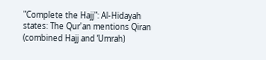"Complete the Hajj": Al-Hidayah states: The Qur'an mentions Qiran (combined Hajj and ‘Umrah)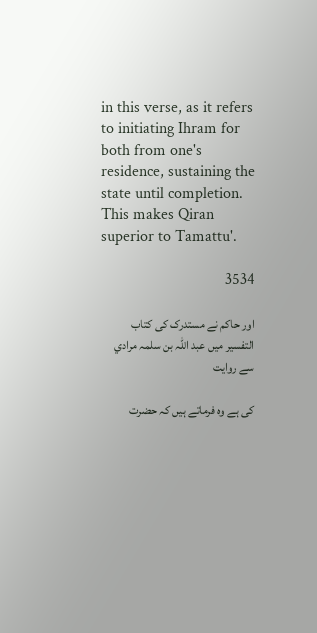in this verse, as it refers to initiating Ihram for both from one's residence, sustaining the state until completion. This makes Qiran superior to Tamattu'.

3534

اور حاکم نے مستدرک کی کتاب التفسير میں عبد اللہ بن سلمہ مرادي سے روایت

کی ہے وہ فرماتے ہیں کہ حضرت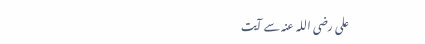علی رضی اللہ عنہ سے آیت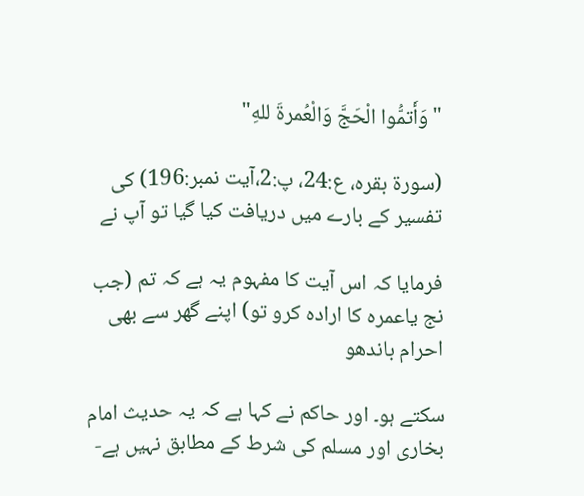"وَأَتمُّوا الْحَجَّ وَالْعُمرةَ للهِ"

(سورۃ بقرہ، ع:24، پ:2،آیت نمبر:196) کی تفسیر کے بارے میں دریافت کیا گیا تو آپ نے

فرمایا کہ اس آیت کا مفہوم یہ ہے کہ تم (جب نج یاعمرہ کا ارادہ کرو تو) اپنے گھر سے بھی احرام باندھو

سکتے ہو۔ اور حاکم نے کہا ہے کہ یہ حدیث امام بخاری اور مسلم کی شرط کے مطابق نہیں ہے-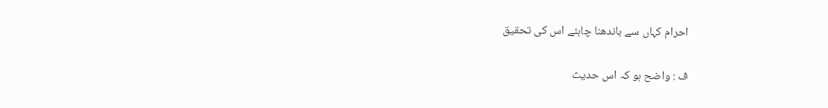احرام کہاں سے باندھنا چاہئے اس کی تحقیق

ف : واضح ہو کہ اس حدیث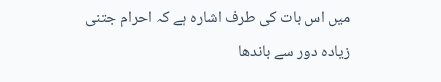میں اس بات کی طرف اشارہ ہے کہ احرام جتنی زیادہ دور سے باندھا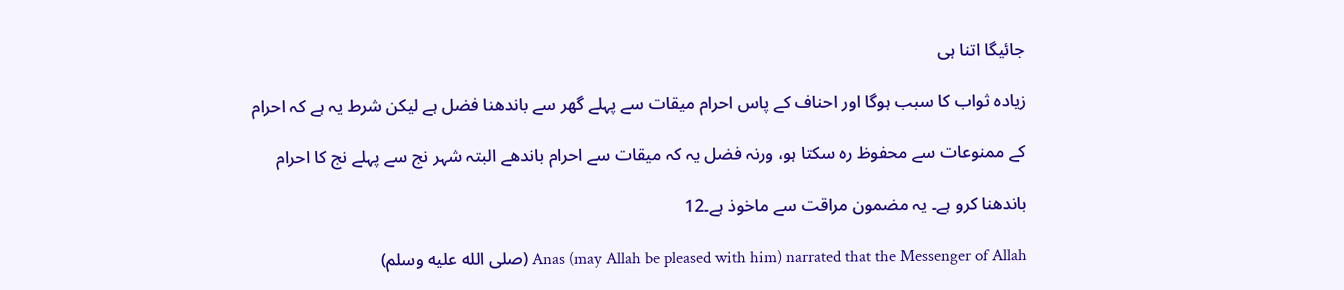جائیگا اتنا ہی

زیادہ ثواب کا سبب ہوگا اور احناف کے پاس احرام میقات سے پہلے گھر سے باندھنا فضل ہے لیکن شرط یہ ہے کہ احرام

کے ممنوعات سے محفوظ رہ سکتا ہو، ورنہ فضل یہ کہ میقات سے احرام باندھے البتہ شہر نج سے پہلے نج کا احرام

باندھنا کرو ہے۔ یہ مضمون مراقت سے ماخوذ ہے۔12

Anas (may Allah be pleased with him) narrated that the Messenger of Allah (صلى الله عليه وسلم)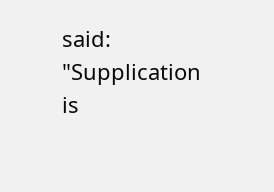said: "Supplication is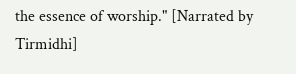the essence of worship." [Narrated by Tirmidhi]